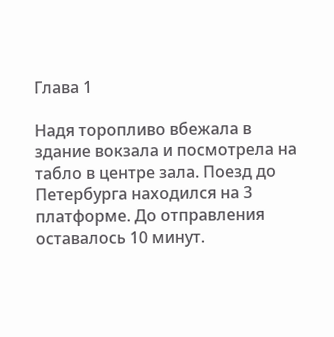Глава 1

Надя торопливо вбежала в здание вокзала и посмотрела на табло в центре зала. Поезд до Петербурга находился на 3 платформе. До отправления оставалось 10 минут.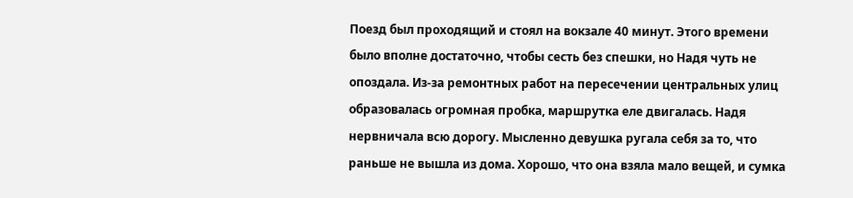Поезд был проходящий и стоял на вокзале 40 минут. Этого времени было вполне достаточно, чтобы сесть без спешки, но Надя чуть не опоздала. Из-за ремонтных работ на пересечении центральных улиц образовалась огромная пробка, маршрутка еле двигалась. Надя нервничала всю дорогу. Мысленно девушка ругала себя за то, что раньше не вышла из дома. Хорошо, что она взяла мало вещей, и сумка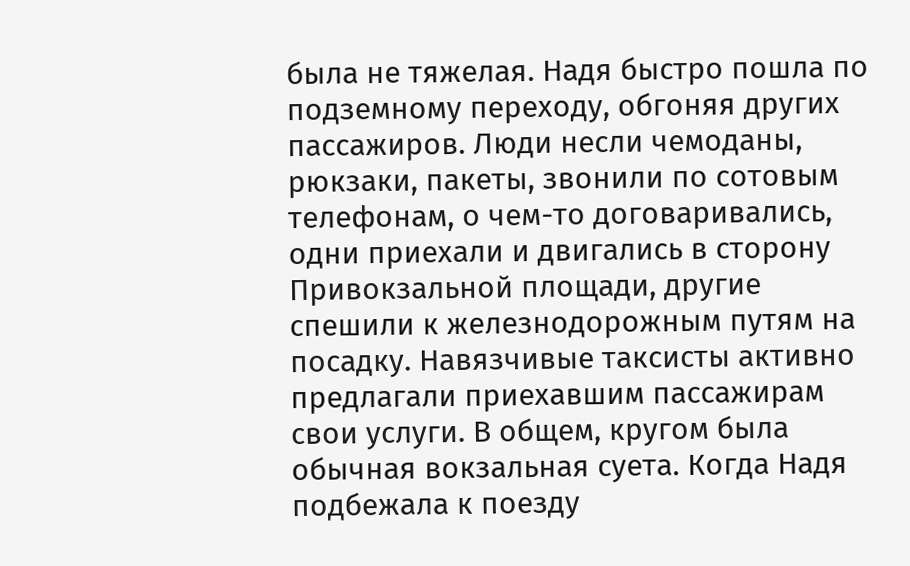была не тяжелая. Надя быстро пошла по подземному переходу, обгоняя других пассажиров. Люди несли чемоданы, рюкзаки, пакеты, звонили по сотовым телефонам, о чем-то договаривались, одни приехали и двигались в сторону Привокзальной площади, другие спешили к железнодорожным путям на посадку. Навязчивые таксисты активно предлагали приехавшим пассажирам свои услуги. В общем, кругом была обычная вокзальная суета. Когда Надя подбежала к поезду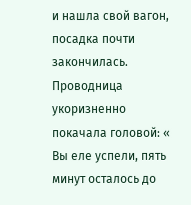и нашла свой вагон, посадка почти закончилась. Проводница укоризненно покачала головой: « Вы еле успели, пять минут осталось до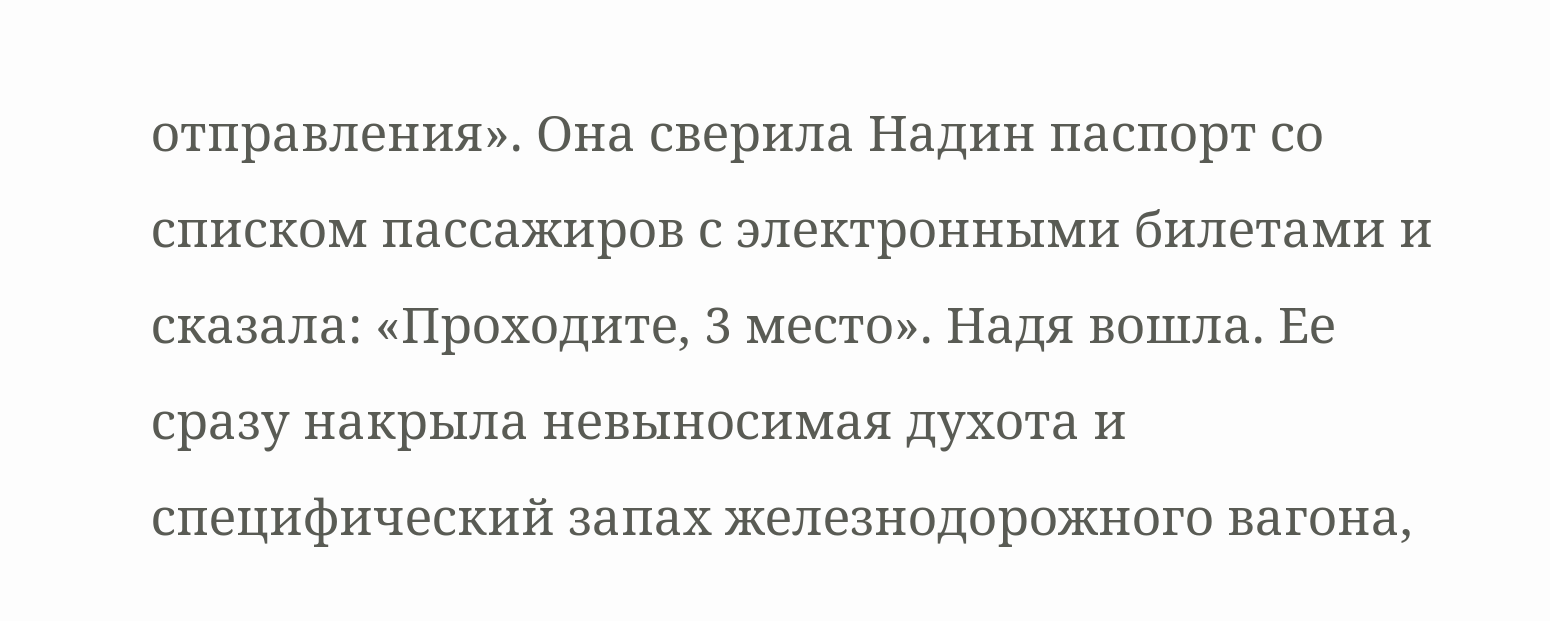отправления». Она сверила Надин паспорт со списком пассажиров с электронными билетами и сказала: «Проходите, 3 место». Надя вошла. Ее сразу накрыла невыносимая духота и специфический запах железнодорожного вагона,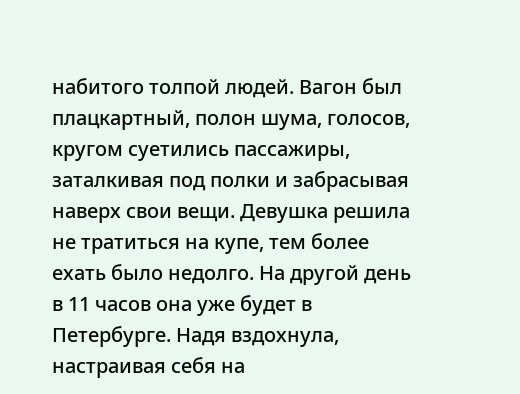набитого толпой людей. Вагон был плацкартный, полон шума, голосов, кругом суетились пассажиры, заталкивая под полки и забрасывая наверх свои вещи. Девушка решила не тратиться на купе, тем более ехать было недолго. На другой день в 11 часов она уже будет в Петербурге. Надя вздохнула, настраивая себя на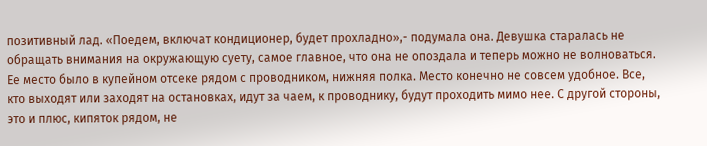позитивный лад. «Поедем, включат кондиционер, будет прохладно»,- подумала она. Девушка старалась не обращать внимания на окружающую суету, самое главное, что она не опоздала и теперь можно не волноваться. Ее место было в купейном отсеке рядом с проводником, нижняя полка. Место конечно не совсем удобное. Все, кто выходят или заходят на остановках, идут за чаем, к проводнику, будут проходить мимо нее. С другой стороны, это и плюс, кипяток рядом, не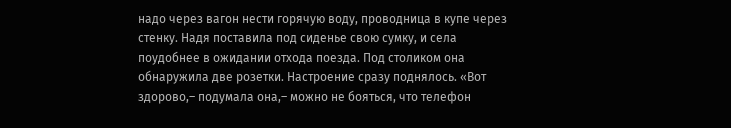надо через вагон нести горячую воду, проводница в купе через стенку. Надя поставила под сиденье свою сумку, и села поудобнее в ожидании отхода поезда. Под столиком она обнаружила две розетки. Настроение сразу поднялось. «Вот здорово,– подумала она,– можно не бояться, что телефон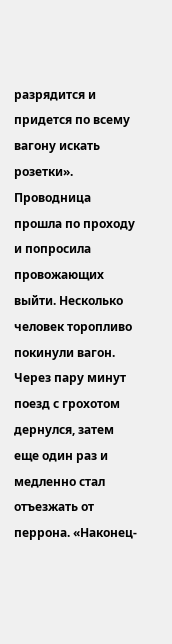разрядится и придется по всему вагону искать розетки». Проводница прошла по проходу и попросила провожающих выйти. Несколько человек торопливо покинули вагон. Через пару минут поезд с грохотом дернулся, затем еще один раз и медленно стал отъезжать от перрона. «Наконец-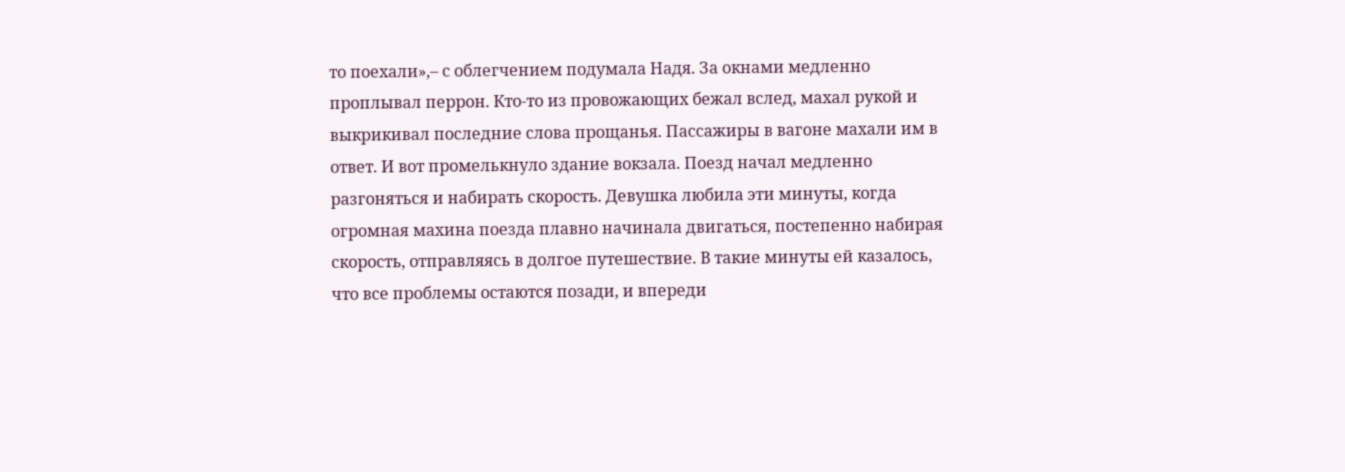то поехали»,– с облегчением подумала Надя. За окнами медленно проплывал перрон. Кто-то из провожающих бежал вслед, махал рукой и выкрикивал последние слова прощанья. Пассажиры в вагоне махали им в ответ. И вот промелькнуло здание вокзала. Поезд начал медленно разгоняться и набирать скорость. Девушка любила эти минуты, когда огромная махина поезда плавно начинала двигаться, постепенно набирая скорость, отправляясь в долгое путешествие. В такие минуты ей казалось, что все проблемы остаются позади, и впереди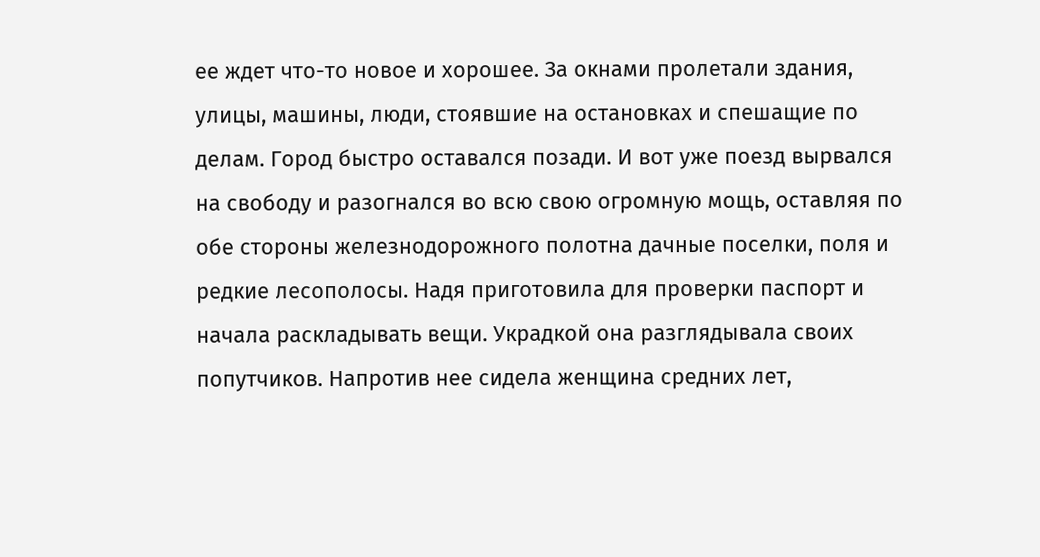ее ждет что-то новое и хорошее. За окнами пролетали здания, улицы, машины, люди, стоявшие на остановках и спешащие по делам. Город быстро оставался позади. И вот уже поезд вырвался на свободу и разогнался во всю свою огромную мощь, оставляя по обе стороны железнодорожного полотна дачные поселки, поля и редкие лесополосы. Надя приготовила для проверки паспорт и начала раскладывать вещи. Украдкой она разглядывала своих попутчиков. Напротив нее сидела женщина средних лет,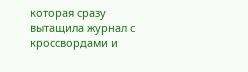которая сразу вытащила журнал с кроссвордами и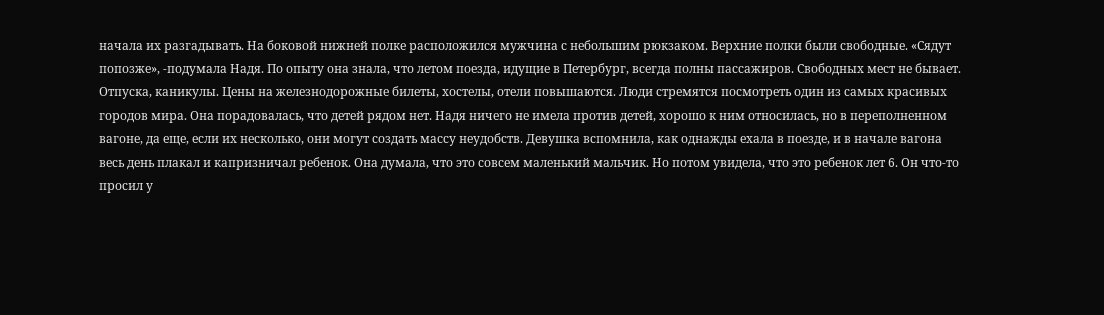начала их разгадывать. На боковой нижней полке расположился мужчина с небольшим рюкзаком. Верхние полки были свободные. «Сядут попозже», -подумала Надя. По опыту она знала, что летом поезда, идущие в Петербург, всегда полны пассажиров. Свободных мест не бывает. Отпуска, каникулы. Цены на железнодорожные билеты, хостелы, отели повышаются. Люди стремятся посмотреть один из самых красивых городов мира. Она порадовалась, что детей рядом нет. Надя ничего не имела против детей, хорошо к ним относилась, но в переполненном вагоне, да еще, если их несколько, они могут создать массу неудобств. Девушка вспомнила, как однажды ехала в поезде, и в начале вагона весь день плакал и капризничал ребенок. Она думала, что это совсем маленький мальчик. Но потом увидела, что это ребенок лет 6. Он что-то просил у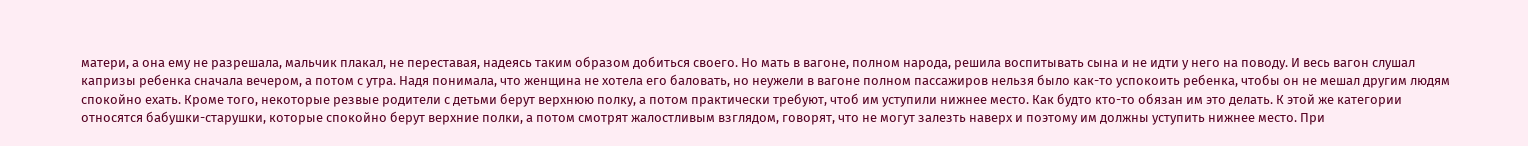матери, а она ему не разрешала, мальчик плакал, не переставая, надеясь таким образом добиться своего. Но мать в вагоне, полном народа, решила воспитывать сына и не идти у него на поводу. И весь вагон слушал капризы ребенка сначала вечером, а потом с утра. Надя понимала, что женщина не хотела его баловать, но неужели в вагоне полном пассажиров нельзя было как-то успокоить ребенка, чтобы он не мешал другим людям спокойно ехать. Кроме того, некоторые резвые родители с детьми берут верхнюю полку, а потом практически требуют, чтоб им уступили нижнее место. Как будто кто-то обязан им это делать. К этой же категории относятся бабушки-старушки, которые спокойно берут верхние полки, а потом смотрят жалостливым взглядом, говорят, что не могут залезть наверх и поэтому им должны уступить нижнее место. При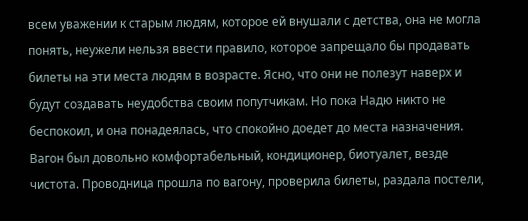всем уважении к старым людям, которое ей внушали с детства, она не могла понять, неужели нельзя ввести правило, которое запрещало бы продавать билеты на эти места людям в возрасте. Ясно, что они не полезут наверх и будут создавать неудобства своим попутчикам. Но пока Надю никто не беспокоил, и она понадеялась, что спокойно доедет до места назначения. Вагон был довольно комфортабельный, кондиционер, биотуалет, везде чистота. Проводница прошла по вагону, проверила билеты, раздала постели,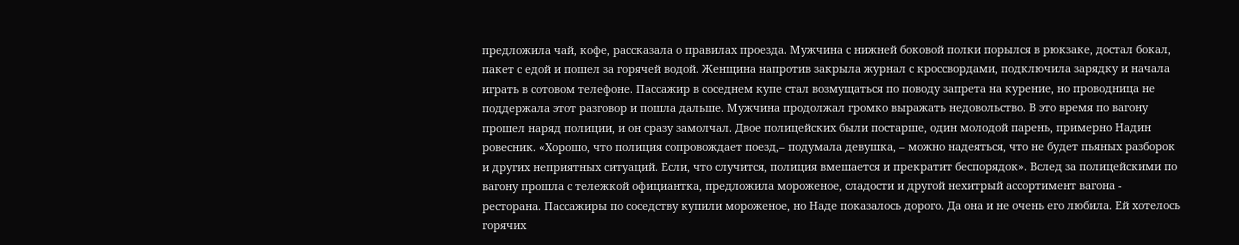предложила чай, кофе, рассказала о правилах проезда. Мужчина с нижней боковой полки порылся в рюкзаке, достал бокал, пакет с едой и пошел за горячей водой. Женщина напротив закрыла журнал с кроссвордами, подключила зарядку и начала играть в сотовом телефоне. Пассажир в соседнем купе стал возмущаться по поводу запрета на курение, но проводница не поддержала этот разговор и пошла дальше. Мужчина продолжал громко выражать недовольство. В это время по вагону прошел наряд полиции, и он сразу замолчал. Двое полицейских были постарше, один молодой парень, примерно Надин ровесник. «Хорошо, что полиция сопровождает поезд,– подумала девушка, – можно надеяться, что не будет пьяных разборок и других неприятных ситуаций. Если, что случится, полиция вмешается и прекратит беспорядок». Вслед за полицейскими по вагону прошла с тележкой официантка, предложила мороженое, сладости и другой нехитрый ассортимент вагона - ресторана. Пассажиры по соседству купили мороженое, но Наде показалось дорого. Да она и не очень его любила. Ей хотелось горячих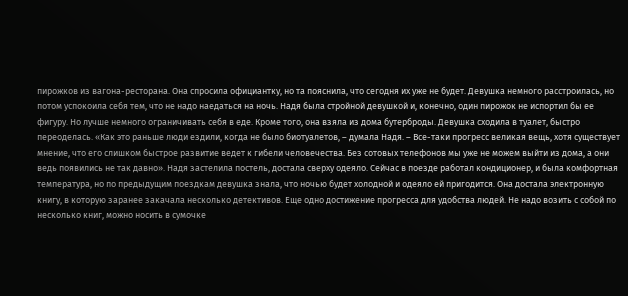пирожков из вагона-ресторана. Она спросила официантку, но та пояснила, что сегодня их уже не будет. Девушка немного расстроилась, но потом успокоила себя тем, что не надо наедаться на ночь. Надя была стройной девушкой и, конечно, один пирожок не испортил бы ее фигуру. Но лучше немного ограничивать себя в еде. Кроме того, она взяла из дома бутерброды. Девушка сходила в туалет, быстро переоделась. «Как это раньше люди ездили, когда не было биотуалетов, – думала Надя. – Все-таки прогресс великая вещь, хотя существует мнение, что его слишком быстрое развитие ведет к гибели человечества. Без сотовых телефонов мы уже не можем выйти из дома, а они ведь появились не так давно». Надя застелила постель, достала сверху одеяло. Сейчас в поезде работал кондиционер, и была комфортная температура, но по предыдущим поездкам девушка знала, что ночью будет холодной и одеяло ей пригодится. Она достала электронную книгу, в которую заранее закачала несколько детективов. Еще одно достижение прогресса для удобства людей. Не надо возить с собой по несколько книг, можно носить в сумочке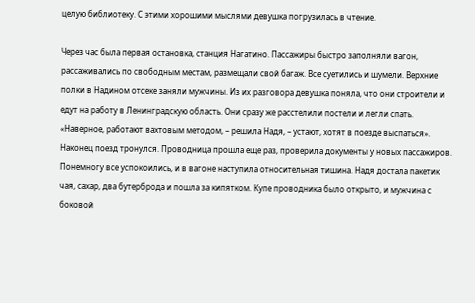целую библиотеку. С этими хорошими мыслями девушка погрузилась в чтение.

Через час была первая остановка, станция Нагатино. Пассажиры быстро заполняли вагон, рассаживались по свободным местам, размещали свой багаж. Все суетились и шумели. Верхние полки в Надином отсеке заняли мужчины. Из их разговора девушка поняла, что они строители и едут на работу в Ленинградскую область. Они сразу же расстелили постели и легли спать. «Наверное, работают вахтовым методом, – решила Надя, – устают, хотят в поезде выспаться». Наконец поезд тронулся. Проводница прошла еще раз, проверила документы у новых пассажиров. Понемногу все успокоились, и в вагоне наступила относительная тишина. Надя достала пакетик чая, сахар, два бутерброда и пошла за кипятком. Купе проводника было открыто, и мужчина с боковой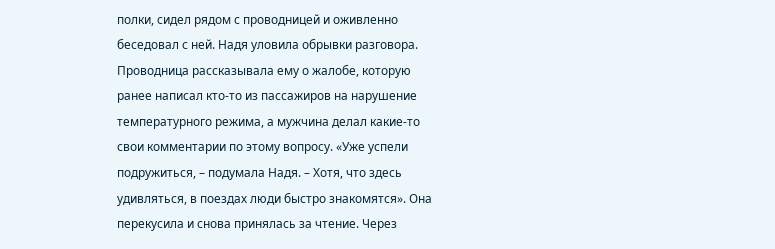полки, сидел рядом с проводницей и оживленно беседовал с ней. Надя уловила обрывки разговора. Проводница рассказывала ему о жалобе, которую ранее написал кто-то из пассажиров на нарушение температурного режима, а мужчина делал какие-то свои комментарии по этому вопросу. «Уже успели подружиться, – подумала Надя. – Хотя, что здесь удивляться, в поездах люди быстро знакомятся». Она перекусила и снова принялась за чтение. Через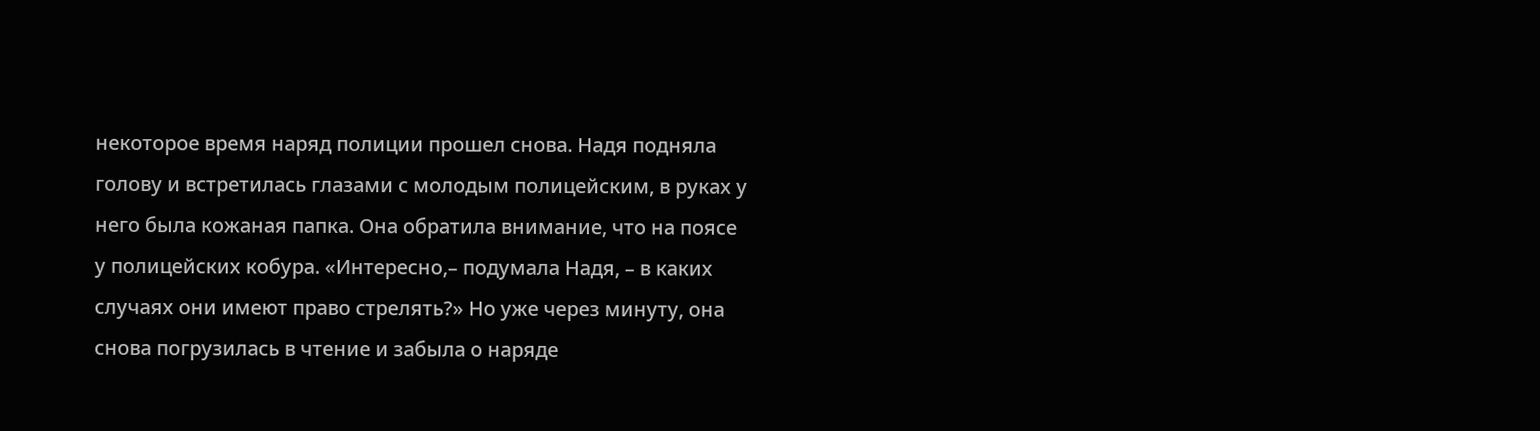некоторое время наряд полиции прошел снова. Надя подняла голову и встретилась глазами с молодым полицейским, в руках у него была кожаная папка. Она обратила внимание, что на поясе у полицейских кобура. «Интересно,– подумала Надя, – в каких случаях они имеют право стрелять?» Но уже через минуту, она снова погрузилась в чтение и забыла о наряде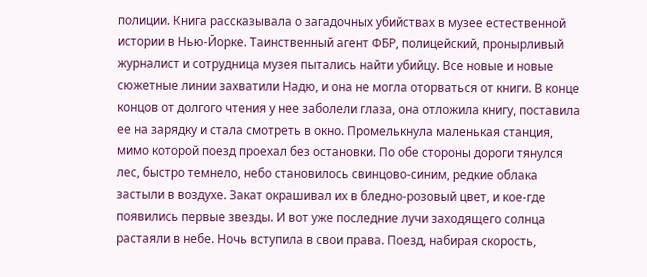полиции. Книга рассказывала о загадочных убийствах в музее естественной истории в Нью-Йорке. Таинственный агент ФБР, полицейский, пронырливый журналист и сотрудница музея пытались найти убийцу. Все новые и новые сюжетные линии захватили Надю, и она не могла оторваться от книги. В конце концов от долгого чтения у нее заболели глаза, она отложила книгу, поставила ее на зарядку и стала смотреть в окно. Промелькнула маленькая станция, мимо которой поезд проехал без остановки. По обе стороны дороги тянулся лес, быстро темнело, небо становилось свинцово-синим, редкие облака застыли в воздухе. Закат окрашивал их в бледно-розовый цвет, и кое-где появились первые звезды. И вот уже последние лучи заходящего солнца растаяли в небе. Ночь вступила в свои права. Поезд, набирая скорость,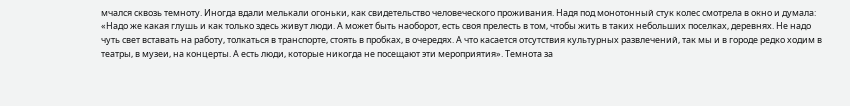мчался сквозь темноту. Иногда вдали мелькали огоньки, как свидетельство человеческого проживания. Надя под монотонный стук колес смотрела в окно и думала: «Надо же какая глушь и как только здесь живут люди. А может быть наоборот, есть своя прелесть в том, чтобы жить в таких небольших поселках, деревнях. Не надо чуть свет вставать на работу, толкаться в транспорте, стоять в пробках, в очередях. А что касается отсутствия культурных развлечений, так мы и в городе редко ходим в театры, в музеи, на концерты. А есть люди, которые никогда не посещают эти мероприятия». Темнота за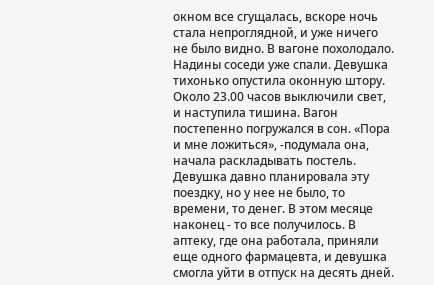окном все сгущалась, вскоре ночь стала непроглядной, и уже ничего не было видно. В вагоне похолодало. Надины соседи уже спали. Девушка тихонько опустила оконную штору. Около 23.00 часов выключили свет, и наступила тишина. Вагон постепенно погружался в сон. «Пора и мне ложиться», -подумала она, начала раскладывать постель. Девушка давно планировала эту поездку, но у нее не было, то времени, то денег. В этом месяце наконец - то все получилось. В аптеку, где она работала, приняли еще одного фармацевта, и девушка смогла уйти в отпуск на десять дней.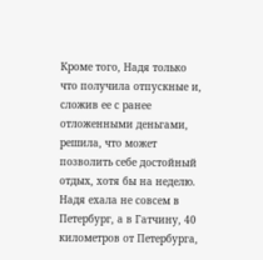Кроме того, Надя только что получила отпускные и, сложив ее с ранее отложенными деньгами, решила, что может позволить себе достойный отдых, хотя бы на неделю. Надя ехала не совсем в Петербург, а в Гатчину, 40 километров от Петербурга,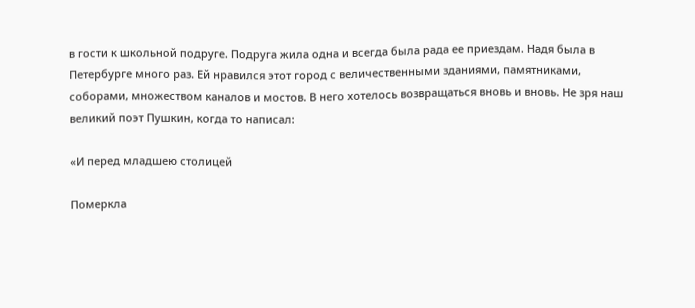в гости к школьной подруге. Подруга жила одна и всегда была рада ее приездам. Надя была в Петербурге много раз. Ей нравился этот город с величественными зданиями, памятниками, соборами, множеством каналов и мостов. В него хотелось возвращаться вновь и вновь. Не зря наш великий поэт Пушкин, когда то написал:

«И перед младшею столицей

Померкла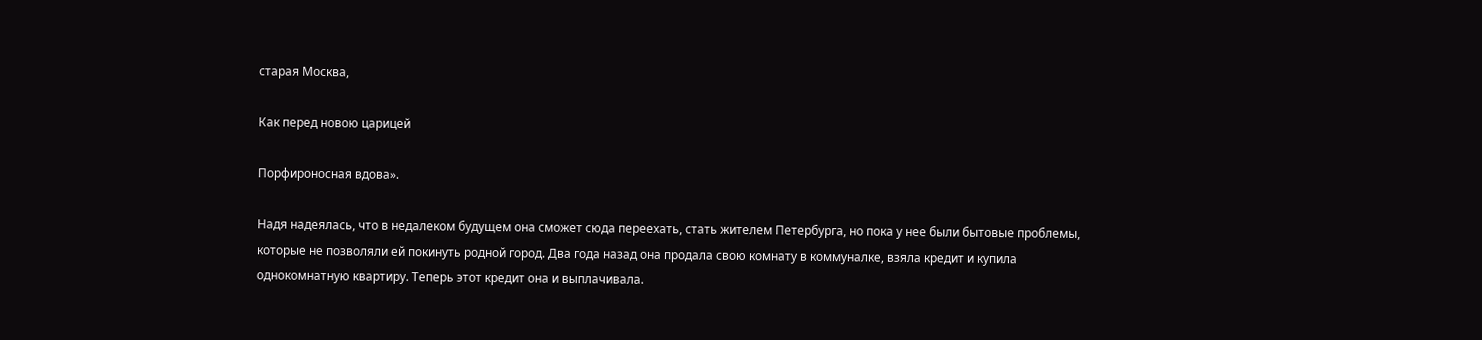старая Москва,

Как перед новою царицей

Порфироносная вдова».

Надя надеялась, что в недалеком будущем она сможет сюда переехать, стать жителем Петербурга, но пока у нее были бытовые проблемы, которые не позволяли ей покинуть родной город. Два года назад она продала свою комнату в коммуналке, взяла кредит и купила однокомнатную квартиру. Теперь этот кредит она и выплачивала.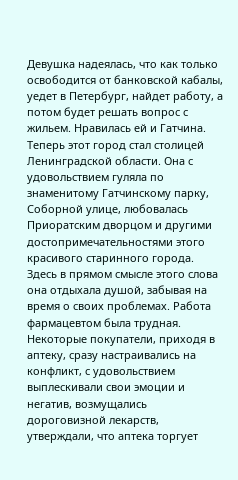Девушка надеялась, что как только освободится от банковской кабалы, уедет в Петербург, найдет работу, а потом будет решать вопрос с жильем. Нравилась ей и Гатчина. Теперь этот город стал столицей Ленинградской области. Она с удовольствием гуляла по знаменитому Гатчинскому парку, Соборной улице, любовалась Приоратским дворцом и другими достопримечательностями этого красивого старинного города. Здесь в прямом смысле этого слова она отдыхала душой, забывая на время о своих проблемах. Работа фармацевтом была трудная. Некоторые покупатели, приходя в аптеку, сразу настраивались на конфликт, с удовольствием выплескивали свои эмоции и негатив, возмущались дороговизной лекарств, утверждали, что аптека торгует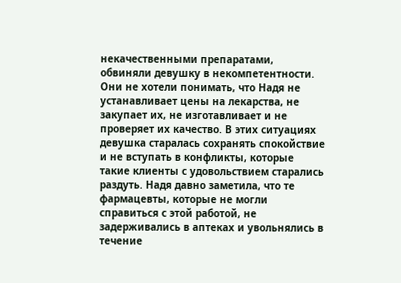некачественными препаратами, обвиняли девушку в некомпетентности. Они не хотели понимать, что Надя не устанавливает цены на лекарства, не закупает их, не изготавливает и не проверяет их качество. В этих ситуациях девушка старалась сохранять спокойствие и не вступать в конфликты, которые такие клиенты с удовольствием старались раздуть. Надя давно заметила, что те фармацевты, которые не могли справиться с этой работой, не задерживались в аптеках и увольнялись в течение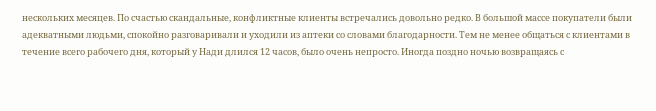нескольких месяцев. По счастью скандальные, конфликтные клиенты встречались довольно редко. В большой массе покупатели были адекватными людьми, спокойно разговаривали и уходили из аптеки со словами благодарности. Тем не менее общаться с клиентами в течение всего рабочего дня, который у Нади длился 12 часов, было очень непросто. Иногда поздно ночью возвращаясь с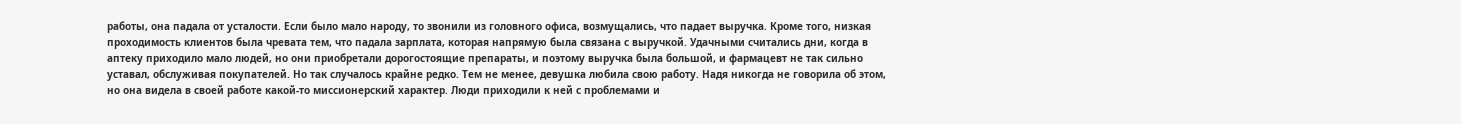работы, она падала от усталости. Если было мало народу, то звонили из головного офиса, возмущались, что падает выручка. Кроме того, низкая проходимость клиентов была чревата тем, что падала зарплата, которая напрямую была связана с выручкой. Удачными считались дни, когда в аптеку приходило мало людей, но они приобретали дорогостоящие препараты, и поэтому выручка была большой, и фармацевт не так сильно уставал, обслуживая покупателей. Но так случалось крайне редко. Тем не менее, девушка любила свою работу. Надя никогда не говорила об этом, но она видела в своей работе какой-то миссионерский характер. Люди приходили к ней с проблемами и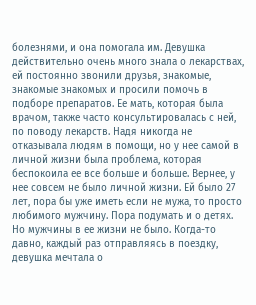болезнями, и она помогала им. Девушка действительно очень много знала о лекарствах, ей постоянно звонили друзья, знакомые, знакомые знакомых и просили помочь в подборе препаратов. Ее мать, которая была врачом, также часто консультировалась с ней, по поводу лекарств. Надя никогда не отказывала людям в помощи, но у нее самой в личной жизни была проблема, которая беспокоила ее все больше и больше. Вернее, у нее совсем не было личной жизни. Ей было 27 лет, пора бы уже иметь если не мужа, то просто любимого мужчину. Пора подумать и о детях. Но мужчины в ее жизни не было. Когда-то давно, каждый раз отправляясь в поездку, девушка мечтала о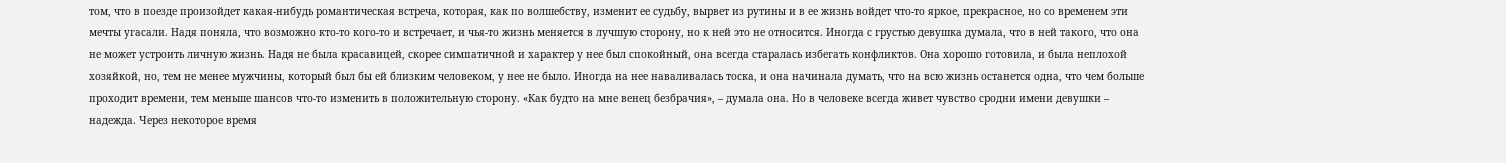том, что в поезде произойдет какая-нибудь романтическая встреча, которая, как по волшебству, изменит ее судьбу, вырвет из рутины и в ее жизнь войдет что-то яркое, прекрасное, но со временем эти мечты угасали. Надя поняла, что возможно кто-то кого-то и встречает, и чья-то жизнь меняется в лучшую сторону, но к ней это не относится. Иногда с грустью девушка думала, что в ней такого, что она не может устроить личную жизнь. Надя не была красавицей, скорее симпатичной и характер у нее был спокойный, она всегда старалась избегать конфликтов. Она хорошо готовила, и была неплохой хозяйкой, но, тем не менее мужчины, который был бы ей близким человеком, у нее не было. Иногда на нее наваливалась тоска, и она начинала думать, что на всю жизнь останется одна, что чем больше проходит времени, тем меньше шансов что-то изменить в положительную сторону. «Как будто на мне венец безбрачия», – думала она. Но в человеке всегда живет чувство сродни имени девушки – надежда. Через некоторое время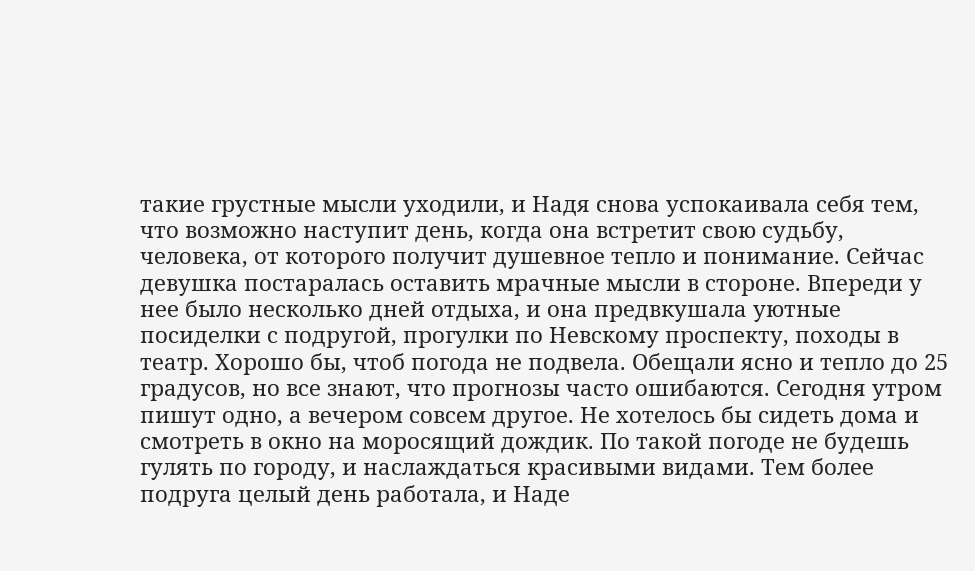такие грустные мысли уходили, и Надя снова успокаивала себя тем, что возможно наступит день, когда она встретит свою судьбу, человека, от которого получит душевное тепло и понимание. Сейчас девушка постаралась оставить мрачные мысли в стороне. Впереди у нее было несколько дней отдыха, и она предвкушала уютные посиделки с подругой, прогулки по Невскому проспекту, походы в театр. Хорошо бы, чтоб погода не подвела. Обещали ясно и тепло до 25 градусов, но все знают, что прогнозы часто ошибаются. Сегодня утром пишут одно, а вечером совсем другое. Не хотелось бы сидеть дома и смотреть в окно на моросящий дождик. По такой погоде не будешь гулять по городу, и наслаждаться красивыми видами. Тем более подруга целый день работала, и Наде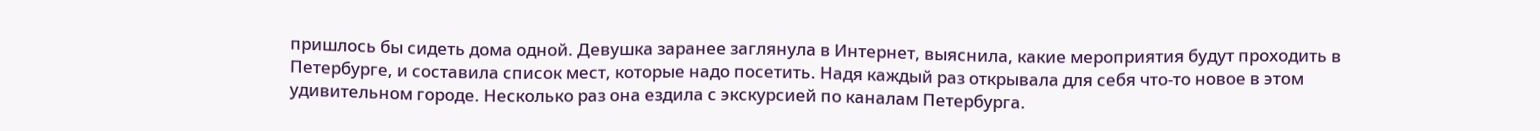пришлось бы сидеть дома одной. Девушка заранее заглянула в Интернет, выяснила, какие мероприятия будут проходить в Петербурге, и составила список мест, которые надо посетить. Надя каждый раз открывала для себя что-то новое в этом удивительном городе. Несколько раз она ездила с экскурсией по каналам Петербурга.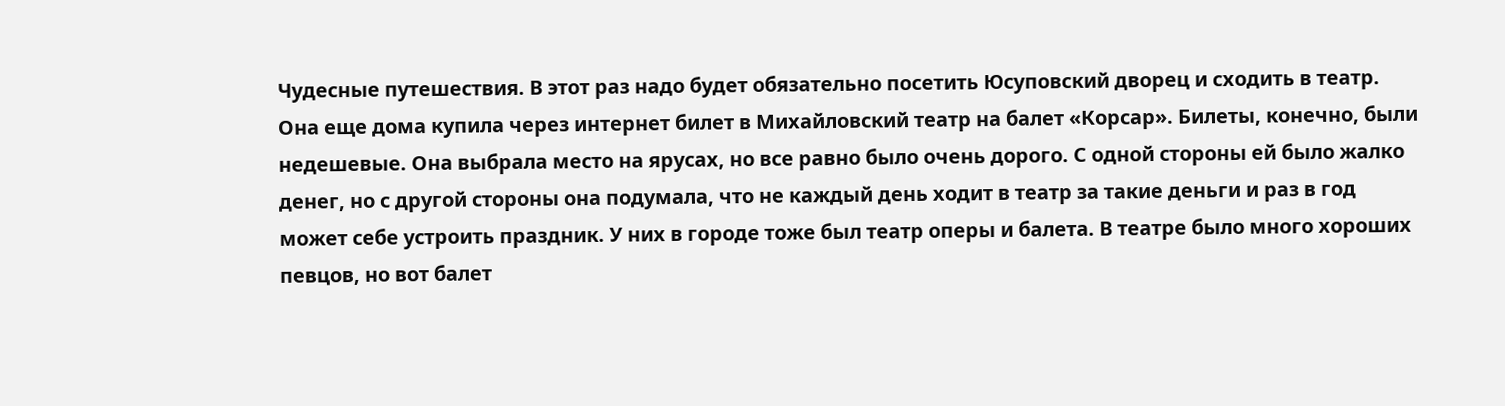Чудесные путешествия. В этот раз надо будет обязательно посетить Юсуповский дворец и сходить в театр. Она еще дома купила через интернет билет в Михайловский театр на балет «Корсар». Билеты, конечно, были недешевые. Она выбрала место на ярусах, но все равно было очень дорого. С одной стороны ей было жалко денег, но с другой стороны она подумала, что не каждый день ходит в театр за такие деньги и раз в год может себе устроить праздник. У них в городе тоже был театр оперы и балета. В театре было много хороших певцов, но вот балет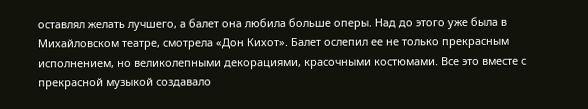оставлял желать лучшего, а балет она любила больше оперы. Над до этого уже была в Михайловском театре, смотрела «Дон Кихот». Балет ослепил ее не только прекрасным исполнением, но великолепными декорациями, красочными костюмами. Все это вместе с прекрасной музыкой создавало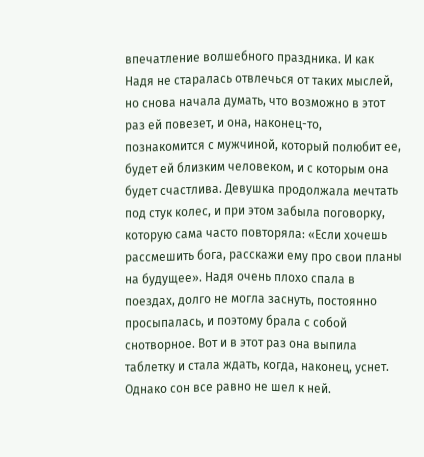впечатление волшебного праздника. И как Надя не старалась отвлечься от таких мыслей, но снова начала думать, что возможно в этот раз ей повезет, и она, наконец-то, познакомится с мужчиной, который полюбит ее, будет ей близким человеком, и с которым она будет счастлива. Девушка продолжала мечтать под стук колес, и при этом забыла поговорку, которую сама часто повторяла: «Если хочешь рассмешить бога, расскажи ему про свои планы на будущее». Надя очень плохо спала в поездах, долго не могла заснуть, постоянно просыпалась, и поэтому брала с собой снотворное. Вот и в этот раз она выпила таблетку и стала ждать, когда, наконец, уснет. Однако сон все равно не шел к ней.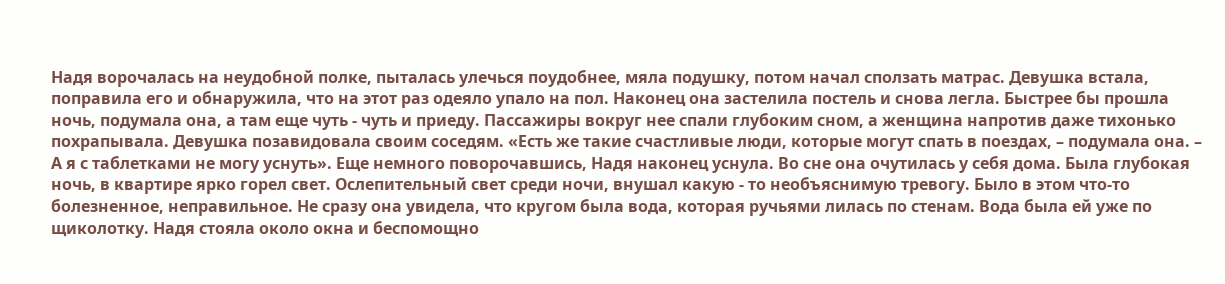Надя ворочалась на неудобной полке, пыталась улечься поудобнее, мяла подушку, потом начал сползать матрас. Девушка встала, поправила его и обнаружила, что на этот раз одеяло упало на пол. Наконец она застелила постель и снова легла. Быстрее бы прошла ночь, подумала она, а там еще чуть - чуть и приеду. Пассажиры вокруг нее спали глубоким сном, а женщина напротив даже тихонько похрапывала. Девушка позавидовала своим соседям. «Есть же такие счастливые люди, которые могут спать в поездах, – подумала она. – А я с таблетками не могу уснуть». Еще немного поворочавшись, Надя наконец уснула. Во сне она очутилась у себя дома. Была глубокая ночь, в квартире ярко горел свет. Ослепительный свет среди ночи, внушал какую - то необъяснимую тревогу. Было в этом что-то болезненное, неправильное. Не сразу она увидела, что кругом была вода, которая ручьями лилась по стенам. Вода была ей уже по щиколотку. Надя стояла около окна и беспомощно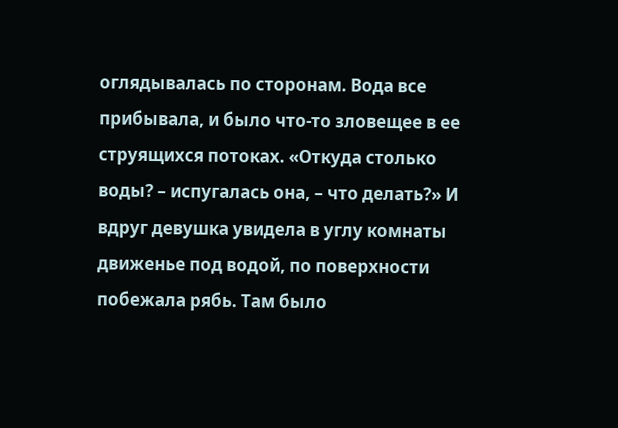оглядывалась по сторонам. Вода все прибывала, и было что-то зловещее в ее струящихся потоках. «Откуда столько воды? – испугалась она, – что делать?» И вдруг девушка увидела в углу комнаты движенье под водой, по поверхности побежала рябь. Там было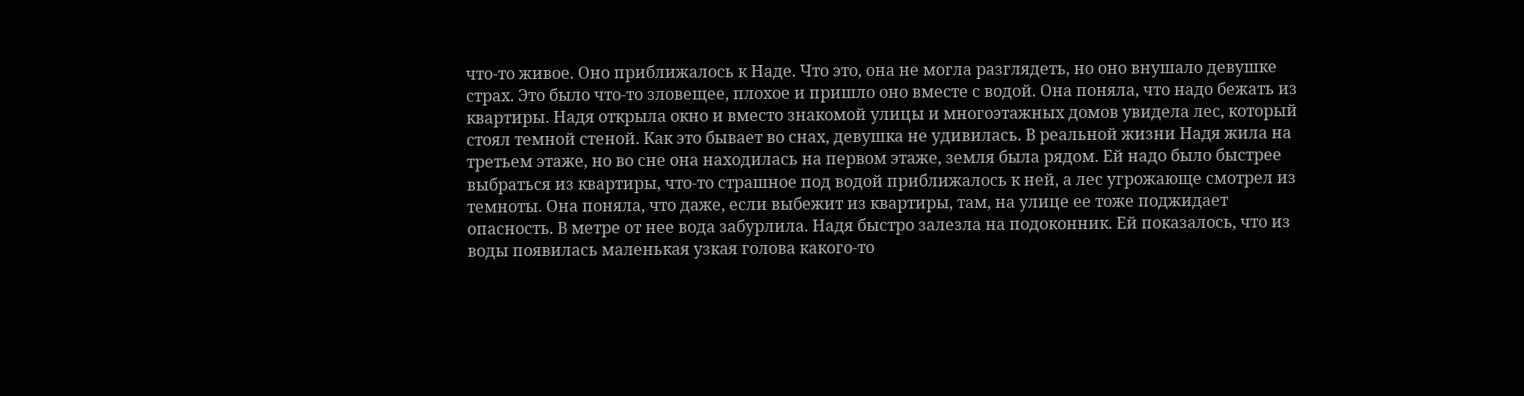что-то живое. Оно приближалось к Наде. Что это, она не могла разглядеть, но оно внушало девушке страх. Это было что-то зловещее, плохое и пришло оно вместе с водой. Она поняла, что надо бежать из квартиры. Надя открыла окно и вместо знакомой улицы и многоэтажных домов увидела лес, который стоял темной стеной. Как это бывает во снах, девушка не удивилась. В реальной жизни Надя жила на третьем этаже, но во сне она находилась на первом этаже, земля была рядом. Ей надо было быстрее выбраться из квартиры, что-то страшное под водой приближалось к ней, а лес угрожающе смотрел из темноты. Она поняла, что даже, если выбежит из квартиры, там, на улице ее тоже поджидает опасность. В метре от нее вода забурлила. Надя быстро залезла на подоконник. Ей показалось, что из воды появилась маленькая узкая голова какого-то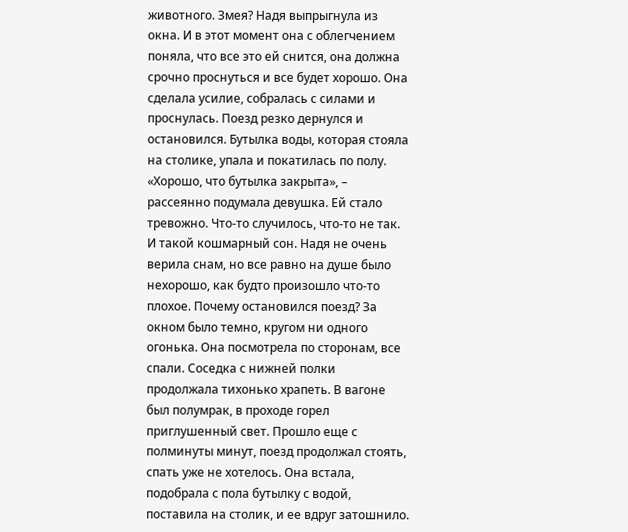животного. Змея? Надя выпрыгнула из окна. И в этот момент она с облегчением поняла, что все это ей снится, она должна срочно проснуться и все будет хорошо. Она сделала усилие, собралась с силами и проснулась. Поезд резко дернулся и остановился. Бутылка воды, которая стояла на столике, упала и покатилась по полу. «Хорошо, что бутылка закрыта», – рассеянно подумала девушка. Ей стало тревожно. Что-то случилось, что-то не так. И такой кошмарный сон. Надя не очень верила снам, но все равно на душе было нехорошо, как будто произошло что-то плохое. Почему остановился поезд? За окном было темно, кругом ни одного огонька. Она посмотрела по сторонам, все спали. Соседка с нижней полки продолжала тихонько храпеть. В вагоне был полумрак, в проходе горел приглушенный свет. Прошло еще с полминуты минут, поезд продолжал стоять, спать уже не хотелось. Она встала, подобрала с пола бутылку с водой, поставила на столик, и ее вдруг затошнило.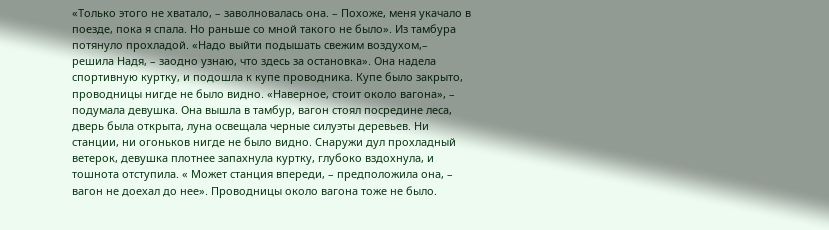«Только этого не хватало, – заволновалась она. – Похоже, меня укачало в поезде, пока я спала. Но раньше со мной такого не было». Из тамбура потянуло прохладой. «Надо выйти подышать свежим воздухом,– решила Надя, – заодно узнаю, что здесь за остановка». Она надела спортивную куртку, и подошла к купе проводника. Купе было закрыто, проводницы нигде не было видно. «Наверное, стоит около вагона», – подумала девушка. Она вышла в тамбур, вагон стоял посредине леса, дверь была открыта, луна освещала черные силуэты деревьев. Ни станции, ни огоньков нигде не было видно. Снаружи дул прохладный ветерок, девушка плотнее запахнула куртку, глубоко вздохнула, и тошнота отступила. « Может станция впереди, – предположила она, – вагон не доехал до нее». Проводницы около вагона тоже не было.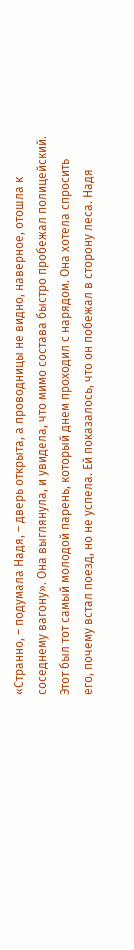«Странно, – подумала Надя, – дверь открыта, а проводницы не видно, наверное, отошла к соседнему вагону». Она выглянула, и увидела, что мимо состава быстро пробежал полицейский. Этот был тот самый молодой парень, который днем проходил с нарядом. Она хотела спросить его, почему встал поезд, но не успела. Ей показалось, что он побежал в сторону леса. Надя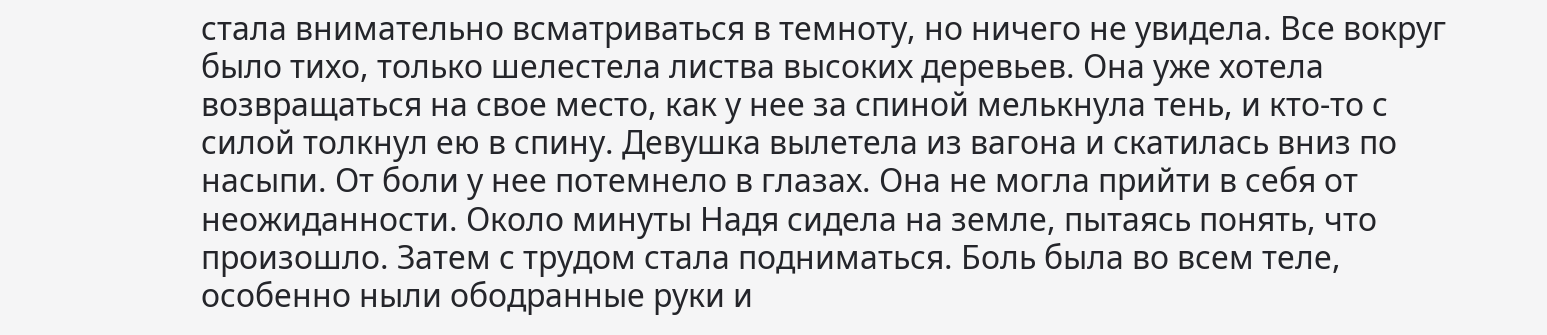стала внимательно всматриваться в темноту, но ничего не увидела. Все вокруг было тихо, только шелестела листва высоких деревьев. Она уже хотела возвращаться на свое место, как у нее за спиной мелькнула тень, и кто-то с силой толкнул ею в спину. Девушка вылетела из вагона и скатилась вниз по насыпи. От боли у нее потемнело в глазах. Она не могла прийти в себя от неожиданности. Около минуты Надя сидела на земле, пытаясь понять, что произошло. Затем с трудом стала подниматься. Боль была во всем теле, особенно ныли ободранные руки и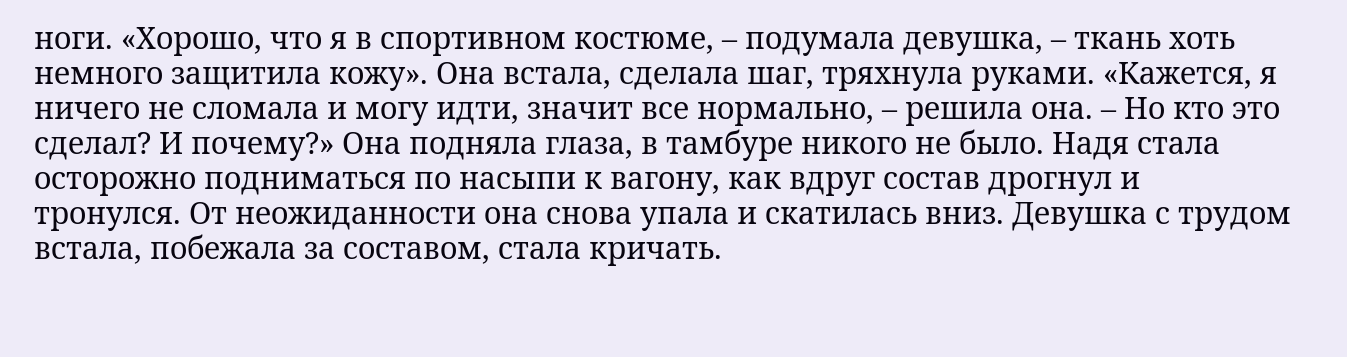ноги. «Хорошо, что я в спортивном костюме, – подумала девушка, – ткань хоть немного защитила кожу». Она встала, сделала шаг, тряхнула руками. «Кажется, я ничего не сломала и могу идти, значит все нормально, – решила она. – Но кто это сделал? И почему?» Она подняла глаза, в тамбуре никого не было. Надя стала осторожно подниматься по насыпи к вагону, как вдруг состав дрогнул и тронулся. От неожиданности она снова упала и скатилась вниз. Девушка с трудом встала, побежала за составом, стала кричать.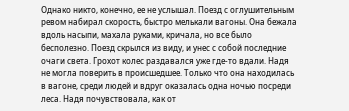Однако никто, конечно, ее не услышал. Поезд с оглушительным ревом набирал скорость, быстро мелькали вагоны. Она бежала вдоль насыпи, махала руками, кричала, но все было бесполезно. Поезд скрылся из виду, и унес с собой последние очаги света. Грохот колес раздавался уже где-то вдали. Надя не могла поверить в происшедшее. Только что она находилась в вагоне, среди людей и вдруг оказалась одна ночью посреди леса. Надя почувствовала, как от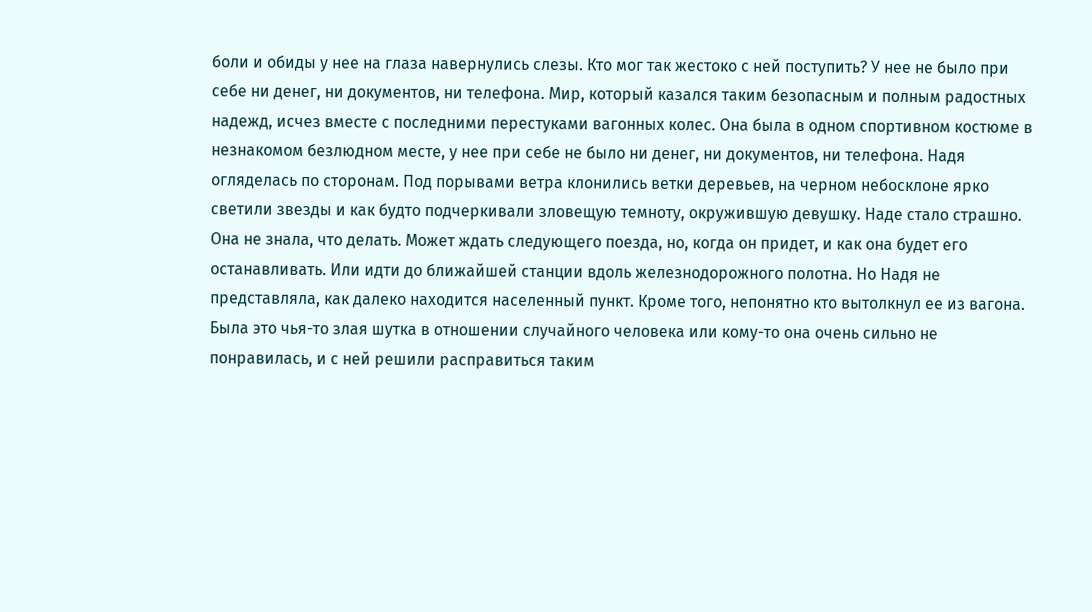боли и обиды у нее на глаза навернулись слезы. Кто мог так жестоко с ней поступить? У нее не было при себе ни денег, ни документов, ни телефона. Мир, который казался таким безопасным и полным радостных надежд, исчез вместе с последними перестуками вагонных колес. Она была в одном спортивном костюме в незнакомом безлюдном месте, у нее при себе не было ни денег, ни документов, ни телефона. Надя огляделась по сторонам. Под порывами ветра клонились ветки деревьев, на черном небосклоне ярко светили звезды и как будто подчеркивали зловещую темноту, окружившую девушку. Наде стало страшно. Она не знала, что делать. Может ждать следующего поезда, но, когда он придет, и как она будет его останавливать. Или идти до ближайшей станции вдоль железнодорожного полотна. Но Надя не представляла, как далеко находится населенный пункт. Кроме того, непонятно кто вытолкнул ее из вагона. Была это чья-то злая шутка в отношении случайного человека или кому-то она очень сильно не понравилась, и с ней решили расправиться таким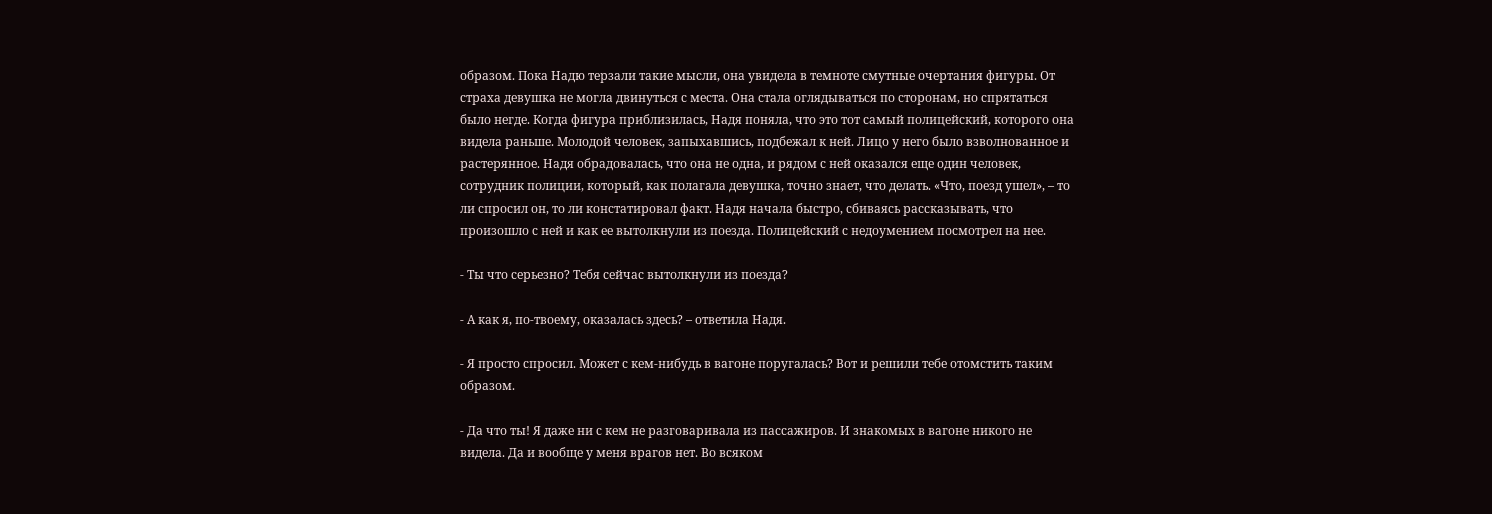образом. Пока Надю терзали такие мысли, она увидела в темноте смутные очертания фигуры. От страха девушка не могла двинуться с места. Она стала оглядываться по сторонам, но спрятаться было негде. Когда фигура приблизилась, Надя поняла, что это тот самый полицейский, которого она видела раньше. Молодой человек, запыхавшись, подбежал к ней. Лицо у него было взволнованное и растерянное. Надя обрадовалась, что она не одна, и рядом с ней оказался еще один человек, сотрудник полиции, который, как полагала девушка, точно знает, что делать. «Что, поезд ушел», – то ли спросил он, то ли констатировал факт. Надя начала быстро, сбиваясь рассказывать, что произошло с ней и как ее вытолкнули из поезда. Полицейский с недоумением посмотрел на нее.

- Ты что серьезно? Тебя сейчас вытолкнули из поезда?

- А как я, по-твоему, оказалась здесь? – ответила Надя.

- Я просто спросил. Может с кем-нибудь в вагоне поругалась? Вот и решили тебе отомстить таким образом.

- Да что ты! Я даже ни с кем не разговаривала из пассажиров. И знакомых в вагоне никого не видела. Да и вообще у меня врагов нет. Во всяком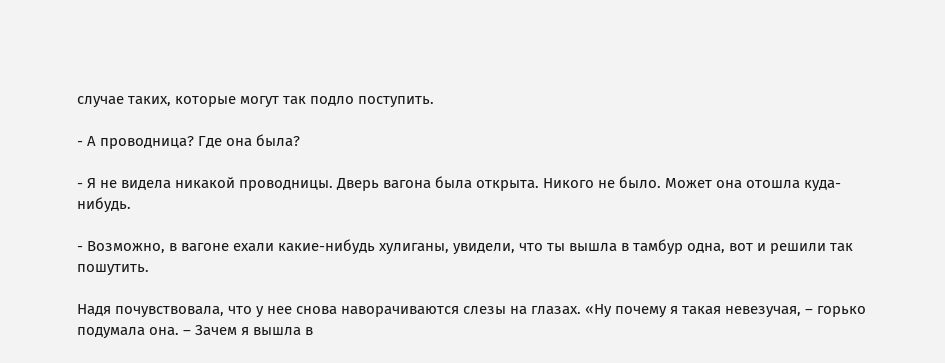случае таких, которые могут так подло поступить.

- А проводница? Где она была?

- Я не видела никакой проводницы. Дверь вагона была открыта. Никого не было. Может она отошла куда-нибудь.

- Возможно, в вагоне ехали какие-нибудь хулиганы, увидели, что ты вышла в тамбур одна, вот и решили так пошутить.

Надя почувствовала, что у нее снова наворачиваются слезы на глазах. «Ну почему я такая невезучая, – горько подумала она. – Зачем я вышла в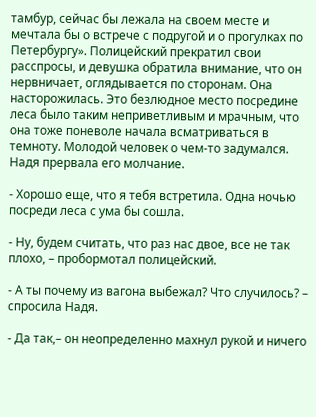тамбур, сейчас бы лежала на своем месте и мечтала бы о встрече с подругой и о прогулках по Петербургу». Полицейский прекратил свои расспросы, и девушка обратила внимание, что он нервничает, оглядывается по сторонам. Она насторожилась. Это безлюдное место посредине леса было таким неприветливым и мрачным, что она тоже поневоле начала всматриваться в темноту. Молодой человек о чем-то задумался. Надя прервала его молчание.

- Хорошо еще, что я тебя встретила. Одна ночью посреди леса с ума бы сошла.

- Ну, будем считать, что раз нас двое, все не так плохо, – пробормотал полицейский.

- А ты почему из вагона выбежал? Что случилось? – спросила Надя.

- Да так,– он неопределенно махнул рукой и ничего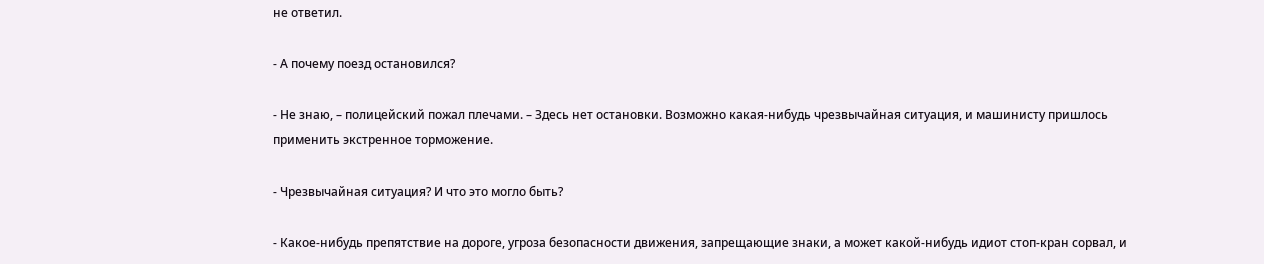не ответил.

- А почему поезд остановился?

- Не знаю, – полицейский пожал плечами. – Здесь нет остановки. Возможно какая-нибудь чрезвычайная ситуация, и машинисту пришлось применить экстренное торможение.

- Чрезвычайная ситуация? И что это могло быть?

- Какое-нибудь препятствие на дороге, угроза безопасности движения, запрещающие знаки, а может какой-нибудь идиот стоп-кран сорвал, и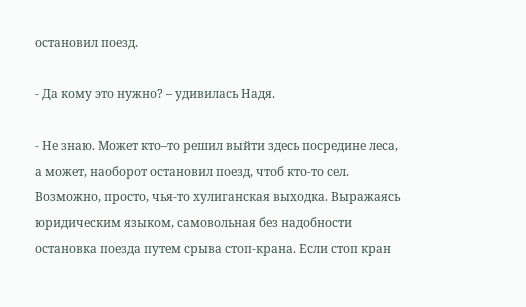остановил поезд.

- Да кому это нужно? – удивилась Надя.

- Не знаю. Может кто–то решил выйти здесь посредине леса, а может, наоборот остановил поезд, чтоб кто-то сел. Возможно, просто, чья-то хулиганская выходка. Выражаясь юридическим языком, самовольная без надобности остановка поезда путем срыва стоп-крана. Если стоп кран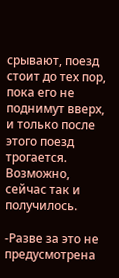срывают, поезд стоит до тех пор, пока его не поднимут вверх, и только после этого поезд трогается. Возможно, сейчас так и получилось.

-Разве за это не предусмотрена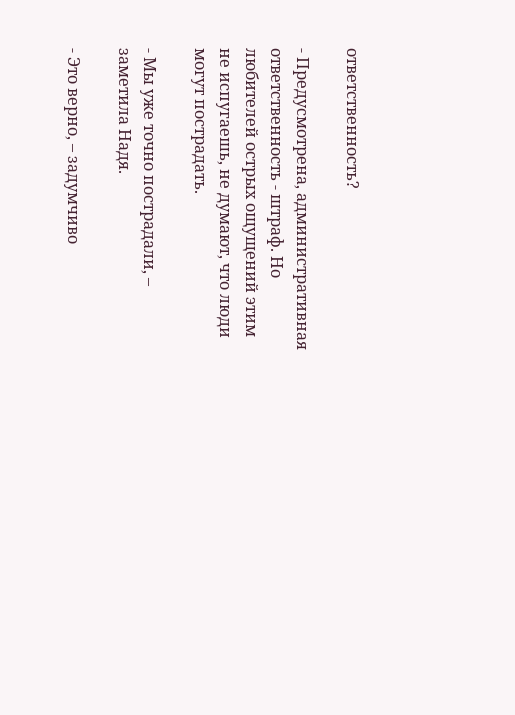ответственность?

- Предусмотрена, административная ответственность - штраф. Но любителей острых ощущений этим не испугаешь, не думают, что люди могут пострадать.

- Мы уже точно пострадали, – заметила Надя.

- Это верно, – задумчиво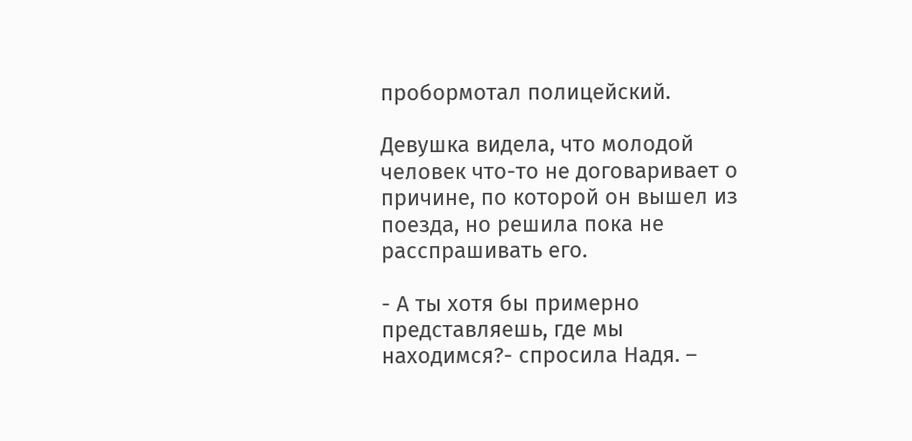пробормотал полицейский.

Девушка видела, что молодой человек что-то не договаривает о причине, по которой он вышел из поезда, но решила пока не расспрашивать его.

- А ты хотя бы примерно представляешь, где мы находимся?- спросила Надя. –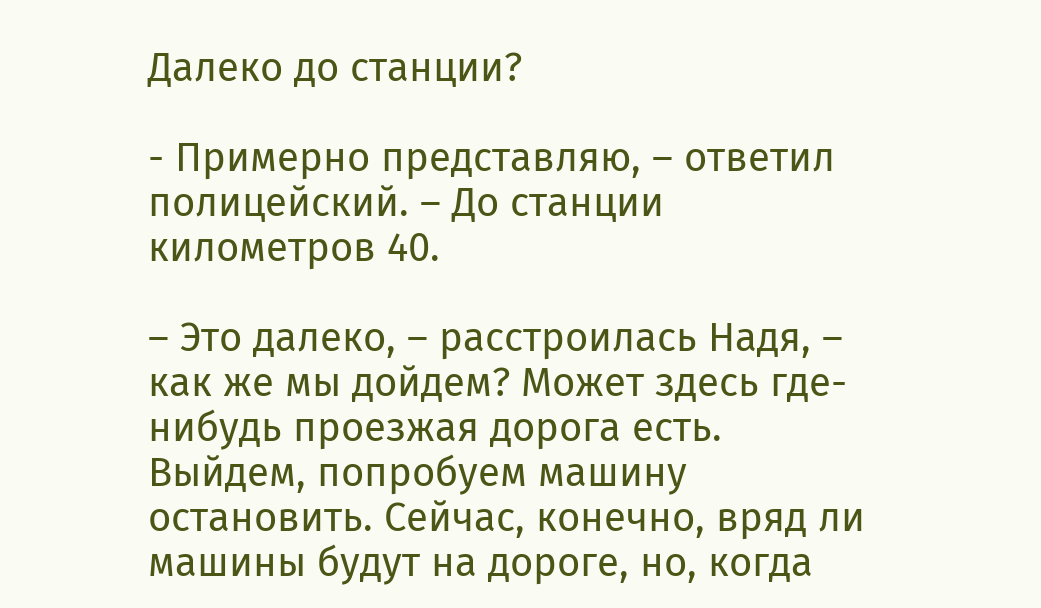Далеко до станции?

- Примерно представляю, – ответил полицейский. – До станции километров 40.

– Это далеко, – расстроилась Надя, – как же мы дойдем? Может здесь где-нибудь проезжая дорога есть. Выйдем, попробуем машину остановить. Сейчас, конечно, вряд ли машины будут на дороге, но, когда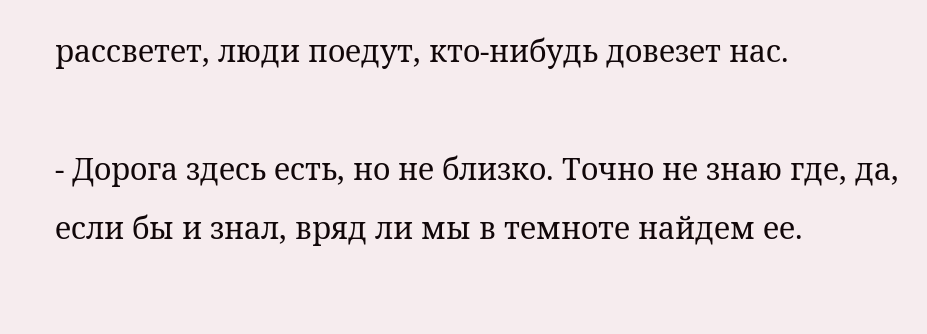рассветет, люди поедут, кто-нибудь довезет нас.

- Дорога здесь есть, но не близко. Точно не знаю где, да, если бы и знал, вряд ли мы в темноте найдем ее.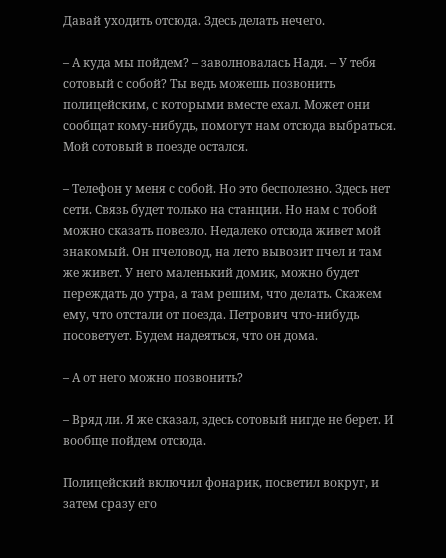Давай уходить отсюда. Здесь делать нечего.

– А куда мы пойдем? – заволновалась Надя. – У тебя сотовый с собой? Ты ведь можешь позвонить полицейским, с которыми вместе ехал. Может они сообщат кому-нибудь, помогут нам отсюда выбраться. Мой сотовый в поезде остался.

– Телефон у меня с собой. Но это бесполезно. Здесь нет сети. Связь будет только на станции. Но нам с тобой можно сказать повезло. Недалеко отсюда живет мой знакомый. Он пчеловод, на лето вывозит пчел и там же живет. У него маленький домик, можно будет переждать до утра, а там решим, что делать. Скажем ему, что отстали от поезда. Петрович что-нибудь посоветует. Будем надеяться, что он дома.

– А от него можно позвонить?

– Вряд ли. Я же сказал, здесь сотовый нигде не берет. И вообще пойдем отсюда.

Полицейский включил фонарик, посветил вокруг, и затем сразу его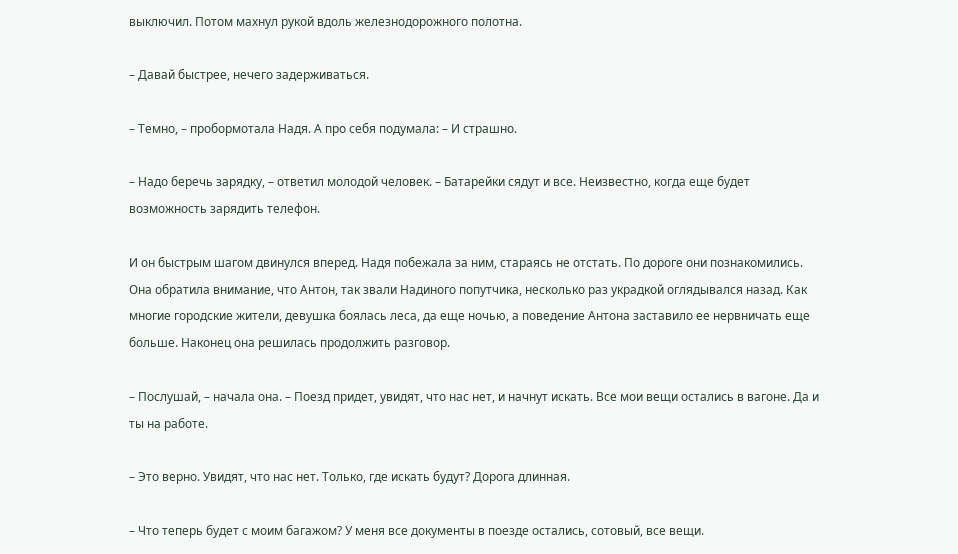выключил. Потом махнул рукой вдоль железнодорожного полотна.

– Давай быстрее, нечего задерживаться.

– Темно, – пробормотала Надя. А про себя подумала: – И страшно.

– Надо беречь зарядку, – ответил молодой человек. – Батарейки сядут и все. Неизвестно, когда еще будет возможность зарядить телефон.

И он быстрым шагом двинулся вперед. Надя побежала за ним, стараясь не отстать. По дороге они познакомились. Она обратила внимание, что Антон, так звали Надиного попутчика, несколько раз украдкой оглядывался назад. Как многие городские жители, девушка боялась леса, да еще ночью, а поведение Антона заставило ее нервничать еще больше. Наконец она решилась продолжить разговор.

– Послушай, – начала она. – Поезд придет, увидят, что нас нет, и начнут искать. Все мои вещи остались в вагоне. Да и ты на работе.

– Это верно. Увидят, что нас нет. Только, где искать будут? Дорога длинная.

– Что теперь будет с моим багажом? У меня все документы в поезде остались, сотовый, все вещи.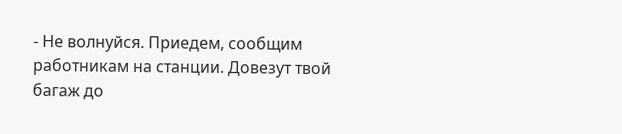- Не волнуйся. Приедем, сообщим работникам на станции. Довезут твой багаж до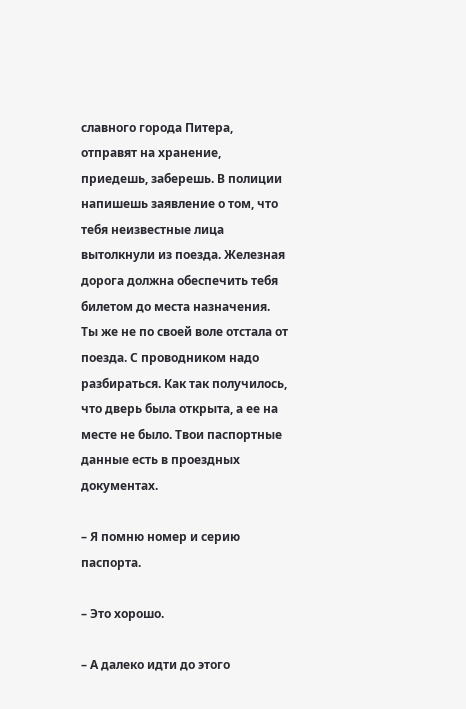славного города Питера, отправят на хранение, приедешь, заберешь. В полиции напишешь заявление о том, что тебя неизвестные лица вытолкнули из поезда. Железная дорога должна обеспечить тебя билетом до места назначения. Ты же не по своей воле отстала от поезда. С проводником надо разбираться. Как так получилось, что дверь была открыта, а ее на месте не было. Твои паспортные данные есть в проездных документах.

– Я помню номер и серию паспорта.

– Это хорошо.

– А далеко идти до этого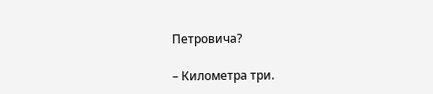Петровича?

– Километра три.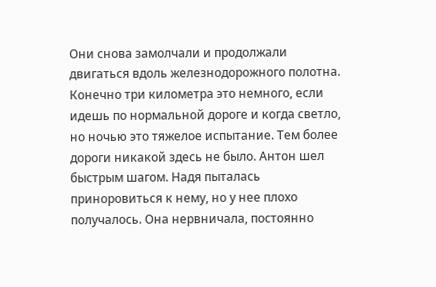Они снова замолчали и продолжали двигаться вдоль железнодорожного полотна. Конечно три километра это немного, если идешь по нормальной дороге и когда светло, но ночью это тяжелое испытание. Тем более дороги никакой здесь не было. Антон шел быстрым шагом. Надя пыталась приноровиться к нему, но у нее плохо получалось. Она нервничала, постоянно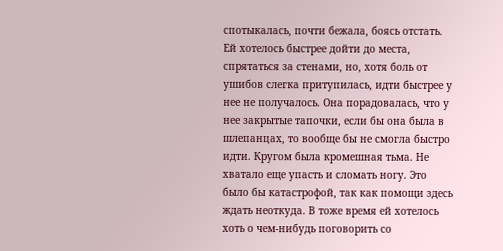спотыкалась, почти бежала, боясь отстать. Ей хотелось быстрее дойти до места, спрятаться за стенами, но, хотя боль от ушибов слегка притупилась, идти быстрее у нее не получалось. Она порадовалась, что у нее закрытые тапочки, если бы она была в шлепанцах, то вообще бы не смогла быстро идти. Кругом была кромешная тьма. Не хватало еще упасть и сломать ногу. Это было бы катастрофой, так как помощи здесь ждать неоткуда. В тоже время ей хотелось хоть о чем-нибудь поговорить со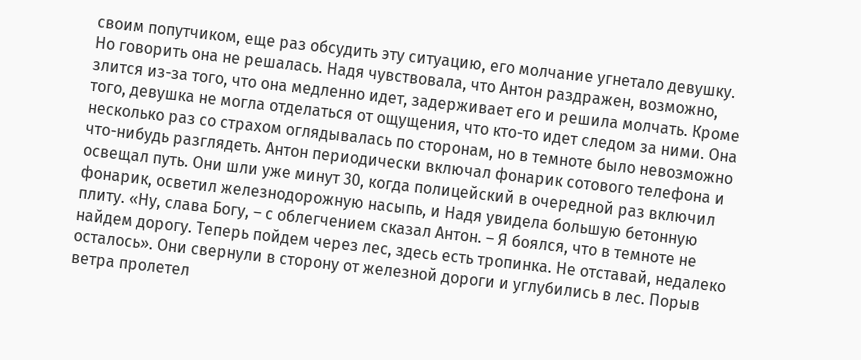своим попутчиком, еще раз обсудить эту ситуацию, его молчание угнетало девушку. Но говорить она не решалась. Надя чувствовала, что Антон раздражен, возможно, злится из-за того, что она медленно идет, задерживает его и решила молчать. Кроме того, девушка не могла отделаться от ощущения, что кто-то идет следом за ними. Она несколько раз со страхом оглядывалась по сторонам, но в темноте было невозможно что-нибудь разглядеть. Антон периодически включал фонарик сотового телефона и освещал путь. Они шли уже минут 30, когда полицейский в очередной раз включил фонарик, осветил железнодорожную насыпь, и Надя увидела большую бетонную плиту. «Ну, слава Богу, – с облегчением сказал Антон. – Я боялся, что в темноте не найдем дорогу. Теперь пойдем через лес, здесь есть тропинка. Не отставай, недалеко осталось». Они свернули в сторону от железной дороги и углубились в лес. Порыв ветра пролетел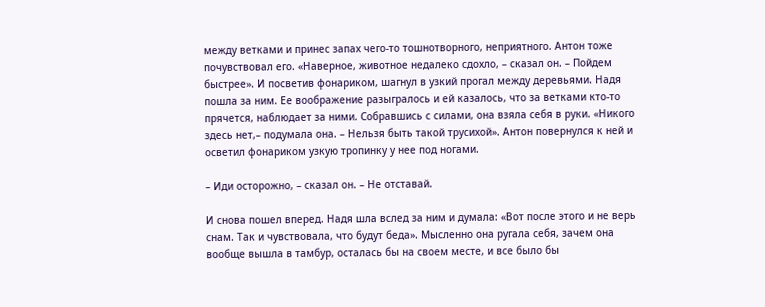между ветками и принес запах чего-то тошнотворного, неприятного. Антон тоже почувствовал его. «Наверное, животное недалеко сдохло, – сказал он. – Пойдем быстрее». И посветив фонариком, шагнул в узкий прогал между деревьями. Надя пошла за ним. Ее воображение разыгралось и ей казалось, что за ветками кто-то прячется, наблюдает за ними. Собравшись с силами, она взяла себя в руки. «Никого здесь нет,– подумала она. – Нельзя быть такой трусихой». Антон повернулся к ней и осветил фонариком узкую тропинку у нее под ногами.

– Иди осторожно, – сказал он. – Не отставай.

И снова пошел вперед. Надя шла вслед за ним и думала: «Вот после этого и не верь снам. Так и чувствовала, что будут беда». Мысленно она ругала себя, зачем она вообще вышла в тамбур, осталась бы на своем месте, и все было бы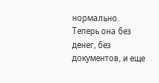нормально. Теперь она без денег, без документов, и еще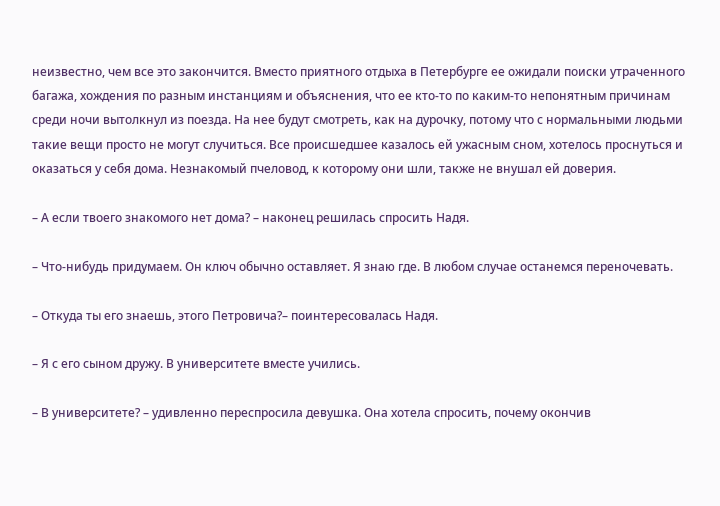неизвестно, чем все это закончится. Вместо приятного отдыха в Петербурге ее ожидали поиски утраченного багажа, хождения по разным инстанциям и объяснения, что ее кто-то по каким-то непонятным причинам среди ночи вытолкнул из поезда. На нее будут смотреть, как на дурочку, потому что с нормальными людьми такие вещи просто не могут случиться. Все происшедшее казалось ей ужасным сном, хотелось проснуться и оказаться у себя дома. Незнакомый пчеловод, к которому они шли, также не внушал ей доверия.

– А если твоего знакомого нет дома? – наконец решилась спросить Надя.

– Что-нибудь придумаем. Он ключ обычно оставляет. Я знаю где. В любом случае останемся переночевать.

– Откуда ты его знаешь, этого Петровича?– поинтересовалась Надя.

– Я с его сыном дружу. В университете вместе учились.

– В университете? – удивленно переспросила девушка. Она хотела спросить, почему окончив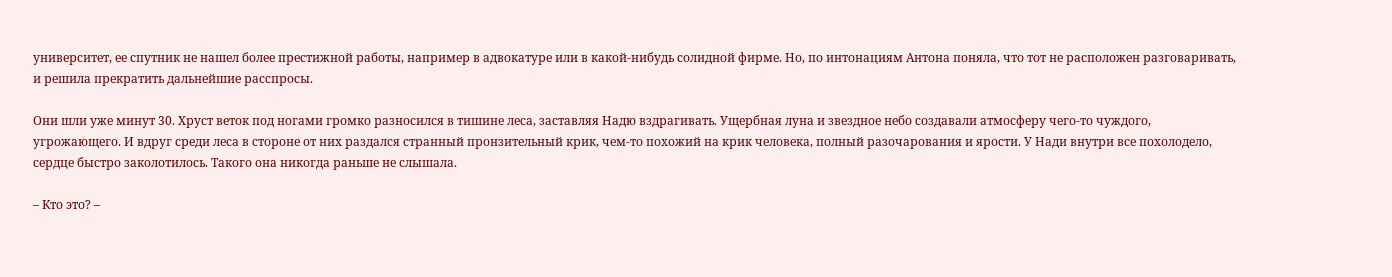университет, ее спутник не нашел более престижной работы, например в адвокатуре или в какой-нибудь солидной фирме. Но, по интонациям Антона поняла, что тот не расположен разговаривать, и решила прекратить дальнейшие расспросы.

Они шли уже минут 30. Хруст веток под ногами громко разносился в тишине леса, заставляя Надю вздрагивать. Ущербная луна и звездное небо создавали атмосферу чего-то чуждого, угрожающего. И вдруг среди леса в стороне от них раздался странный пронзительный крик, чем-то похожий на крик человека, полный разочарования и ярости. У Нади внутри все похолодело, сердце быстро заколотилось. Такого она никогда раньше не слышала.

– Кто это? –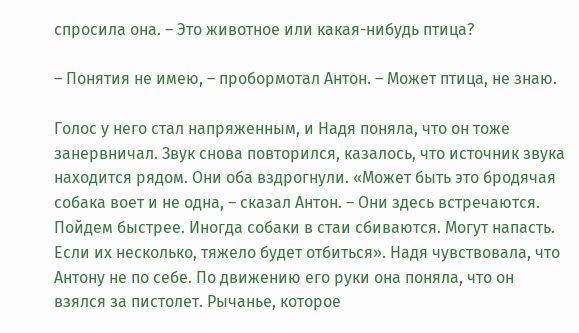спросила она. – Это животное или какая-нибудь птица?

– Понятия не имею, – пробормотал Антон. – Может птица, не знаю.

Голос у него стал напряженным, и Надя поняла, что он тоже занервничал. Звук снова повторился, казалось, что источник звука находится рядом. Они оба вздрогнули. «Может быть это бродячая собака воет и не одна, – сказал Антон. – Они здесь встречаются. Пойдем быстрее. Иногда собаки в стаи сбиваются. Могут напасть. Если их несколько, тяжело будет отбиться». Надя чувствовала, что Антону не по себе. По движению его руки она поняла, что он взялся за пистолет. Рычанье, которое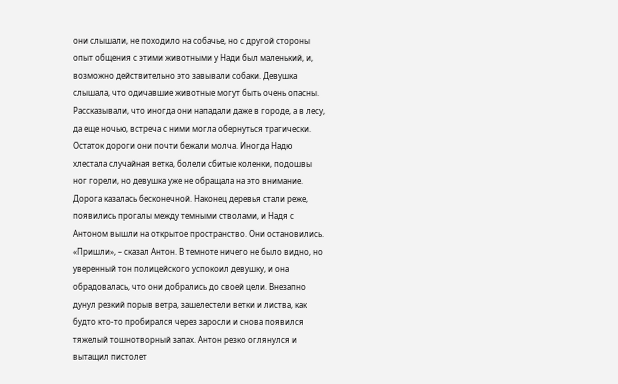они слышали, не походило на собачье, но с другой стороны опыт общения с этими животными у Нади был маленький, и, возможно действительно это завывали собаки. Девушка слышала, что одичавшие животные могут быть очень опасны. Рассказывали, что иногда они нападали даже в городе, а в лесу, да еще ночью, встреча с ними могла обернуться трагически. Остаток дороги они почти бежали молча. Иногда Надю хлестала случайная ветка, болели сбитые коленки, подошвы ног горели, но девушка уже не обращала на это внимание. Дорога казалась бесконечной. Наконец деревья стали реже, появились прогалы между темными стволами, и Надя с Антоном вышли на открытое пространство. Они остановились. «Пришли», – сказал Антон. В темноте ничего не было видно, но уверенный тон полицейского успокоил девушку, и она обрадовалась, что они добрались до своей цели. Внезапно дунул резкий порыв ветра, зашелестели ветки и листва, как будто кто-то пробирался через заросли и снова появился тяжелый тошнотворный запах. Антон резко оглянулся и вытащил пистолет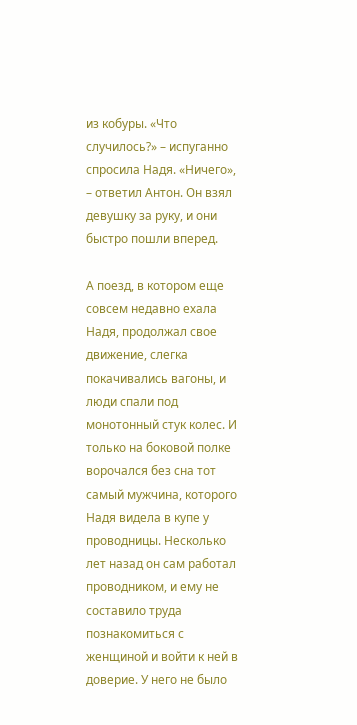из кобуры. «Что случилось?» – испуганно спросила Надя. «Ничего», – ответил Антон. Он взял девушку за руку, и они быстро пошли вперед.

А поезд, в котором еще совсем недавно ехала Надя, продолжал свое движение, слегка покачивались вагоны, и люди спали под монотонный стук колес. И только на боковой полке ворочался без сна тот самый мужчина, которого Надя видела в купе у проводницы. Несколько лет назад он сам работал проводником, и ему не составило труда познакомиться с женщиной и войти к ней в доверие. У него не было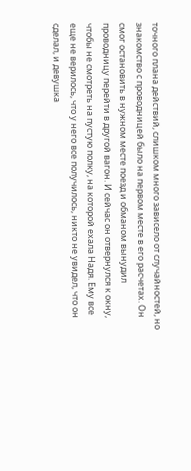точного плана действий, слишком много зависело от случайностей, но знакомство с проводницей было на первом месте в его расчетах. Он смог остановить в нужном месте поезд и обманом вынудил проводницу перейти в другой вагон. И сейчас он отвернулся к окну, чтобы не смотреть на пустую полку, на которой ехала Надя. Ему все еще не верилось, что у него все получилось, никто не увидел, что он сделал, и девушка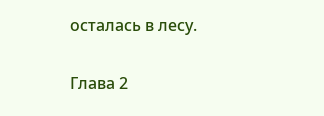осталась в лесу.

Глава 2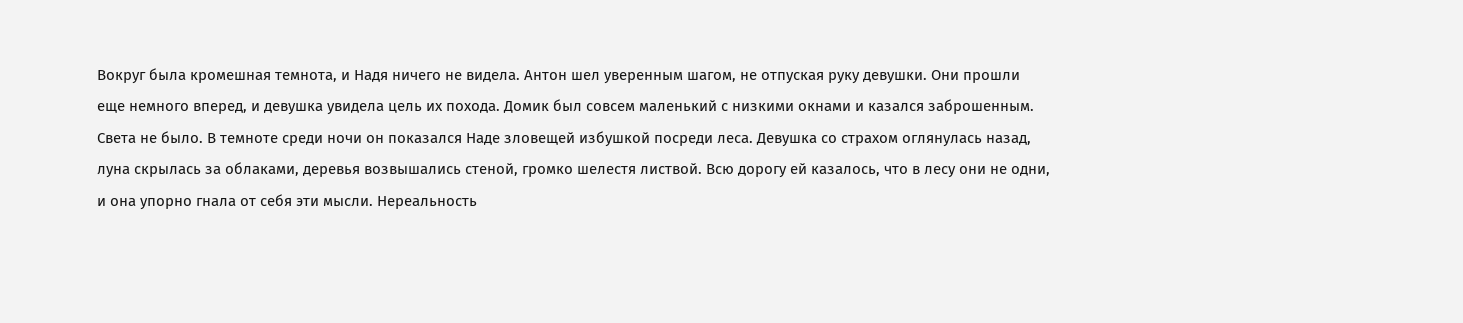Вокруг была кромешная темнота, и Надя ничего не видела. Антон шел уверенным шагом, не отпуская руку девушки. Они прошли еще немного вперед, и девушка увидела цель их похода. Домик был совсем маленький с низкими окнами и казался заброшенным. Света не было. В темноте среди ночи он показался Наде зловещей избушкой посреди леса. Девушка со страхом оглянулась назад, луна скрылась за облаками, деревья возвышались стеной, громко шелестя листвой. Всю дорогу ей казалось, что в лесу они не одни, и она упорно гнала от себя эти мысли. Нереальность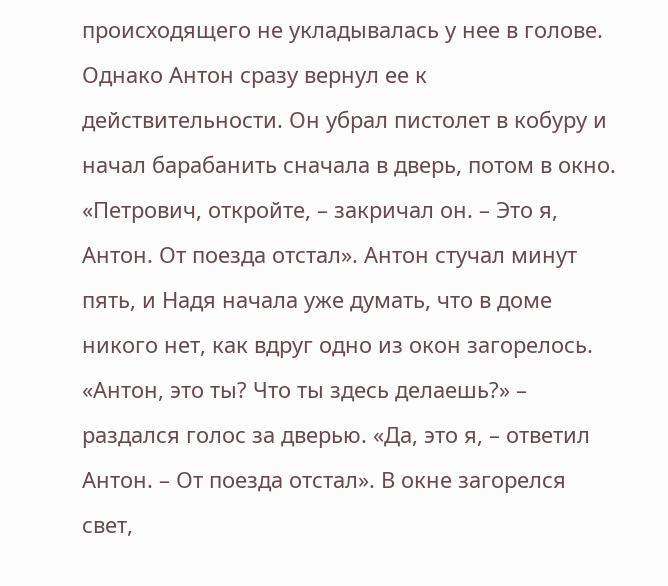происходящего не укладывалась у нее в голове. Однако Антон сразу вернул ее к действительности. Он убрал пистолет в кобуру и начал барабанить сначала в дверь, потом в окно. «Петрович, откройте, – закричал он. – Это я, Антон. От поезда отстал». Антон стучал минут пять, и Надя начала уже думать, что в доме никого нет, как вдруг одно из окон загорелось. «Антон, это ты? Что ты здесь делаешь?» – раздался голос за дверью. «Да, это я, – ответил Антон. – От поезда отстал». В окне загорелся свет,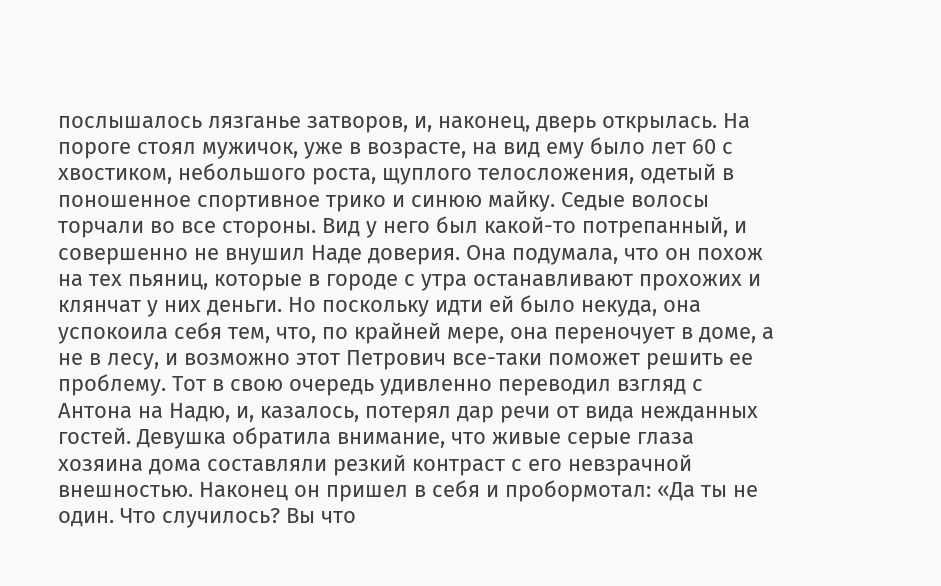послышалось лязганье затворов, и, наконец, дверь открылась. На пороге стоял мужичок, уже в возрасте, на вид ему было лет 60 с хвостиком, небольшого роста, щуплого телосложения, одетый в поношенное спортивное трико и синюю майку. Седые волосы торчали во все стороны. Вид у него был какой-то потрепанный, и совершенно не внушил Наде доверия. Она подумала, что он похож на тех пьяниц, которые в городе с утра останавливают прохожих и клянчат у них деньги. Но поскольку идти ей было некуда, она успокоила себя тем, что, по крайней мере, она переночует в доме, а не в лесу, и возможно этот Петрович все-таки поможет решить ее проблему. Тот в свою очередь удивленно переводил взгляд с Антона на Надю, и, казалось, потерял дар речи от вида нежданных гостей. Девушка обратила внимание, что живые серые глаза хозяина дома составляли резкий контраст с его невзрачной внешностью. Наконец он пришел в себя и пробормотал: «Да ты не один. Что случилось? Вы что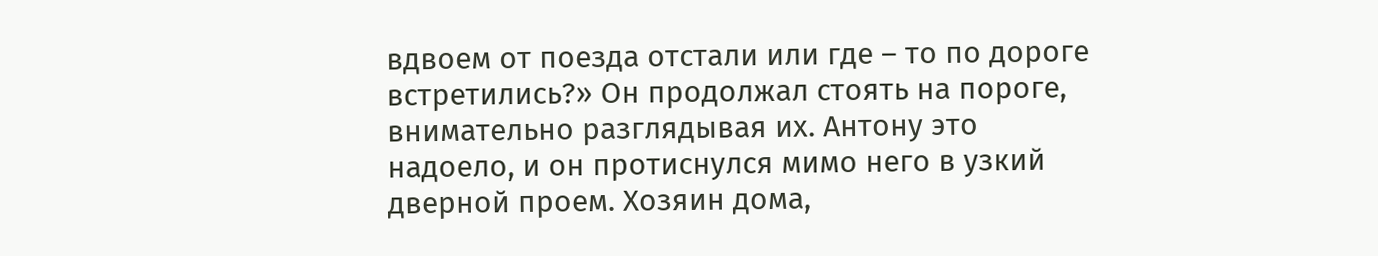вдвоем от поезда отстали или где – то по дороге встретились?» Он продолжал стоять на пороге, внимательно разглядывая их. Антону это надоело, и он протиснулся мимо него в узкий дверной проем. Хозяин дома,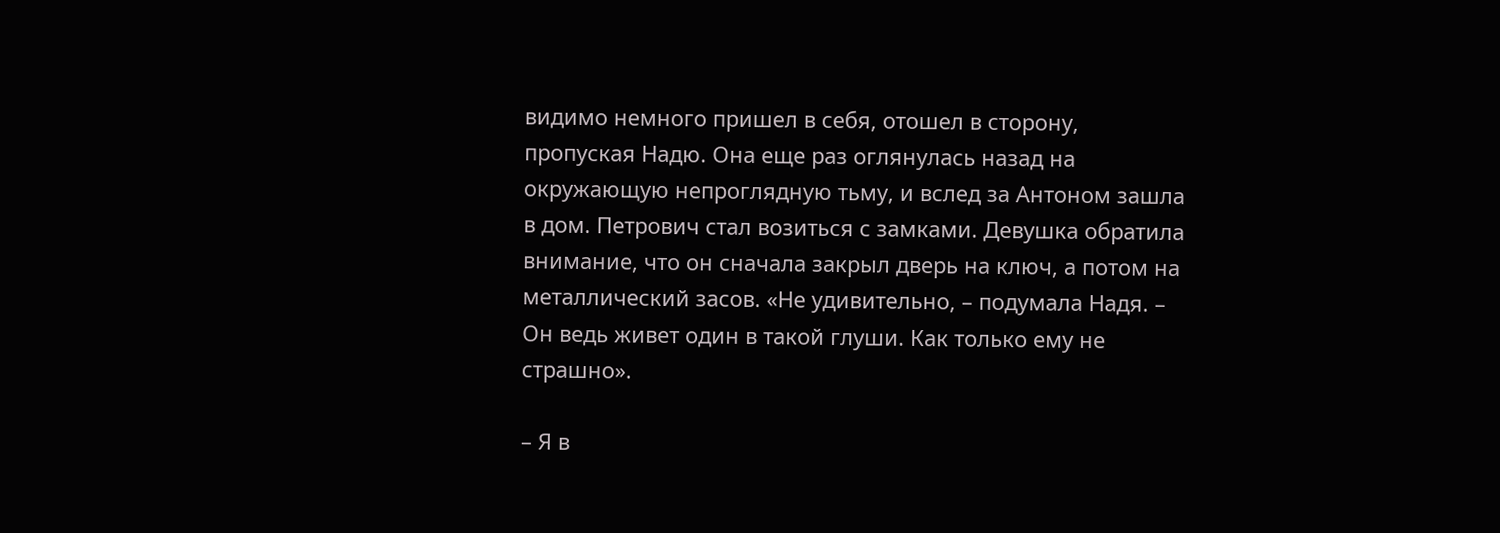видимо немного пришел в себя, отошел в сторону, пропуская Надю. Она еще раз оглянулась назад на окружающую непроглядную тьму, и вслед за Антоном зашла в дом. Петрович стал возиться с замками. Девушка обратила внимание, что он сначала закрыл дверь на ключ, а потом на металлический засов. «Не удивительно, – подумала Надя. – Он ведь живет один в такой глуши. Как только ему не страшно».

– Я в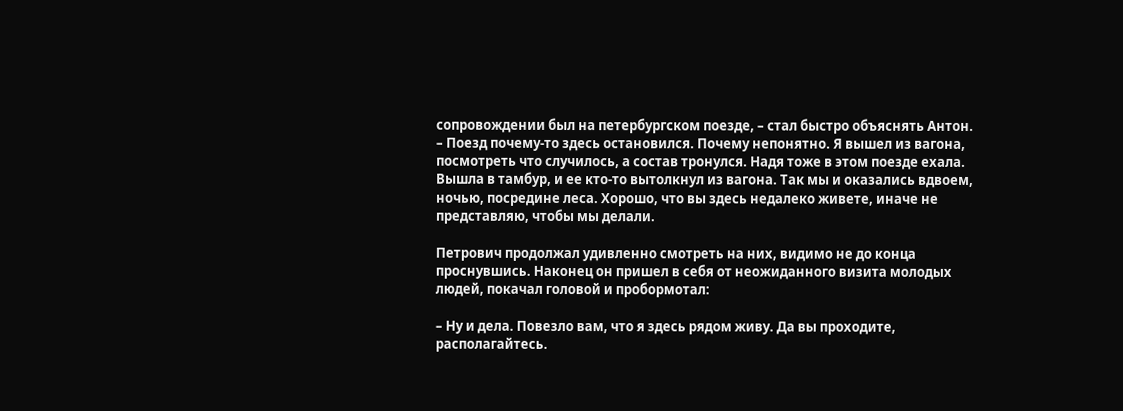сопровождении был на петербургском поезде, – стал быстро объяснять Антон. – Поезд почему-то здесь остановился. Почему непонятно. Я вышел из вагона, посмотреть что случилось, а состав тронулся. Надя тоже в этом поезде ехала. Вышла в тамбур, и ее кто-то вытолкнул из вагона. Так мы и оказались вдвоем, ночью, посредине леса. Хорошо, что вы здесь недалеко живете, иначе не представляю, чтобы мы делали.

Петрович продолжал удивленно смотреть на них, видимо не до конца проснувшись. Наконец он пришел в себя от неожиданного визита молодых людей, покачал головой и пробормотал:

– Ну и дела. Повезло вам, что я здесь рядом живу. Да вы проходите, располагайтесь.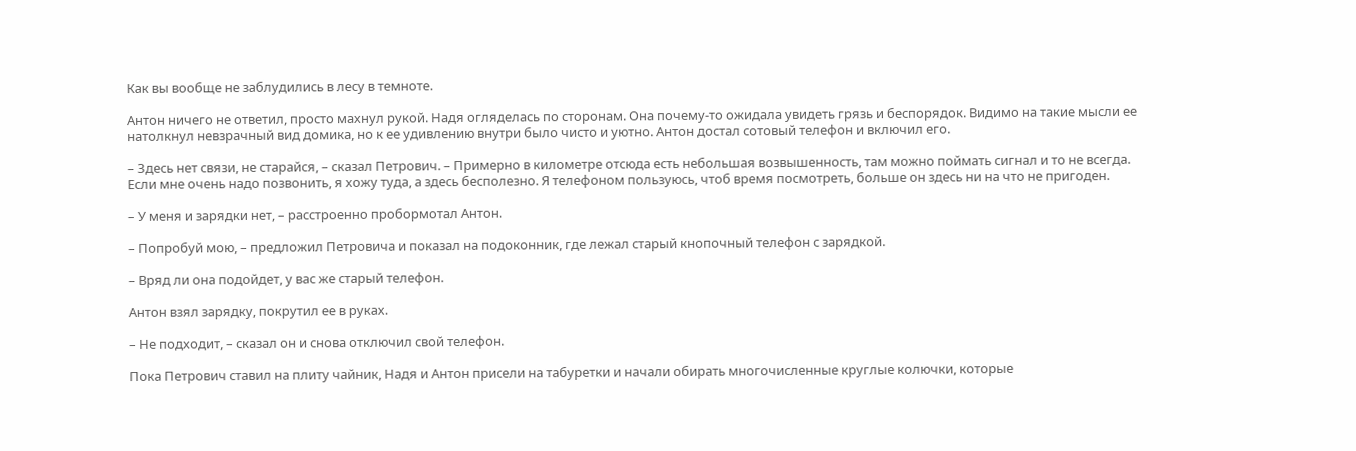Как вы вообще не заблудились в лесу в темноте.

Антон ничего не ответил, просто махнул рукой. Надя огляделась по сторонам. Она почему-то ожидала увидеть грязь и беспорядок. Видимо на такие мысли ее натолкнул невзрачный вид домика, но к ее удивлению внутри было чисто и уютно. Антон достал сотовый телефон и включил его.

– Здесь нет связи, не старайся, – сказал Петрович. – Примерно в километре отсюда есть небольшая возвышенность, там можно поймать сигнал и то не всегда. Если мне очень надо позвонить, я хожу туда, а здесь бесполезно. Я телефоном пользуюсь, чтоб время посмотреть, больше он здесь ни на что не пригоден.

– У меня и зарядки нет, – расстроенно пробормотал Антон.

– Попробуй мою, – предложил Петровича и показал на подоконник, где лежал старый кнопочный телефон с зарядкой.

– Вряд ли она подойдет, у вас же старый телефон.

Антон взял зарядку, покрутил ее в руках.

– Не подходит, – сказал он и снова отключил свой телефон.

Пока Петрович ставил на плиту чайник, Надя и Антон присели на табуретки и начали обирать многочисленные круглые колючки, которые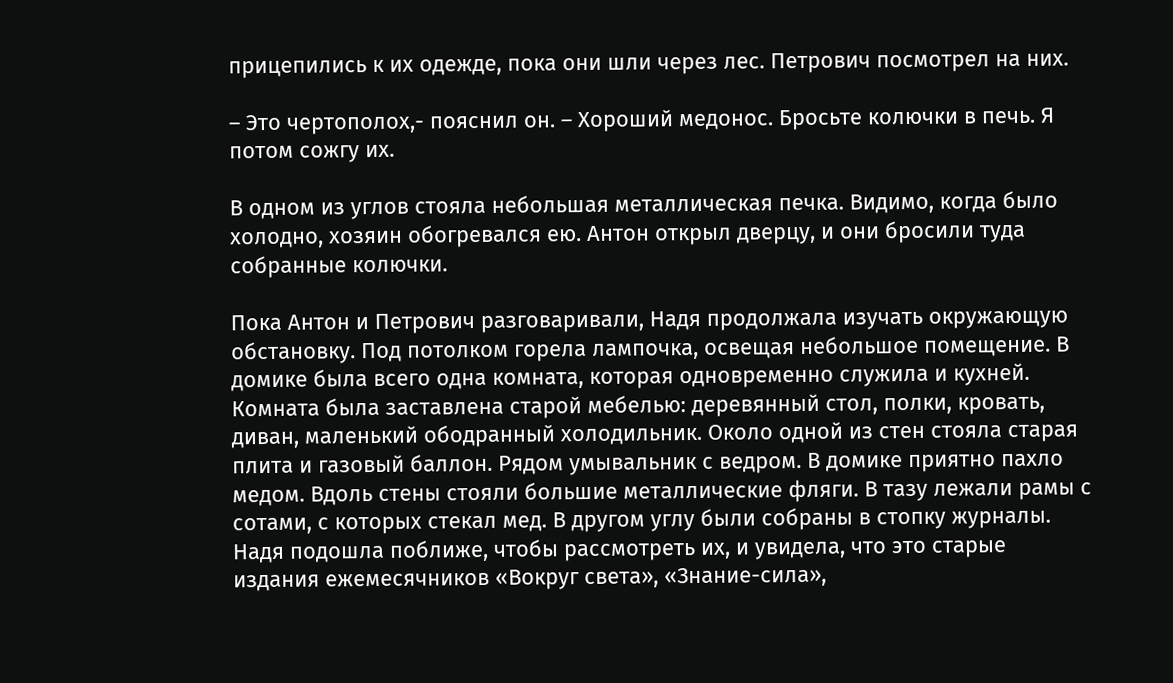прицепились к их одежде, пока они шли через лес. Петрович посмотрел на них.

– Это чертополох,- пояснил он. – Хороший медонос. Бросьте колючки в печь. Я потом сожгу их.

В одном из углов стояла небольшая металлическая печка. Видимо, когда было холодно, хозяин обогревался ею. Антон открыл дверцу, и они бросили туда собранные колючки.

Пока Антон и Петрович разговаривали, Надя продолжала изучать окружающую обстановку. Под потолком горела лампочка, освещая небольшое помещение. В домике была всего одна комната, которая одновременно служила и кухней. Комната была заставлена старой мебелью: деревянный стол, полки, кровать, диван, маленький ободранный холодильник. Около одной из стен стояла старая плита и газовый баллон. Рядом умывальник с ведром. В домике приятно пахло медом. Вдоль стены стояли большие металлические фляги. В тазу лежали рамы с сотами, с которых стекал мед. В другом углу были собраны в стопку журналы. Надя подошла поближе, чтобы рассмотреть их, и увидела, что это старые издания ежемесячников «Вокруг света», «Знание-сила»,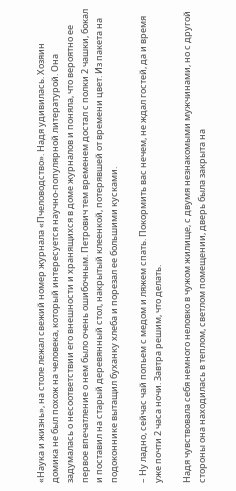«Наука и жизнь», на столе лежал свежий номер журнала «Пчеловодство». Надя удивилась. Хозяин домика не был похож на человека, который интересуется научно-популярной литературой. Она задумалась о несоответствии его внешности и хранящихся в доме журналов и поняла, что вероятно ее первое впечатление о нем было очень ошибочным. Петрович тем временем достал с полки 2 чашки, бокал и поставил на старый деревянный стол, накрытый клеенкой, потерявшей от времени цвет. Из пакета на подоконнике вытащил буханку хлеба и порезал ее большими кусками.

– Ну ладно, сейчас чай попьем с медом и ляжем спать. Покормить вас нечем, не ждал гостей, да и время уже почти 2 часа ночи. Завтра решим, что делать.

Надя чувствовала себя немного неловко в чужом жилище, с двумя незнакомыми мужчинами, но с другой стороны она находилась в теплом, светлом помещении, дверь была закрыта на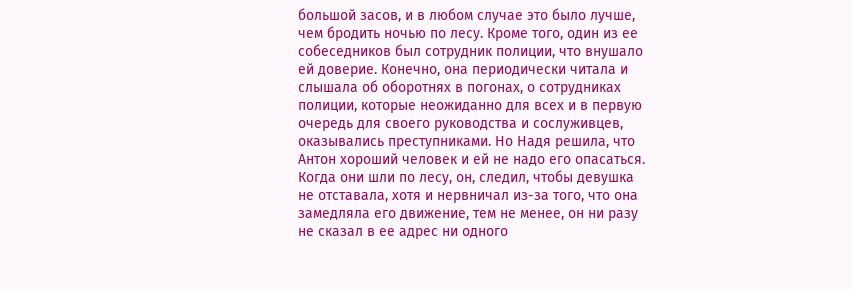большой засов, и в любом случае это было лучше, чем бродить ночью по лесу. Кроме того, один из ее собеседников был сотрудник полиции, что внушало ей доверие. Конечно, она периодически читала и слышала об оборотнях в погонах, о сотрудниках полиции, которые неожиданно для всех и в первую очередь для своего руководства и сослуживцев, оказывались преступниками. Но Надя решила, что Антон хороший человек и ей не надо его опасаться. Когда они шли по лесу, он, следил, чтобы девушка не отставала, хотя и нервничал из-за того, что она замедляла его движение, тем не менее, он ни разу не сказал в ее адрес ни одного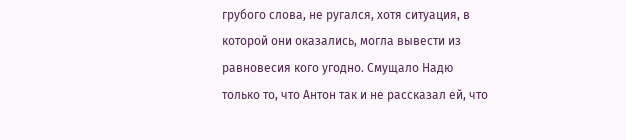грубого слова, не ругался, хотя ситуация, в которой они оказались, могла вывести из равновесия кого угодно. Смущало Надю только то, что Антон так и не рассказал ей, что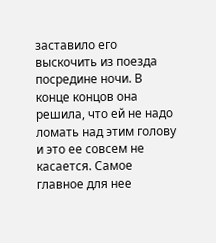заставило его выскочить из поезда посредине ночи. В конце концов она решила, что ей не надо ломать над этим голову и это ее совсем не касается. Самое главное для нее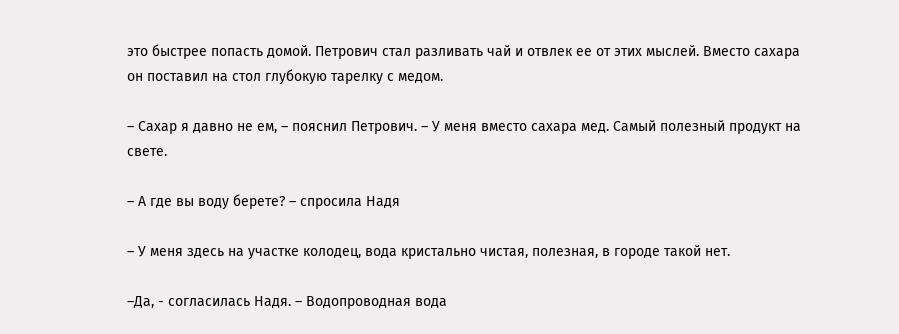это быстрее попасть домой. Петрович стал разливать чай и отвлек ее от этих мыслей. Вместо сахара он поставил на стол глубокую тарелку с медом.

– Сахар я давно не ем, – пояснил Петрович. – У меня вместо сахара мед. Самый полезный продукт на свете.

– А где вы воду берете? – спросила Надя

– У меня здесь на участке колодец, вода кристально чистая, полезная, в городе такой нет.

–Да, - согласилась Надя. – Водопроводная вода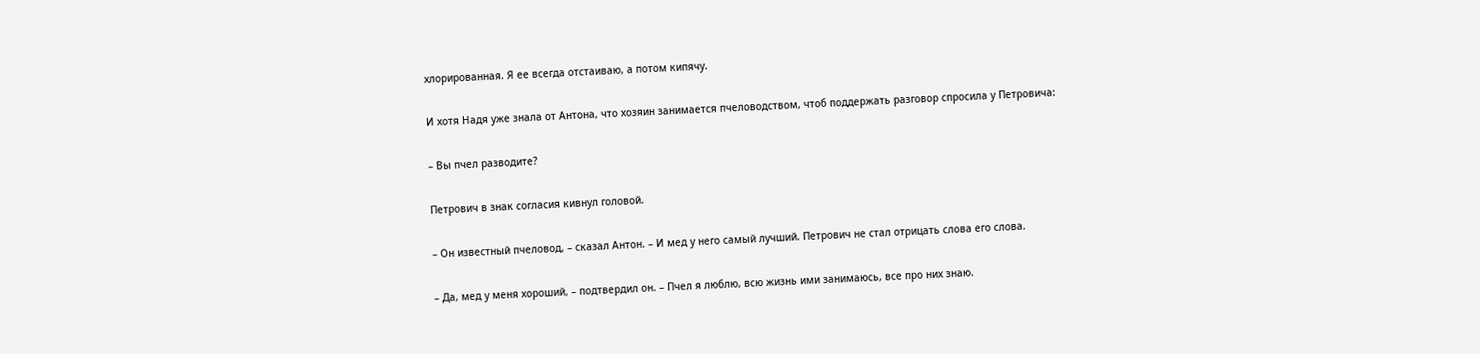хлорированная. Я ее всегда отстаиваю, а потом кипячу.

И хотя Надя уже знала от Антона, что хозяин занимается пчеловодством, чтоб поддержать разговор спросила у Петровича:

– Вы пчел разводите?

Петрович в знак согласия кивнул головой.

– Он известный пчеловод, – сказал Антон. – И мед у него самый лучший. Петрович не стал отрицать слова его слова.

– Да, мед у меня хороший, – подтвердил он. – Пчел я люблю, всю жизнь ими занимаюсь, все про них знаю.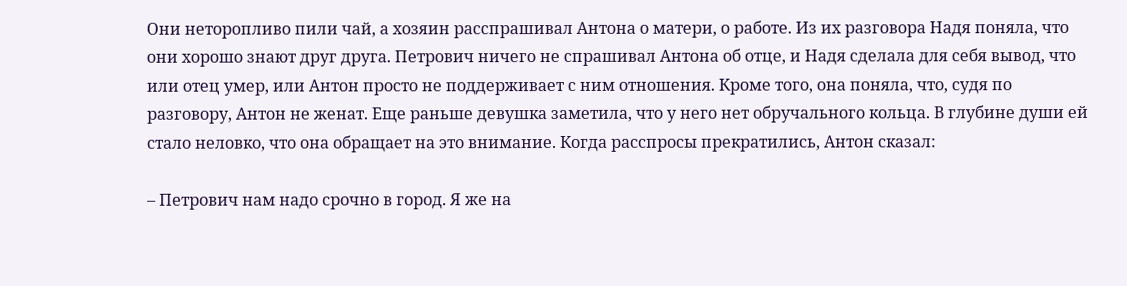Они неторопливо пили чай, а хозяин расспрашивал Антона о матери, о работе. Из их разговора Надя поняла, что они хорошо знают друг друга. Петрович ничего не спрашивал Антона об отце, и Надя сделала для себя вывод, что или отец умер, или Антон просто не поддерживает с ним отношения. Кроме того, она поняла, что, судя по разговору, Антон не женат. Еще раньше девушка заметила, что у него нет обручального кольца. В глубине души ей стало неловко, что она обращает на это внимание. Когда расспросы прекратились, Антон сказал:

– Петрович нам надо срочно в город. Я же на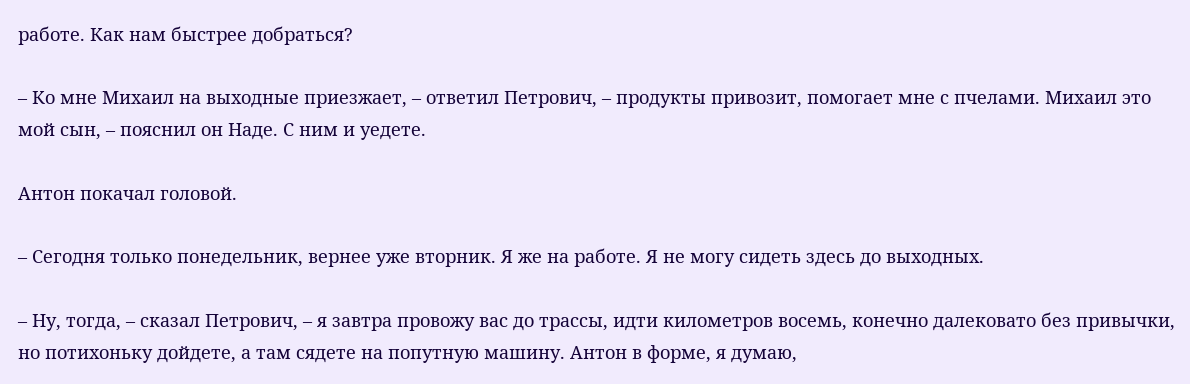работе. Как нам быстрее добраться?

– Ко мне Михаил на выходные приезжает, – ответил Петрович, – продукты привозит, помогает мне с пчелами. Михаил это мой сын, – пояснил он Наде. С ним и уедете.

Антон покачал головой.

– Сегодня только понедельник, вернее уже вторник. Я же на работе. Я не могу сидеть здесь до выходных.

– Ну, тогда, – сказал Петрович, – я завтра провожу вас до трассы, идти километров восемь, конечно далековато без привычки, но потихоньку дойдете, а там сядете на попутную машину. Антон в форме, я думаю,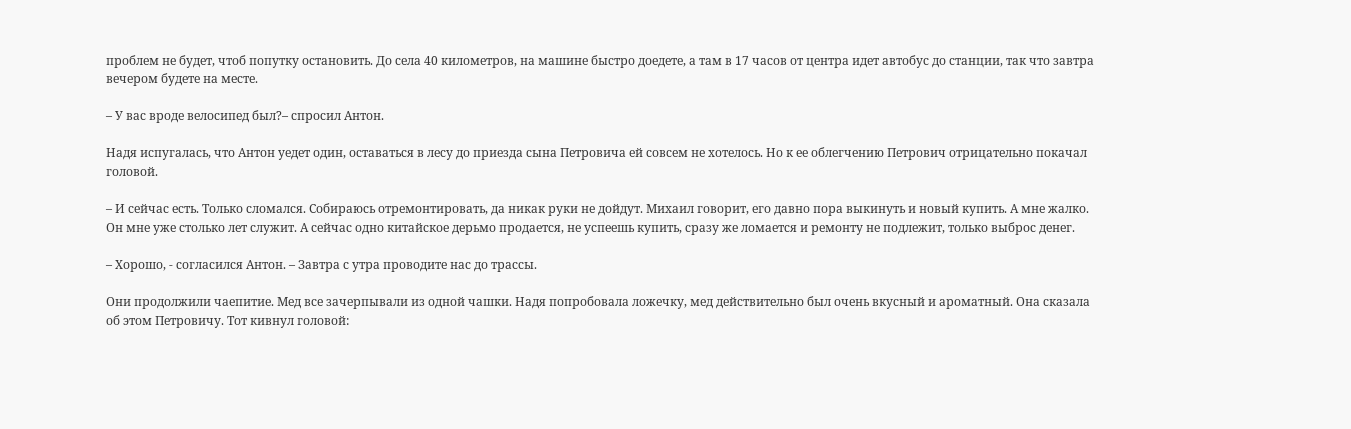проблем не будет, чтоб попутку остановить. До села 40 километров, на машине быстро доедете, а там в 17 часов от центра идет автобус до станции, так что завтра вечером будете на месте.

– У вас вроде велосипед был?– спросил Антон.

Надя испугалась, что Антон уедет один, оставаться в лесу до приезда сына Петровича ей совсем не хотелось. Но к ее облегчению Петрович отрицательно покачал головой.

– И сейчас есть. Только сломался. Собираюсь отремонтировать, да никак руки не дойдут. Михаил говорит, его давно пора выкинуть и новый купить. А мне жалко. Он мне уже столько лет служит. А сейчас одно китайское дерьмо продается, не успеешь купить, сразу же ломается и ремонту не подлежит, только выброс денег.

– Хорошо, - согласился Антон. – Завтра с утра проводите нас до трассы.

Они продолжили чаепитие. Мед все зачерпывали из одной чашки. Надя попробовала ложечку, мед действительно был очень вкусный и ароматный. Она сказала об этом Петровичу. Тот кивнул головой: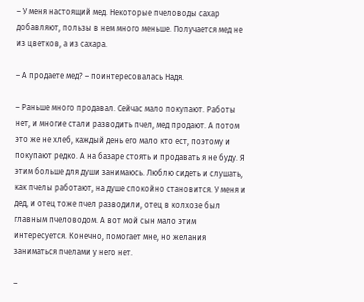– У меня настоящий мед. Некоторые пчеловоды сахар добавляют, пользы в нем много меньше. Получается мед не из цветков, а из сахара.

– А продаете мед? – поинтересовалась Надя.

– Раньше много продавал. Сейчас мало покупают. Работы нет, и многие стали разводить пчел, мед продают. А потом это же не хлеб, каждый день его мало кто ест, поэтому и покупают редко. А на базаре стоять и продавать я не буду. Я этим больше для души занимаюсь. Люблю сидеть и слушать, как пчелы работают, на душе спокойно становится. У меня и дед, и отец тоже пчел разводили, отец в колхозе был главным пчеловодом. А вот мой сын мало этим интересуется. Конечно, помогает мне, но желания заниматься пчелами у него нет.

–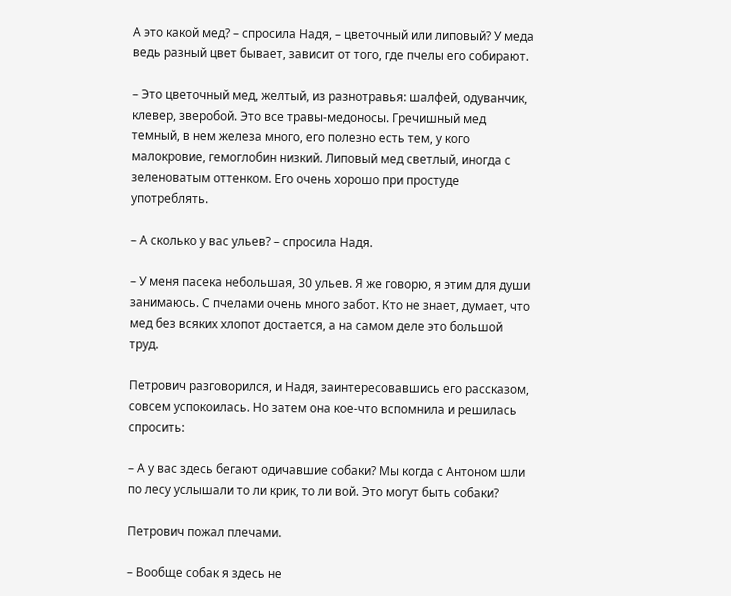А это какой мед? – спросила Надя, – цветочный или липовый? У меда ведь разный цвет бывает, зависит от того, где пчелы его собирают.

– Это цветочный мед, желтый, из разнотравья: шалфей, одуванчик, клевер, зверобой. Это все травы-медоносы. Гречишный мед темный, в нем железа много, его полезно есть тем, у кого малокровие, гемоглобин низкий. Липовый мед светлый, иногда с зеленоватым оттенком. Его очень хорошо при простуде употреблять.

– А сколько у вас ульев? – спросила Надя.

– У меня пасека небольшая, 30 ульев. Я же говорю, я этим для души занимаюсь. С пчелами очень много забот. Кто не знает, думает, что мед без всяких хлопот достается, а на самом деле это большой труд.

Петрович разговорился, и Надя, заинтересовавшись его рассказом, совсем успокоилась. Но затем она кое-что вспомнила и решилась спросить:

– А у вас здесь бегают одичавшие собаки? Мы когда с Антоном шли по лесу услышали то ли крик, то ли вой. Это могут быть собаки?

Петрович пожал плечами.

– Вообще собак я здесь не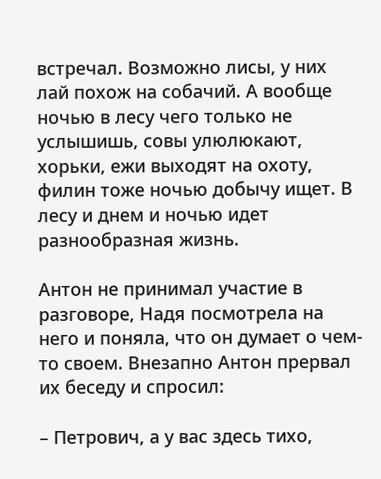встречал. Возможно лисы, у них лай похож на собачий. А вообще ночью в лесу чего только не услышишь, совы улюлюкают, хорьки, ежи выходят на охоту, филин тоже ночью добычу ищет. В лесу и днем и ночью идет разнообразная жизнь.

Антон не принимал участие в разговоре, Надя посмотрела на него и поняла, что он думает о чем-то своем. Внезапно Антон прервал их беседу и спросил:

– Петрович, а у вас здесь тихо,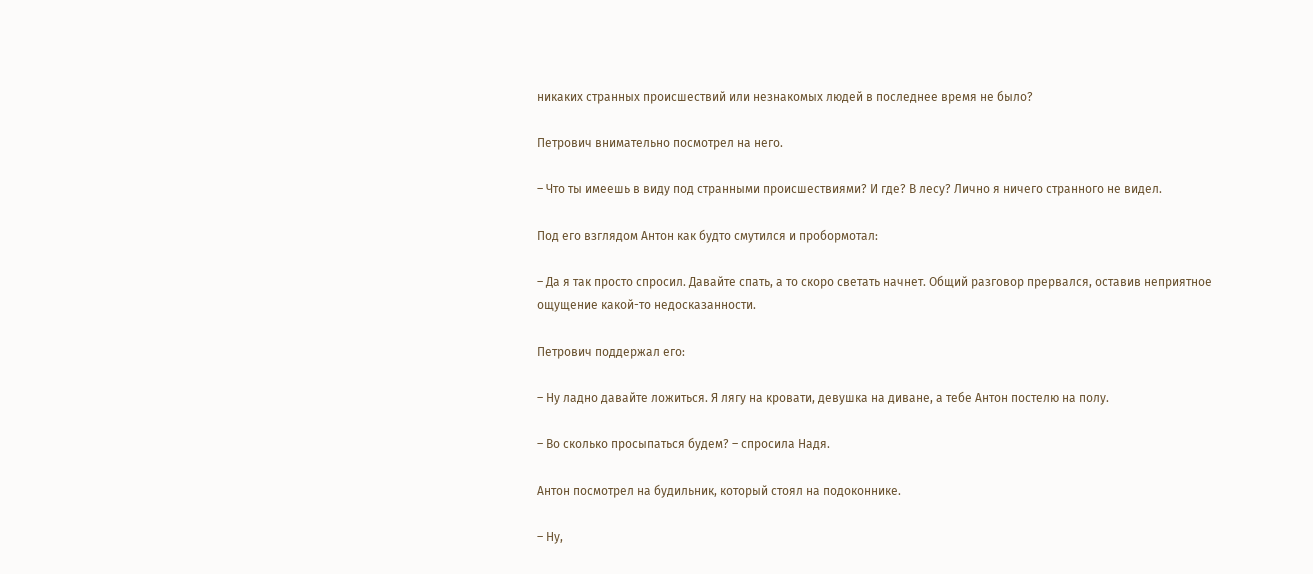никаких странных происшествий или незнакомых людей в последнее время не было?

Петрович внимательно посмотрел на него.

– Что ты имеешь в виду под странными происшествиями? И где? В лесу? Лично я ничего странного не видел.

Под его взглядом Антон как будто смутился и пробормотал:

– Да я так просто спросил. Давайте спать, а то скоро светать начнет. Общий разговор прервался, оставив неприятное ощущение какой-то недосказанности.

Петрович поддержал его:

– Ну ладно давайте ложиться. Я лягу на кровати, девушка на диване, а тебе Антон постелю на полу.

– Во сколько просыпаться будем? – спросила Надя.

Антон посмотрел на будильник, который стоял на подоконнике.

– Ну,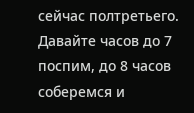сейчас полтретьего. Давайте часов до 7 поспим, до 8 часов соберемся и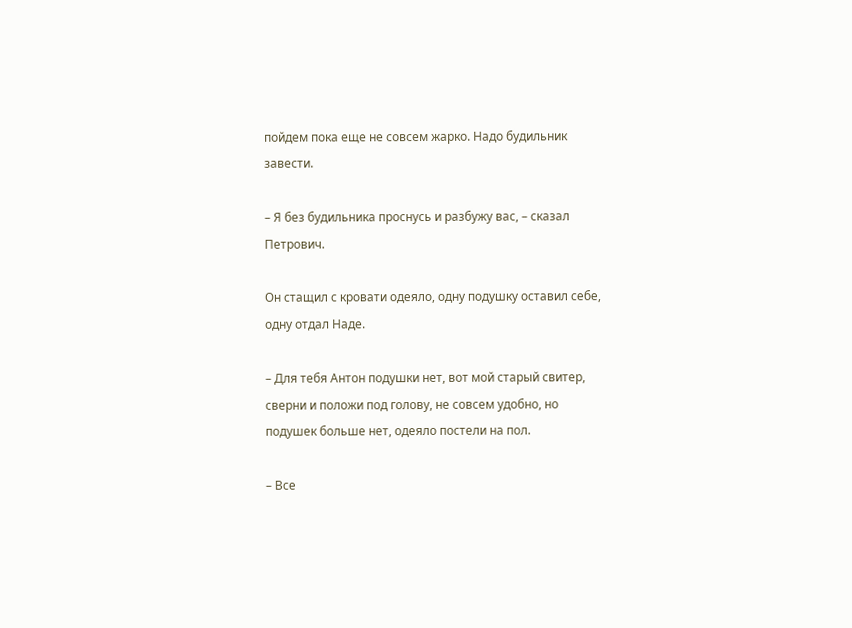пойдем пока еще не совсем жарко. Надо будильник завести.

– Я без будильника проснусь и разбужу вас, – сказал Петрович.

Он стащил с кровати одеяло, одну подушку оставил себе, одну отдал Наде.

– Для тебя Антон подушки нет, вот мой старый свитер, сверни и положи под голову, не совсем удобно, но подушек больше нет, одеяло постели на пол.

– Все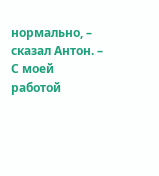нормально, – сказал Антон. – С моей работой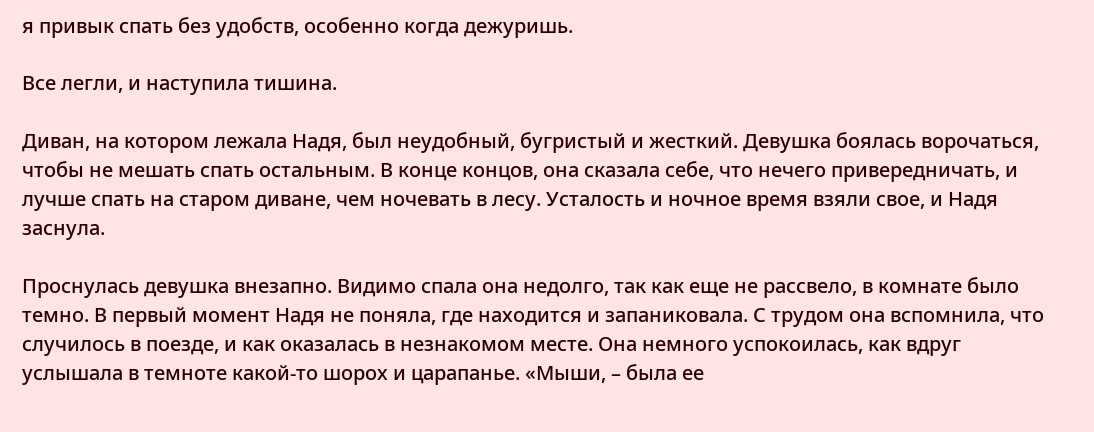я привык спать без удобств, особенно когда дежуришь.

Все легли, и наступила тишина.

Диван, на котором лежала Надя, был неудобный, бугристый и жесткий. Девушка боялась ворочаться, чтобы не мешать спать остальным. В конце концов, она сказала себе, что нечего привередничать, и лучше спать на старом диване, чем ночевать в лесу. Усталость и ночное время взяли свое, и Надя заснула.

Проснулась девушка внезапно. Видимо спала она недолго, так как еще не рассвело, в комнате было темно. В первый момент Надя не поняла, где находится и запаниковала. С трудом она вспомнила, что случилось в поезде, и как оказалась в незнакомом месте. Она немного успокоилась, как вдруг услышала в темноте какой-то шорох и царапанье. «Мыши, – была ее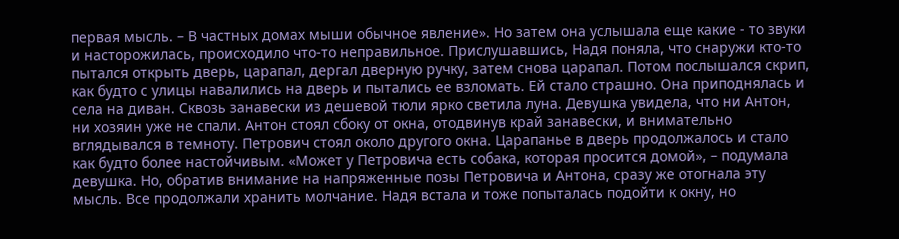первая мысль. – В частных домах мыши обычное явление». Но затем она услышала еще какие - то звуки и насторожилась, происходило что-то неправильное. Прислушавшись, Надя поняла, что снаружи кто-то пытался открыть дверь, царапал, дергал дверную ручку, затем снова царапал. Потом послышался скрип, как будто с улицы навалились на дверь и пытались ее взломать. Ей стало страшно. Она приподнялась и села на диван. Сквозь занавески из дешевой тюли ярко светила луна. Девушка увидела, что ни Антон, ни хозяин уже не спали. Антон стоял сбоку от окна, отодвинув край занавески, и внимательно вглядывался в темноту. Петрович стоял около другого окна. Царапанье в дверь продолжалось и стало как будто более настойчивым. «Может у Петровича есть собака, которая просится домой», – подумала девушка. Но, обратив внимание на напряженные позы Петровича и Антона, сразу же отогнала эту мысль. Все продолжали хранить молчание. Надя встала и тоже попыталась подойти к окну, но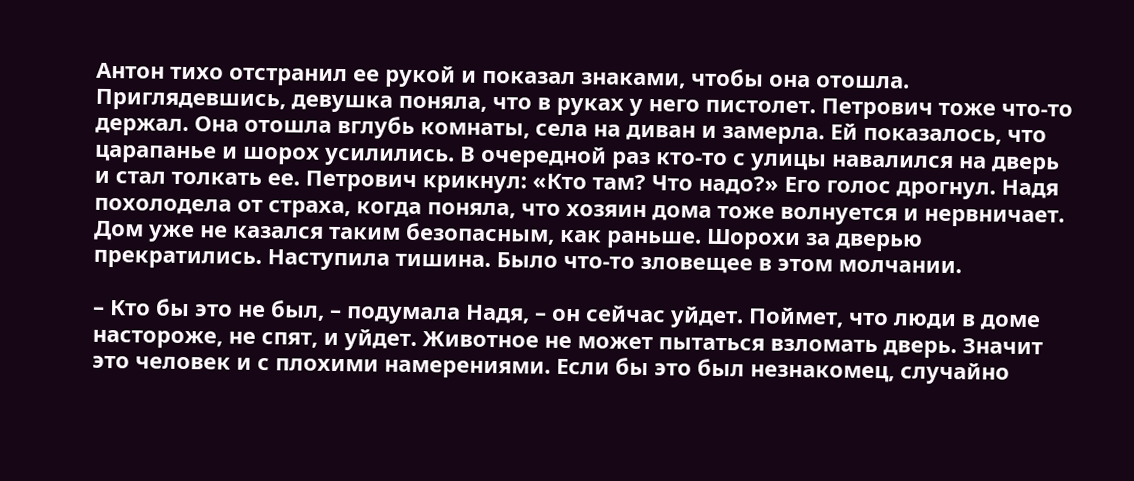Антон тихо отстранил ее рукой и показал знаками, чтобы она отошла. Приглядевшись, девушка поняла, что в руках у него пистолет. Петрович тоже что-то держал. Она отошла вглубь комнаты, села на диван и замерла. Ей показалось, что царапанье и шорох усилились. В очередной раз кто-то с улицы навалился на дверь и стал толкать ее. Петрович крикнул: «Кто там? Что надо?» Его голос дрогнул. Надя похолодела от страха, когда поняла, что хозяин дома тоже волнуется и нервничает. Дом уже не казался таким безопасным, как раньше. Шорохи за дверью прекратились. Наступила тишина. Было что-то зловещее в этом молчании.

– Кто бы это не был, – подумала Надя, – он сейчас уйдет. Поймет, что люди в доме настороже, не спят, и уйдет. Животное не может пытаться взломать дверь. Значит это человек и с плохими намерениями. Если бы это был незнакомец, случайно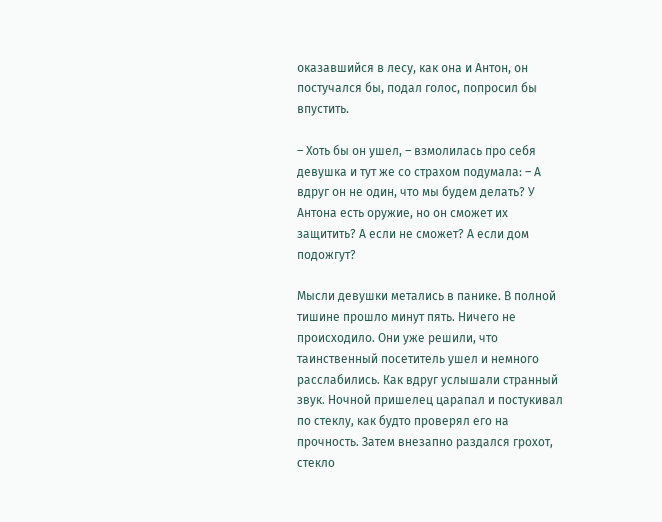оказавшийся в лесу, как она и Антон, он постучался бы, подал голос, попросил бы впустить.

– Хоть бы он ушел, – взмолилась про себя девушка и тут же со страхом подумала: – А вдруг он не один, что мы будем делать? У Антона есть оружие, но он сможет их защитить? А если не сможет? А если дом подожгут?

Мысли девушки метались в панике. В полной тишине прошло минут пять. Ничего не происходило. Они уже решили, что таинственный посетитель ушел и немного расслабились. Как вдруг услышали странный звук. Ночной пришелец царапал и постукивал по стеклу, как будто проверял его на прочность. Затем внезапно раздался грохот, стекло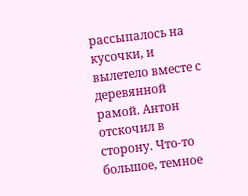рассыпалось на кусочки, и вылетело вместе с деревянной рамой. Антон отскочил в сторону. Что-то большое, темное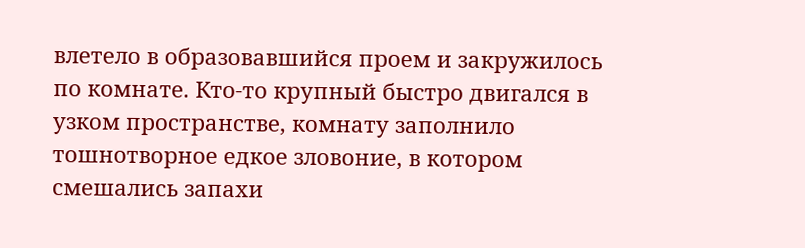влетело в образовавшийся проем и закружилось по комнате. Кто-то крупный быстро двигался в узком пространстве, комнату заполнило тошнотворное едкое зловоние, в котором смешались запахи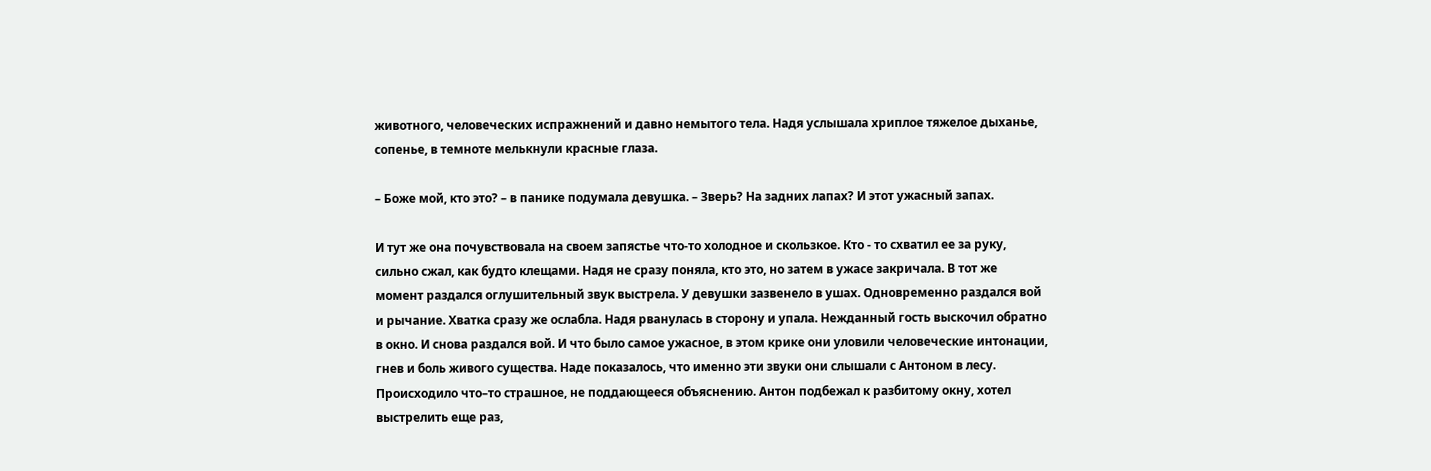животного, человеческих испражнений и давно немытого тела. Надя услышала хриплое тяжелое дыханье, сопенье, в темноте мелькнули красные глаза.

– Боже мой, кто это? – в панике подумала девушка. – Зверь? На задних лапах? И этот ужасный запах.

И тут же она почувствовала на своем запястье что-то холодное и скользкое. Кто - то схватил ее за руку, сильно сжал, как будто клещами. Надя не сразу поняла, кто это, но затем в ужасе закричала. В тот же момент раздался оглушительный звук выстрела. У девушки зазвенело в ушах. Одновременно раздался вой и рычание. Хватка сразу же ослабла. Надя рванулась в сторону и упала. Нежданный гость выскочил обратно в окно. И снова раздался вой. И что было самое ужасное, в этом крике они уловили человеческие интонации, гнев и боль живого существа. Наде показалось, что именно эти звуки они слышали с Антоном в лесу. Происходило что–то страшное, не поддающееся объяснению. Антон подбежал к разбитому окну, хотел выстрелить еще раз,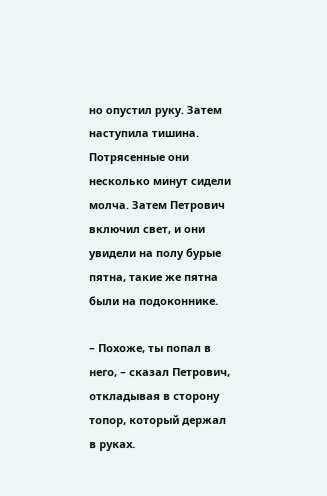но опустил руку. Затем наступила тишина. Потрясенные они несколько минут сидели молча. Затем Петрович включил свет, и они увидели на полу бурые пятна, такие же пятна были на подоконнике.

– Похоже, ты попал в него, – сказал Петрович, откладывая в сторону топор, который держал в руках.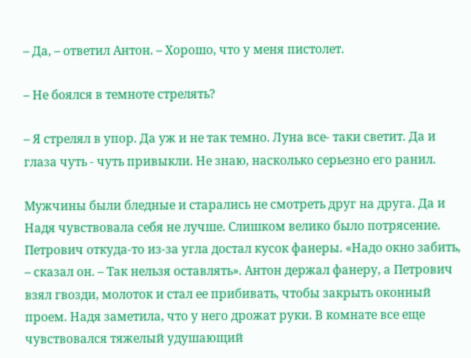– Да, – ответил Антон. – Хорошо, что у меня пистолет.

– Не боялся в темноте стрелять?

– Я стрелял в упор. Да уж и не так темно. Луна все- таки светит. Да и глаза чуть - чуть привыкли. Не знаю, насколько серьезно его ранил.

Мужчины были бледные и старались не смотреть друг на друга. Да и Надя чувствовала себя не лучше. Слишком велико было потрясение. Петрович откуда-то из-за угла достал кусок фанеры. «Надо окно забить, – сказал он. – Так нельзя оставлять». Антон держал фанеру, а Петрович взял гвозди, молоток и стал ее прибивать, чтобы закрыть оконный проем. Надя заметила, что у него дрожат руки. В комнате все еще чувствовался тяжелый удушающий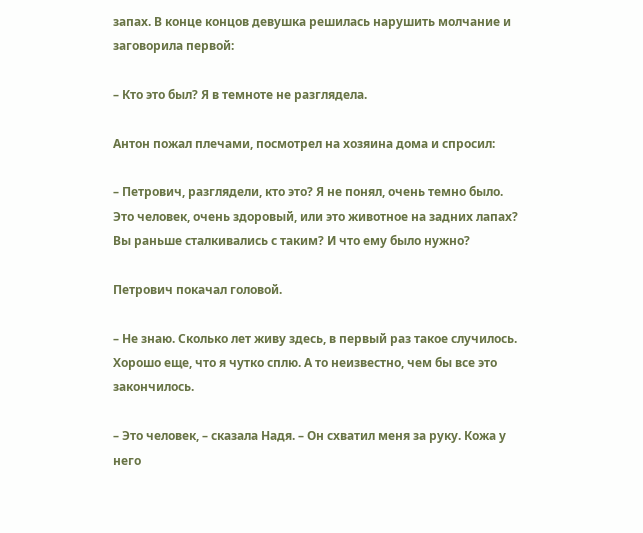запах. В конце концов девушка решилась нарушить молчание и заговорила первой:

– Кто это был? Я в темноте не разглядела.

Антон пожал плечами, посмотрел на хозяина дома и спросил:

– Петрович, разглядели, кто это? Я не понял, очень темно было. Это человек, очень здоровый, или это животное на задних лапах? Вы раньше сталкивались с таким? И что ему было нужно?

Петрович покачал головой.

– Не знаю. Сколько лет живу здесь, в первый раз такое случилось. Хорошо еще, что я чутко сплю. А то неизвестно, чем бы все это закончилось.

– Это человек, – сказала Надя. – Он схватил меня за руку. Кожа у него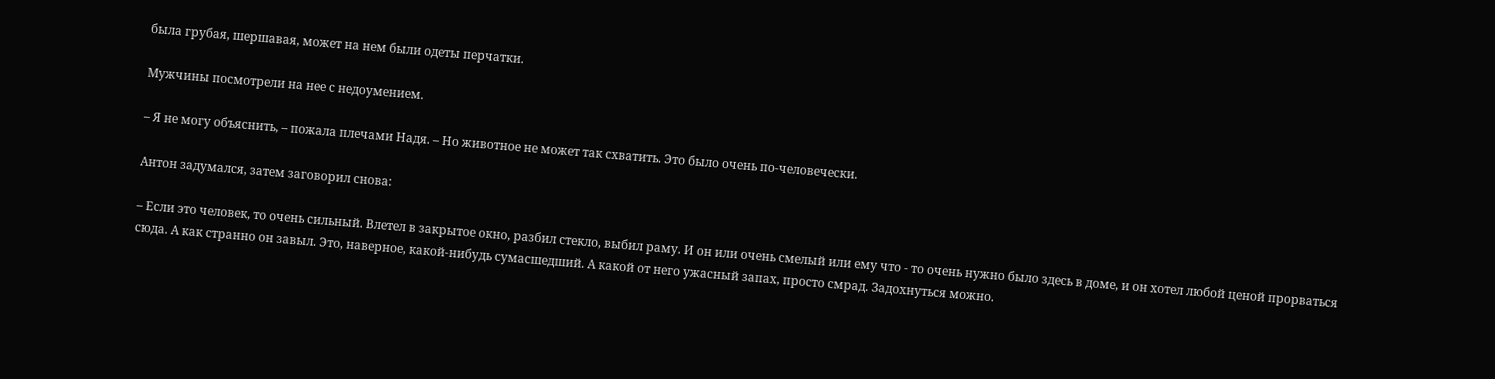была грубая, шершавая, может на нем были одеты перчатки.

Мужчины посмотрели на нее с недоумением.

– Я не могу объяснить, – пожала плечами Надя. – Но животное не может так схватить. Это было очень по-человечески.

Антон задумался, затем заговорил снова:

– Если это человек, то очень сильный. Влетел в закрытое окно, разбил стекло, выбил раму. И он или очень смелый или ему что - то очень нужно было здесь в доме, и он хотел любой ценой прорваться сюда. А как странно он завыл. Это, наверное, какой-нибудь сумасшедший. А какой от него ужасный запах, просто смрад. Задохнуться можно.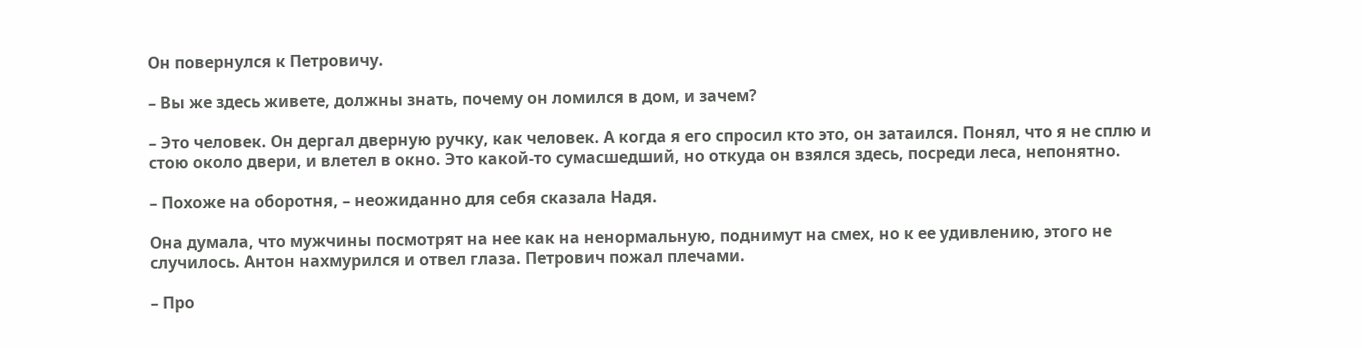Он повернулся к Петровичу.

– Вы же здесь живете, должны знать, почему он ломился в дом, и зачем?

– Это человек. Он дергал дверную ручку, как человек. А когда я его спросил кто это, он затаился. Понял, что я не сплю и стою около двери, и влетел в окно. Это какой-то сумасшедший, но откуда он взялся здесь, посреди леса, непонятно.

– Похоже на оборотня, – неожиданно для себя сказала Надя.

Она думала, что мужчины посмотрят на нее как на ненормальную, поднимут на смех, но к ее удивлению, этого не случилось. Антон нахмурился и отвел глаза. Петрович пожал плечами.

– Про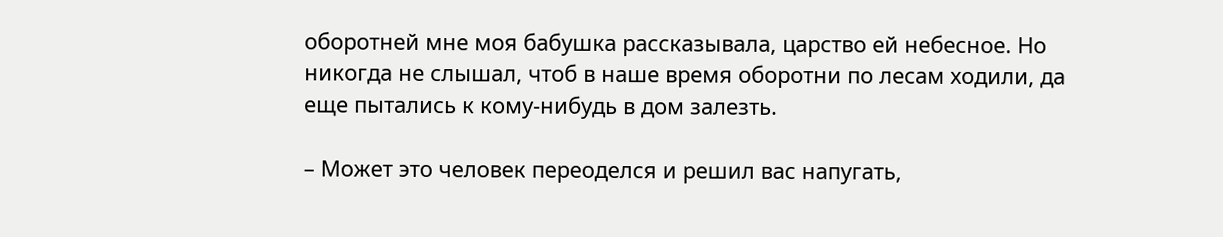оборотней мне моя бабушка рассказывала, царство ей небесное. Но никогда не слышал, чтоб в наше время оборотни по лесам ходили, да еще пытались к кому-нибудь в дом залезть.

– Может это человек переоделся и решил вас напугать,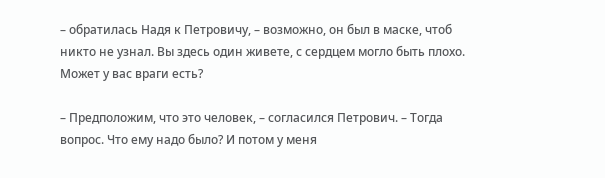– обратилась Надя к Петровичу, – возможно, он был в маске, чтоб никто не узнал. Вы здесь один живете, с сердцем могло быть плохо. Может у вас враги есть?

– Предположим, что это человек, – согласился Петрович. – Тогда вопрос. Что ему надо было? И потом у меня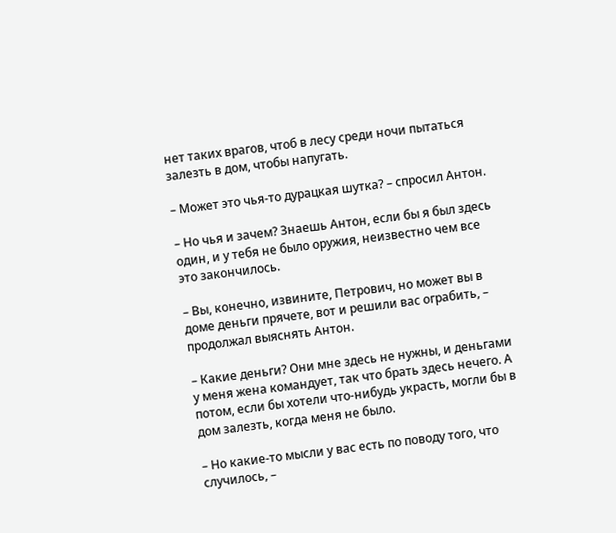нет таких врагов, чтоб в лесу среди ночи пытаться залезть в дом, чтобы напугать.

– Может это чья-то дурацкая шутка? – спросил Антон.

– Но чья и зачем? Знаешь Антон, если бы я был здесь один, и у тебя не было оружия, неизвестно чем все это закончилось.

– Вы, конечно, извините, Петрович, но может вы в доме деньги прячете, вот и решили вас ограбить, – продолжал выяснять Антон.

– Какие деньги? Они мне здесь не нужны, и деньгами у меня жена командует, так что брать здесь нечего. А потом, если бы хотели что-нибудь украсть, могли бы в дом залезть, когда меня не было.

– Но какие-то мысли у вас есть по поводу того, что случилось, –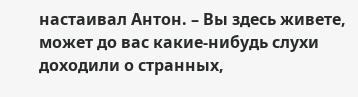настаивал Антон. – Вы здесь живете, может до вас какие-нибудь слухи доходили о странных,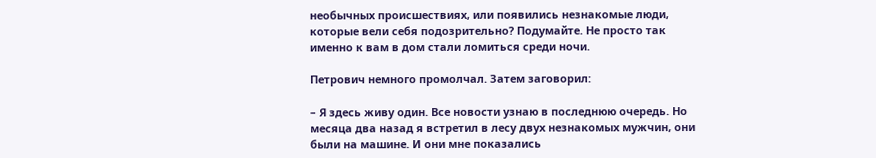необычных происшествиях, или появились незнакомые люди, которые вели себя подозрительно? Подумайте. Не просто так именно к вам в дом стали ломиться среди ночи.

Петрович немного промолчал. Затем заговорил:

– Я здесь живу один. Все новости узнаю в последнюю очередь. Но месяца два назад я встретил в лесу двух незнакомых мужчин, они были на машине. И они мне показались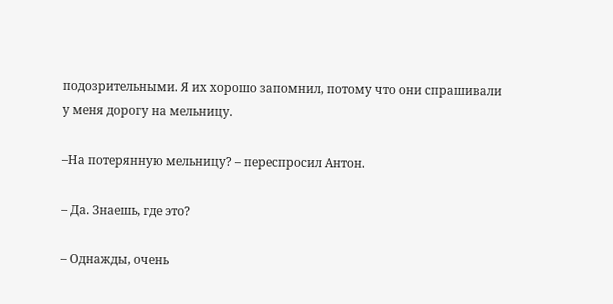подозрительными. Я их хорошо запомнил, потому что они спрашивали у меня дорогу на мельницу.

–На потерянную мельницу? – переспросил Антон.

– Да. Знаешь, где это?

– Однажды, очень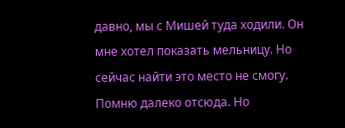давно, мы с Мишей туда ходили. Он мне хотел показать мельницу. Но сейчас найти это место не смогу. Помню далеко отсюда. Но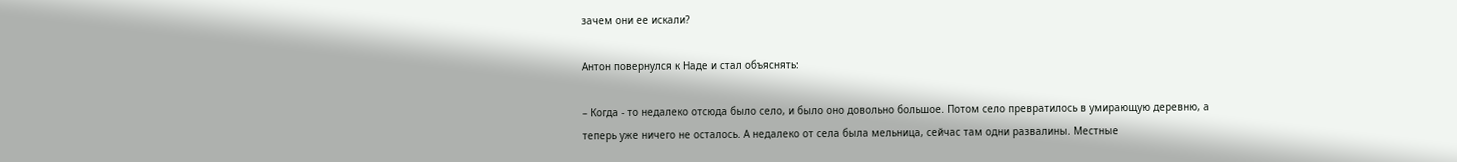зачем они ее искали?

Антон повернулся к Наде и стал объяснять:

– Когда - то недалеко отсюда было село, и было оно довольно большое. Потом село превратилось в умирающую деревню, а теперь уже ничего не осталось. А недалеко от села была мельница, сейчас там одни развалины. Местные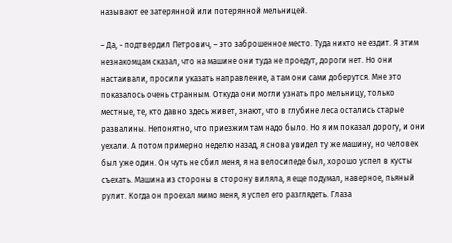называют ее затерянной или потерянной мельницей.

– Да, - подтвердил Петрович, – это заброшенное место. Туда никто не ездит. Я этим незнакомцам сказал, что на машине они туда не проедут, дороги нет. Но они настаивали, просили указать направление, а там они сами доберутся. Мне это показалось очень странным. Откуда они могли узнать про мельницу, только местные, те, кто давно здесь живет, знают, что в глубине леса остались старые развалины. Непонятно, что приезжим там надо было. Но я им показал дорогу, и они уехали. А потом примерно неделю назад, я снова увидел ту же машину, но человек был уже один. Он чуть не сбил меня, я на велосипеде был, хорошо успел в кусты съехать. Машина из стороны в сторону виляла, я еще подумал, наверное, пьяный рулит. Когда он проехал мимо меня, я успел его разглядеть. Глаза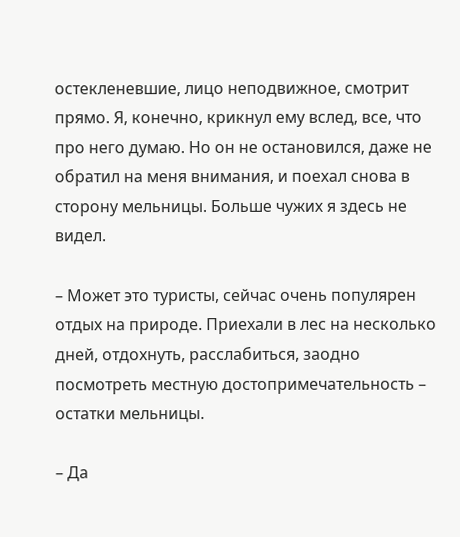остекленевшие, лицо неподвижное, смотрит прямо. Я, конечно, крикнул ему вслед, все, что про него думаю. Но он не остановился, даже не обратил на меня внимания, и поехал снова в сторону мельницы. Больше чужих я здесь не видел.

– Может это туристы, сейчас очень популярен отдых на природе. Приехали в лес на несколько дней, отдохнуть, расслабиться, заодно посмотреть местную достопримечательность – остатки мельницы.

– Да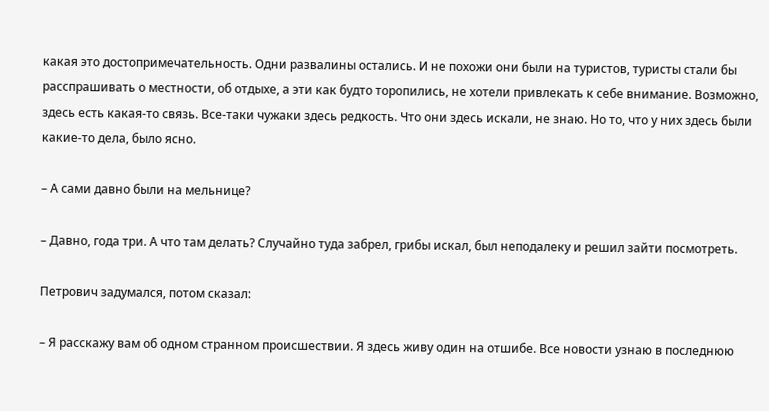какая это достопримечательность. Одни развалины остались. И не похожи они были на туристов, туристы стали бы расспрашивать о местности, об отдыхе, а эти как будто торопились, не хотели привлекать к себе внимание. Возможно, здесь есть какая-то связь. Все-таки чужаки здесь редкость. Что они здесь искали, не знаю. Но то, что у них здесь были какие-то дела, было ясно.

– А сами давно были на мельнице?

– Давно, года три. А что там делать? Случайно туда забрел, грибы искал, был неподалеку и решил зайти посмотреть.

Петрович задумался, потом сказал:

– Я расскажу вам об одном странном происшествии. Я здесь живу один на отшибе. Все новости узнаю в последнюю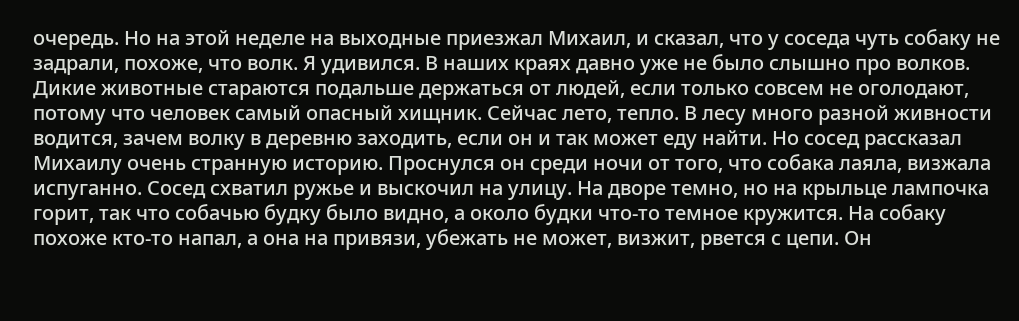очередь. Но на этой неделе на выходные приезжал Михаил, и сказал, что у соседа чуть собаку не задрали, похоже, что волк. Я удивился. В наших краях давно уже не было слышно про волков. Дикие животные стараются подальше держаться от людей, если только совсем не оголодают, потому что человек самый опасный хищник. Сейчас лето, тепло. В лесу много разной живности водится, зачем волку в деревню заходить, если он и так может еду найти. Но сосед рассказал Михаилу очень странную историю. Проснулся он среди ночи от того, что собака лаяла, визжала испуганно. Сосед схватил ружье и выскочил на улицу. На дворе темно, но на крыльце лампочка горит, так что собачью будку было видно, а около будки что-то темное кружится. На собаку похоже кто-то напал, а она на привязи, убежать не может, визжит, рвется с цепи. Он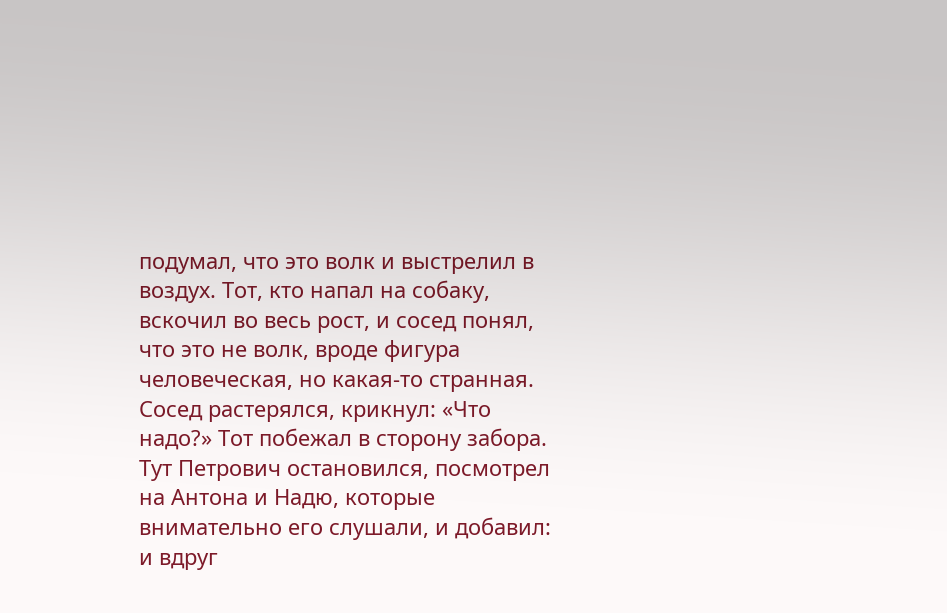подумал, что это волк и выстрелил в воздух. Тот, кто напал на собаку, вскочил во весь рост, и сосед понял, что это не волк, вроде фигура человеческая, но какая-то странная. Сосед растерялся, крикнул: «Что надо?» Тот побежал в сторону забора. Тут Петрович остановился, посмотрел на Антона и Надю, которые внимательно его слушали, и добавил: и вдруг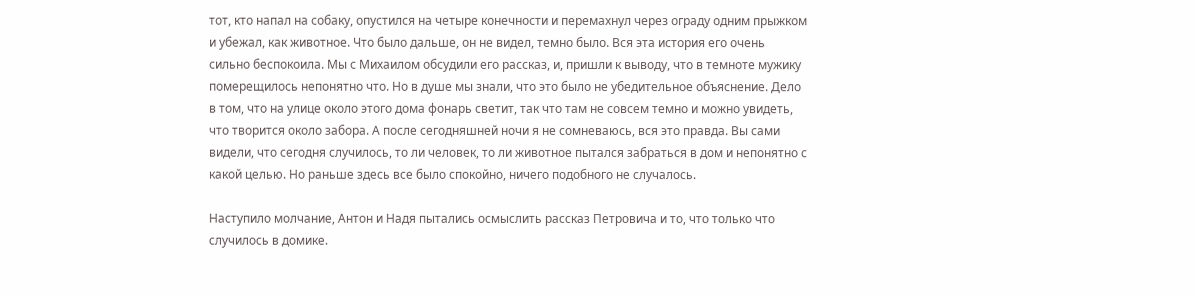тот, кто напал на собаку, опустился на четыре конечности и перемахнул через ограду одним прыжком и убежал, как животное. Что было дальше, он не видел, темно было. Вся эта история его очень сильно беспокоила. Мы с Михаилом обсудили его рассказ, и, пришли к выводу, что в темноте мужику померещилось непонятно что. Но в душе мы знали, что это было не убедительное объяснение. Дело в том, что на улице около этого дома фонарь светит, так что там не совсем темно и можно увидеть, что творится около забора. А после сегодняшней ночи я не сомневаюсь, вся это правда. Вы сами видели, что сегодня случилось, то ли человек, то ли животное пытался забраться в дом и непонятно с какой целью. Но раньше здесь все было спокойно, ничего подобного не случалось.

Наступило молчание, Антон и Надя пытались осмыслить рассказ Петровича и то, что только что случилось в домике.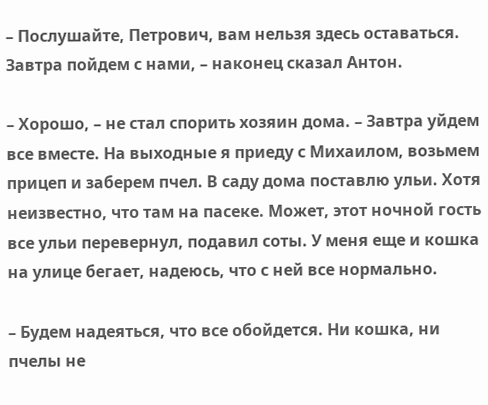– Послушайте, Петрович, вам нельзя здесь оставаться. Завтра пойдем с нами, – наконец сказал Антон.

– Хорошо, – не стал спорить хозяин дома. – Завтра уйдем все вместе. На выходные я приеду с Михаилом, возьмем прицеп и заберем пчел. В саду дома поставлю ульи. Хотя неизвестно, что там на пасеке. Может, этот ночной гость все ульи перевернул, подавил соты. У меня еще и кошка на улице бегает, надеюсь, что с ней все нормально.

– Будем надеяться, что все обойдется. Ни кошка, ни пчелы не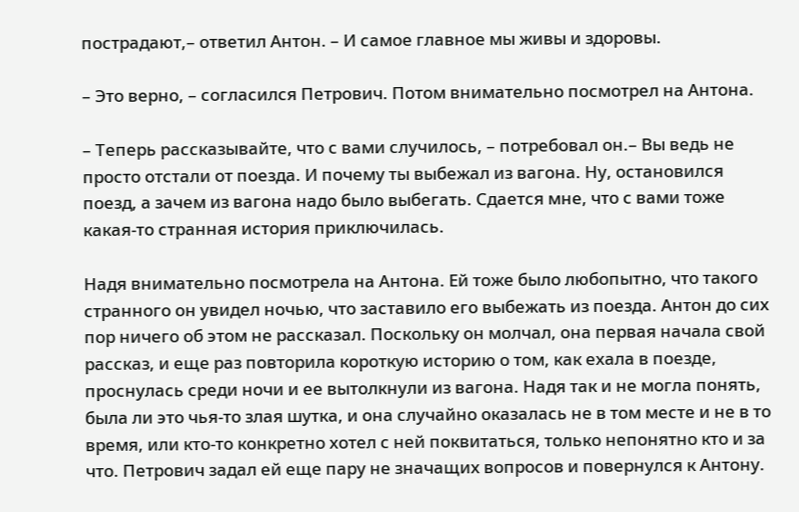пострадают,– ответил Антон. – И самое главное мы живы и здоровы.

– Это верно, – согласился Петрович. Потом внимательно посмотрел на Антона.

– Теперь рассказывайте, что с вами случилось, – потребовал он.– Вы ведь не просто отстали от поезда. И почему ты выбежал из вагона. Ну, остановился поезд, а зачем из вагона надо было выбегать. Сдается мне, что с вами тоже какая-то странная история приключилась.

Надя внимательно посмотрела на Антона. Ей тоже было любопытно, что такого странного он увидел ночью, что заставило его выбежать из поезда. Антон до сих пор ничего об этом не рассказал. Поскольку он молчал, она первая начала свой рассказ, и еще раз повторила короткую историю о том, как ехала в поезде, проснулась среди ночи и ее вытолкнули из вагона. Надя так и не могла понять, была ли это чья-то злая шутка, и она случайно оказалась не в том месте и не в то время, или кто-то конкретно хотел с ней поквитаться, только непонятно кто и за что. Петрович задал ей еще пару не значащих вопросов и повернулся к Антону.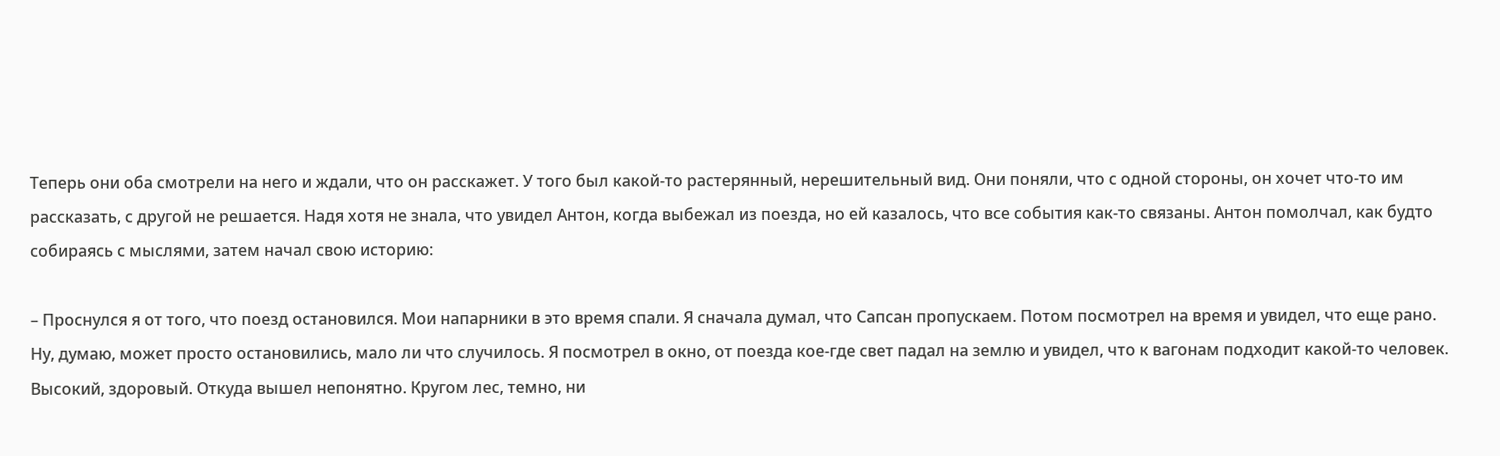Теперь они оба смотрели на него и ждали, что он расскажет. У того был какой-то растерянный, нерешительный вид. Они поняли, что с одной стороны, он хочет что-то им рассказать, с другой не решается. Надя хотя не знала, что увидел Антон, когда выбежал из поезда, но ей казалось, что все события как-то связаны. Антон помолчал, как будто собираясь с мыслями, затем начал свою историю:

– Проснулся я от того, что поезд остановился. Мои напарники в это время спали. Я сначала думал, что Сапсан пропускаем. Потом посмотрел на время и увидел, что еще рано. Ну, думаю, может просто остановились, мало ли что случилось. Я посмотрел в окно, от поезда кое-где свет падал на землю и увидел, что к вагонам подходит какой-то человек. Высокий, здоровый. Откуда вышел непонятно. Кругом лес, темно, ни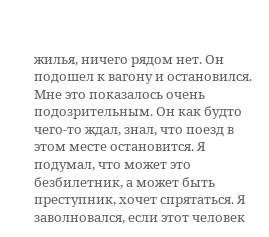жилья, ничего рядом нет. Он подошел к вагону и остановился. Мне это показалось очень подозрительным. Он как будто чего-то ждал, знал, что поезд в этом месте остановится. Я подумал, что может это безбилетник, а может быть преступник, хочет спрятаться. Я заволновался, если этот человек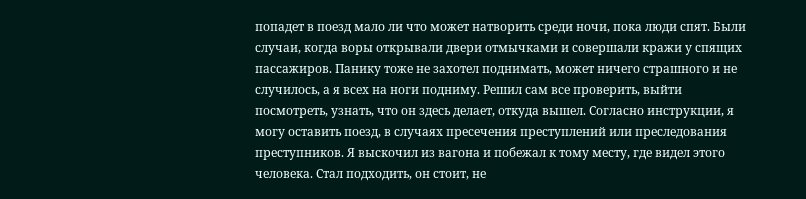попадет в поезд мало ли что может натворить среди ночи, пока люди спят. Были случаи, когда воры открывали двери отмычками и совершали кражи у спящих пассажиров. Панику тоже не захотел поднимать, может ничего страшного и не случилось, а я всех на ноги подниму. Решил сам все проверить, выйти посмотреть, узнать, что он здесь делает, откуда вышел. Согласно инструкции, я могу оставить поезд, в случаях пресечения преступлений или преследования преступников. Я выскочил из вагона и побежал к тому месту, где видел этого человека. Стал подходить, он стоит, не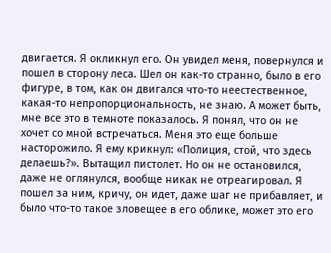двигается. Я окликнул его. Он увидел меня, повернулся и пошел в сторону леса. Шел он как-то странно, было в его фигуре, в том, как он двигался что-то неестественное, какая-то непропорциональность, не знаю. А может быть, мне все это в темноте показалось. Я понял, что он не хочет со мной встречаться. Меня это еще больше насторожило. Я ему крикнул: «Полиция, стой, что здесь делаешь?». Вытащил пистолет. Но он не остановился, даже не оглянулся, вообще никак не отреагировал. Я пошел за ним, кричу, он идет, даже шаг не прибавляет, и было что-то такое зловещее в его облике, может это его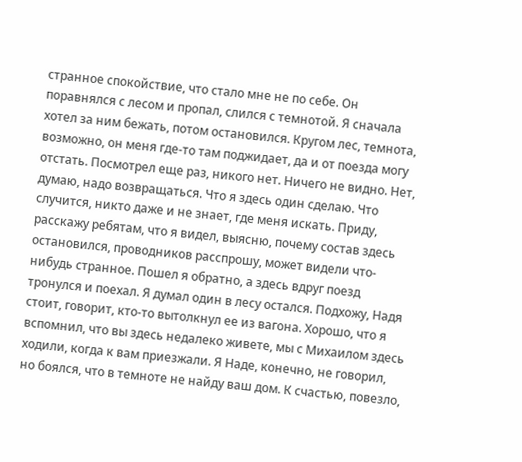странное спокойствие, что стало мне не по себе. Он поравнялся с лесом и пропал, слился с темнотой. Я сначала хотел за ним бежать, потом остановился. Кругом лес, темнота, возможно, он меня где-то там поджидает, да и от поезда могу отстать. Посмотрел еще раз, никого нет. Ничего не видно. Нет, думаю, надо возвращаться. Что я здесь один сделаю. Что случится, никто даже и не знает, где меня искать. Приду, расскажу ребятам, что я видел, выясню, почему состав здесь остановился, проводников расспрошу, может видели что-нибудь странное. Пошел я обратно, а здесь вдруг поезд тронулся и поехал. Я думал один в лесу остался. Подхожу, Надя стоит, говорит, кто-то вытолкнул ее из вагона. Хорошо, что я вспомнил, что вы здесь недалеко живете, мы с Михаилом здесь ходили, когда к вам приезжали. Я Наде, конечно, не говорил, но боялся, что в темноте не найду ваш дом. К счастью, повезло,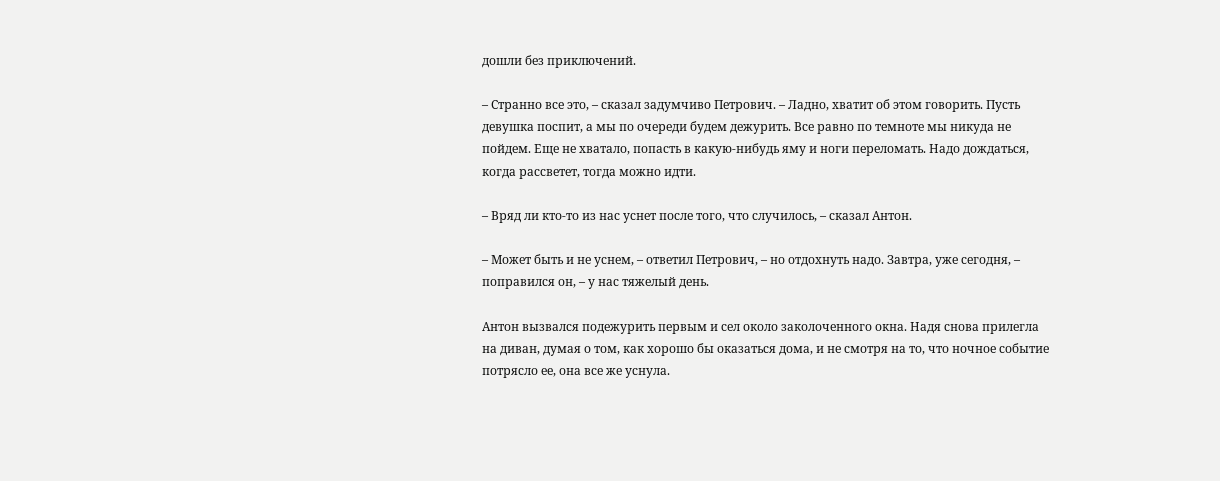дошли без приключений.

– Странно все это, – сказал задумчиво Петрович. – Ладно, хватит об этом говорить. Пусть девушка поспит, а мы по очереди будем дежурить. Все равно по темноте мы никуда не пойдем. Еще не хватало, попасть в какую-нибудь яму и ноги переломать. Надо дождаться, когда рассветет, тогда можно идти.

– Вряд ли кто-то из нас уснет после того, что случилось, – сказал Антон.

– Может быть и не уснем, – ответил Петрович, – но отдохнуть надо. Завтра, уже сегодня, – поправился он, – у нас тяжелый день.

Антон вызвался подежурить первым и сел около заколоченного окна. Надя снова прилегла на диван, думая о том, как хорошо бы оказаться дома, и не смотря на то, что ночное событие потрясло ее, она все же уснула.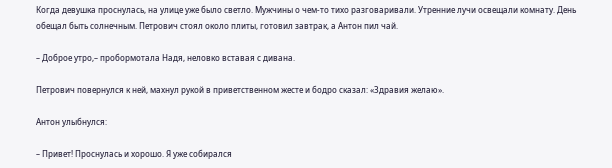Когда девушка проснулась, на улице уже было светло. Мужчины о чем-то тихо разговаривали. Утренние лучи освещали комнату. День обещал быть солнечным. Петрович стоял около плиты, готовил завтрак, а Антон пил чай.

– Доброе утро,– пробормотала Надя, неловко вставая с дивана.

Петрович повернулся к ней, махнул рукой в приветственном жесте и бодро сказал: «Здравия желаю».

Антон улыбнулся:

– Привет! Проснулась и хорошо. Я уже собирался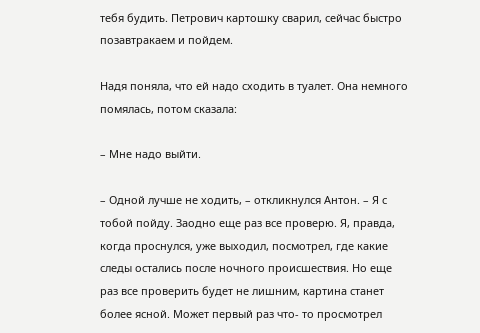тебя будить. Петрович картошку сварил, сейчас быстро позавтракаем и пойдем.

Надя поняла, что ей надо сходить в туалет. Она немного помялась, потом сказала:

– Мне надо выйти.

– Одной лучше не ходить, – откликнулся Антон. – Я с тобой пойду. Заодно еще раз все проверю. Я, правда, когда проснулся, уже выходил, посмотрел, где какие следы остались после ночного происшествия. Но еще раз все проверить будет не лишним, картина станет более ясной. Может первый раз что- то просмотрел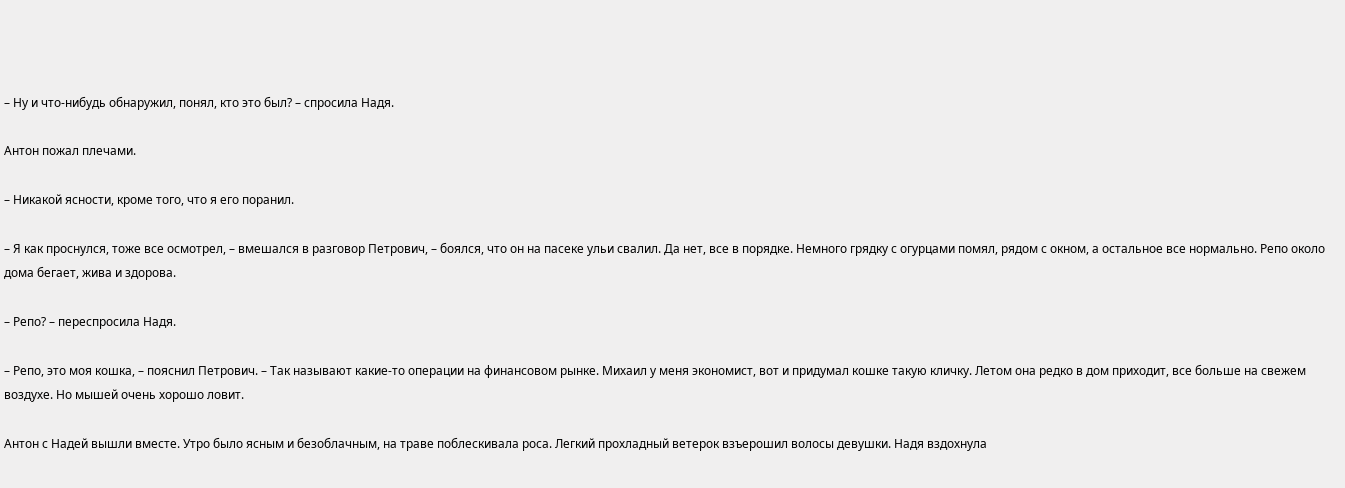– Ну и что-нибудь обнаружил, понял, кто это был? – спросила Надя.

Антон пожал плечами.

– Никакой ясности, кроме того, что я его поранил.

– Я как проснулся, тоже все осмотрел, – вмешался в разговор Петрович, – боялся, что он на пасеке ульи свалил. Да нет, все в порядке. Немного грядку с огурцами помял, рядом с окном, а остальное все нормально. Репо около дома бегает, жива и здорова.

– Репо? – переспросила Надя.

– Репо, это моя кошка, – пояснил Петрович. – Так называют какие-то операции на финансовом рынке. Михаил у меня экономист, вот и придумал кошке такую кличку. Летом она редко в дом приходит, все больше на свежем воздухе. Но мышей очень хорошо ловит.

Антон с Надей вышли вместе. Утро было ясным и безоблачным, на траве поблескивала роса. Легкий прохладный ветерок взъерошил волосы девушки. Надя вздохнула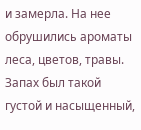и замерла. На нее обрушились ароматы леса, цветов, травы. Запах был такой густой и насыщенный,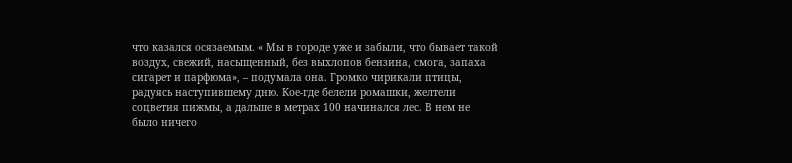что казался осязаемым. « Мы в городе уже и забыли, что бывает такой воздух, свежий, насыщенный, без выхлопов бензина, смога, запаха сигарет и парфюма», – подумала она. Громко чирикали птицы, радуясь наступившему дню. Кое-где белели ромашки, желтели соцветия пижмы, а дальше в метрах 100 начинался лес. В нем не было ничего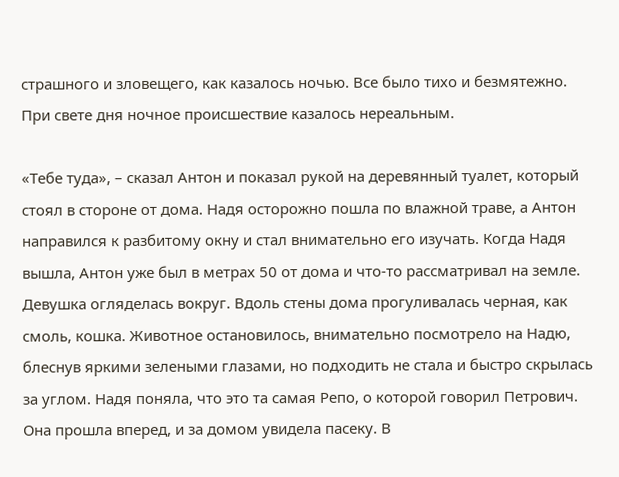страшного и зловещего, как казалось ночью. Все было тихо и безмятежно. При свете дня ночное происшествие казалось нереальным.

«Тебе туда», – сказал Антон и показал рукой на деревянный туалет, который стоял в стороне от дома. Надя осторожно пошла по влажной траве, а Антон направился к разбитому окну и стал внимательно его изучать. Когда Надя вышла, Антон уже был в метрах 50 от дома и что-то рассматривал на земле. Девушка огляделась вокруг. Вдоль стены дома прогуливалась черная, как смоль, кошка. Животное остановилось, внимательно посмотрело на Надю, блеснув яркими зелеными глазами, но подходить не стала и быстро скрылась за углом. Надя поняла, что это та самая Репо, о которой говорил Петрович. Она прошла вперед, и за домом увидела пасеку. В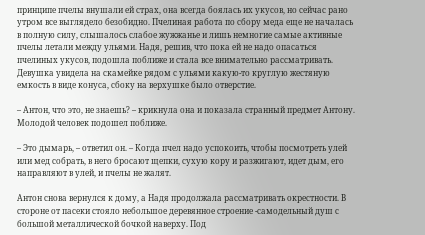принципе пчелы внушали ей страх, она всегда боялась их укусов, но сейчас рано утром все выглядело безобидно. Пчелиная работа по сбору меда еще не началась в полную силу, слышалось слабое жужжанье и лишь немногие самые активные пчелы летали между ульями. Надя, решив, что пока ей не надо опасаться пчелиных укусов, подошла поближе и стала все внимательно рассматривать. Девушка увидела на скамейке рядом с ульями какую-то круглую жестяную емкость в виде конуса, сбоку на верхушке было отверстие.

– Антон, что это, не знаешь? – крикнула она и показала странный предмет Антону. Молодой человек подошел поближе.

– Это дымарь, – ответил он. – Когда пчел надо успокоить, чтобы посмотреть улей или мед собрать, в него бросают щепки, сухую кору и разжигают, идет дым, его направляют в улей, и пчелы не жалят.

Антон снова вернулся к дому, а Надя продолжала рассматривать окрестности. В стороне от пасеки стояло небольшое деревянное строение -самодельный душ с большой металлической бочкой наверху. Под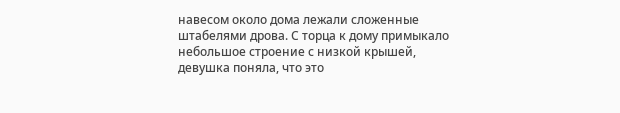навесом около дома лежали сложенные штабелями дрова. С торца к дому примыкало небольшое строение с низкой крышей, девушка поняла, что это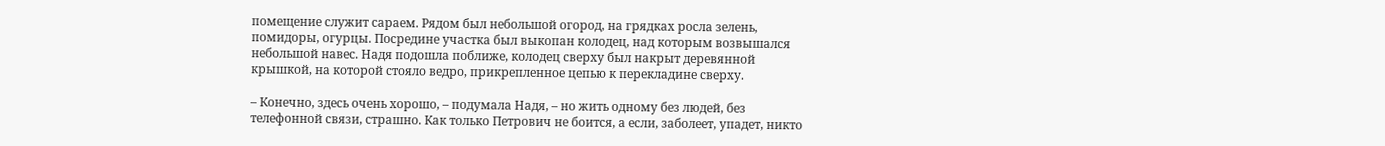помещение служит сараем. Рядом был небольшой огород, на грядках росла зелень, помидоры, огурцы. Посредине участка был выкопан колодец, над которым возвышался небольшой навес. Надя подошла поближе, колодец сверху был накрыт деревянной крышкой, на которой стояло ведро, прикрепленное цепью к перекладине сверху.

– Конечно, здесь очень хорошо, – подумала Надя, – но жить одному без людей, без телефонной связи, страшно. Как только Петрович не боится, а если, заболеет, упадет, никто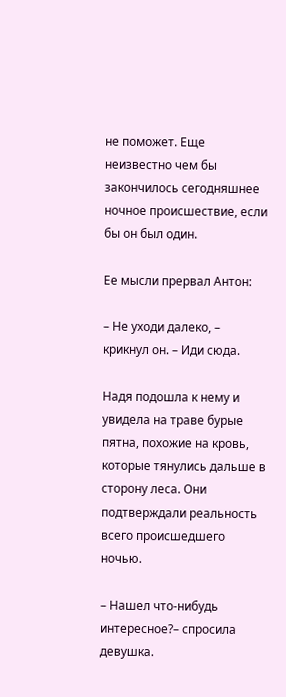не поможет. Еще неизвестно чем бы закончилось сегодняшнее ночное происшествие, если бы он был один.

Ее мысли прервал Антон:

– Не уходи далеко, – крикнул он. – Иди сюда.

Надя подошла к нему и увидела на траве бурые пятна, похожие на кровь, которые тянулись дальше в сторону леса. Они подтверждали реальность всего происшедшего ночью.

– Нашел что-нибудь интересное?– спросила девушка.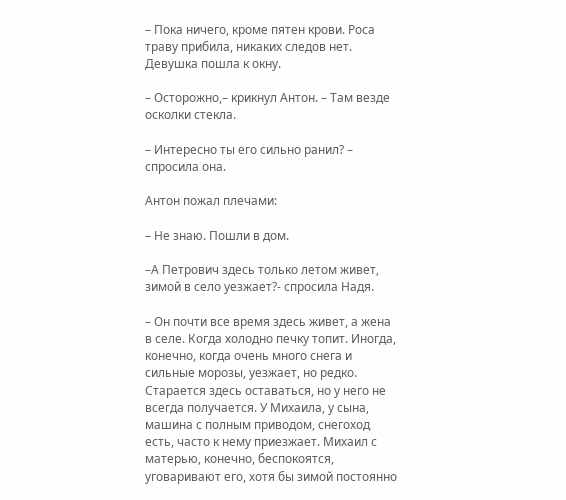– Пока ничего, кроме пятен крови. Роса траву прибила, никаких следов нет. Девушка пошла к окну.

– Осторожно,– крикнул Антон. – Там везде осколки стекла.

– Интересно ты его сильно ранил? – спросила она.

Антон пожал плечами:

– Не знаю. Пошли в дом.

–А Петрович здесь только летом живет, зимой в село уезжает?- спросила Надя.

– Он почти все время здесь живет, а жена в селе. Когда холодно печку топит. Иногда, конечно, когда очень много снега и сильные морозы, уезжает, но редко. Старается здесь оставаться, но у него не всегда получается. У Михаила, у сына, машина с полным приводом, снегоход есть, часто к нему приезжает. Михаил с матерью, конечно, беспокоятся, уговаривают его, хотя бы зимой постоянно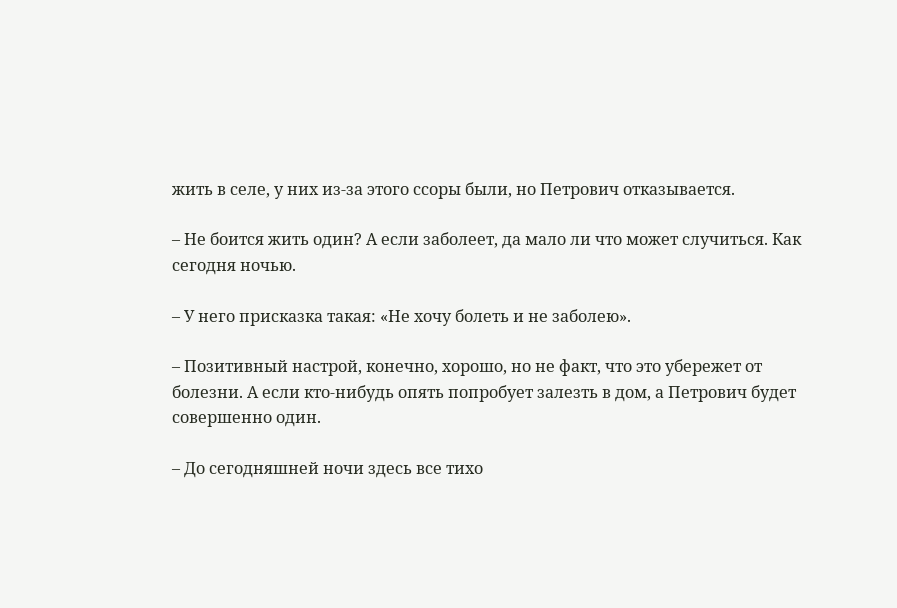жить в селе, у них из-за этого ссоры были, но Петрович отказывается.

– Не боится жить один? А если заболеет, да мало ли что может случиться. Как сегодня ночью.

– У него присказка такая: «Не хочу болеть и не заболею».

– Позитивный настрой, конечно, хорошо, но не факт, что это убережет от болезни. А если кто-нибудь опять попробует залезть в дом, а Петрович будет совершенно один.

– До сегодняшней ночи здесь все тихо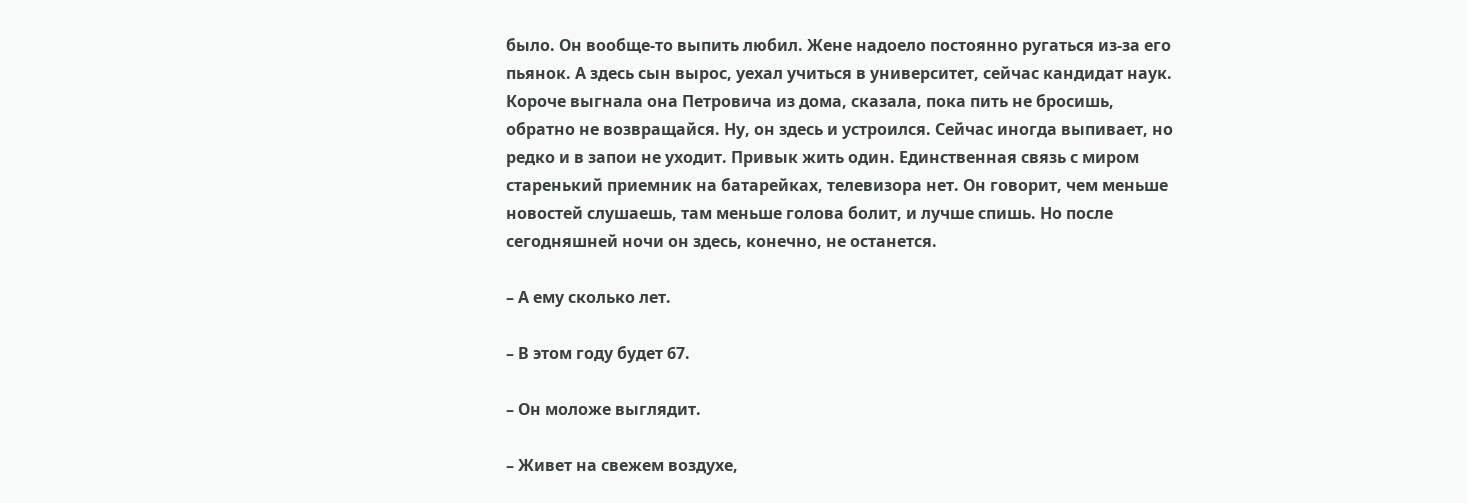было. Он вообще-то выпить любил. Жене надоело постоянно ругаться из-за его пьянок. А здесь сын вырос, уехал учиться в университет, сейчас кандидат наук. Короче выгнала она Петровича из дома, сказала, пока пить не бросишь, обратно не возвращайся. Ну, он здесь и устроился. Сейчас иногда выпивает, но редко и в запои не уходит. Привык жить один. Единственная связь с миром старенький приемник на батарейках, телевизора нет. Он говорит, чем меньше новостей слушаешь, там меньше голова болит, и лучше спишь. Но после сегодняшней ночи он здесь, конечно, не останется.

– А ему сколько лет.

– В этом году будет 67.

– Он моложе выглядит.

– Живет на свежем воздухе,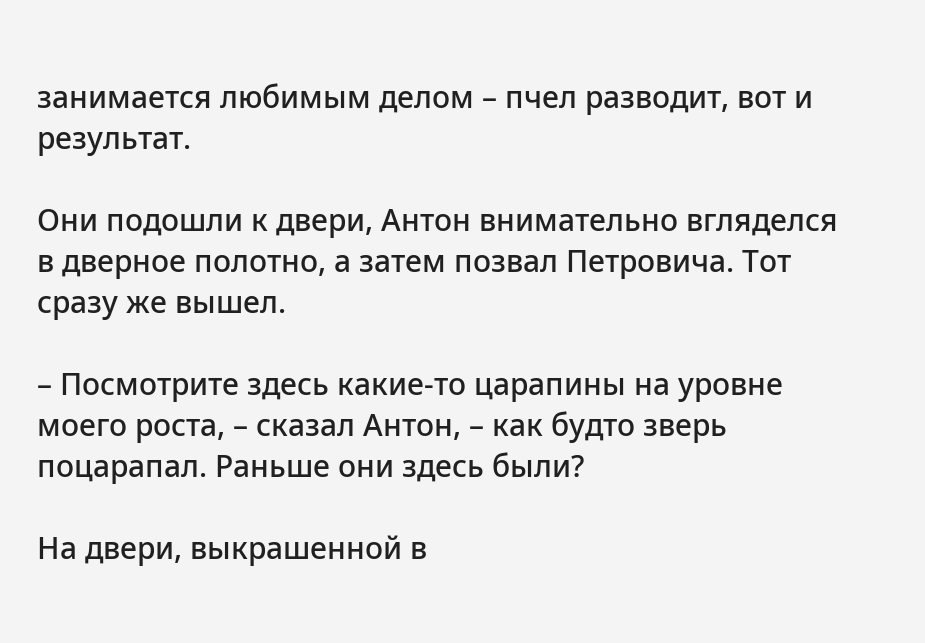занимается любимым делом – пчел разводит, вот и результат.

Они подошли к двери, Антон внимательно вгляделся в дверное полотно, а затем позвал Петровича. Тот сразу же вышел.

– Посмотрите здесь какие-то царапины на уровне моего роста, – сказал Антон, – как будто зверь поцарапал. Раньше они здесь были?

На двери, выкрашенной в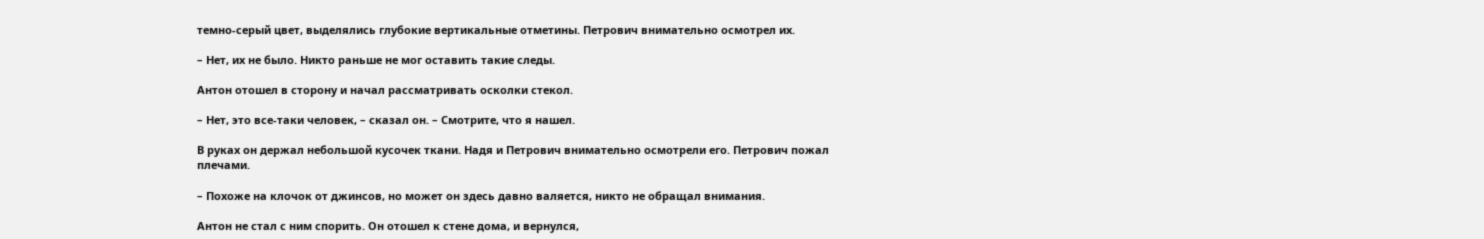темно-серый цвет, выделялись глубокие вертикальные отметины. Петрович внимательно осмотрел их.

– Нет, их не было. Никто раньше не мог оставить такие следы.

Антон отошел в сторону и начал рассматривать осколки стекол.

– Нет, это все-таки человек, – сказал он. – Смотрите, что я нашел.

В руках он держал небольшой кусочек ткани. Надя и Петрович внимательно осмотрели его. Петрович пожал плечами.

– Похоже на клочок от джинсов, но может он здесь давно валяется, никто не обращал внимания.

Антон не стал с ним спорить. Он отошел к стене дома, и вернулся,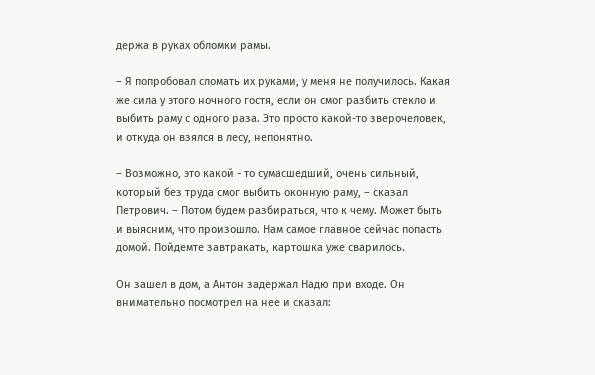держа в руках обломки рамы.

– Я попробовал сломать их руками, у меня не получилось. Какая же сила у этого ночного гостя, если он смог разбить стекло и выбить раму с одного раза. Это просто какой-то зверочеловек, и откуда он взялся в лесу, непонятно.

– Возможно, это какой - то сумасшедший, очень сильный, который без труда смог выбить оконную раму, – сказал Петрович. – Потом будем разбираться, что к чему. Может быть и выясним, что произошло. Нам самое главное сейчас попасть домой. Пойдемте завтракать, картошка уже сварилось.

Он зашел в дом, а Антон задержал Надю при входе. Он внимательно посмотрел на нее и сказал: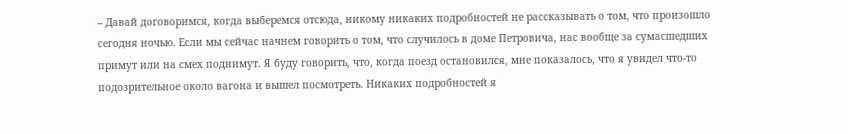– Давай договоримся, когда выберемся отсюда, никому никаких подробностей не рассказывать о том, что произошло сегодня ночью. Если мы сейчас начнем говорить о том, что случилось в доме Петровича, нас вообще за сумасшедших примут или на смех поднимут. Я буду говорить, что, когда поезд остановился, мне показалось, что я увидел что-то подозрительное около вагона и вышел посмотреть. Никаких подробностей я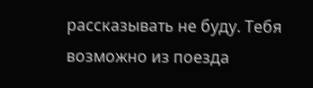рассказывать не буду. Тебя возможно из поезда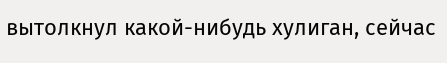вытолкнул какой-нибудь хулиган, сейчас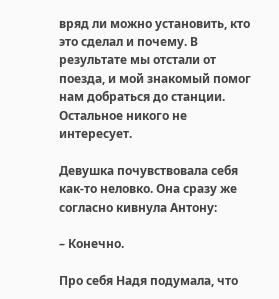вряд ли можно установить, кто это сделал и почему. В результате мы отстали от поезда, и мой знакомый помог нам добраться до станции. Остальное никого не интересует.

Девушка почувствовала себя как-то неловко. Она сразу же согласно кивнула Антону:

– Конечно.

Про себя Надя подумала, что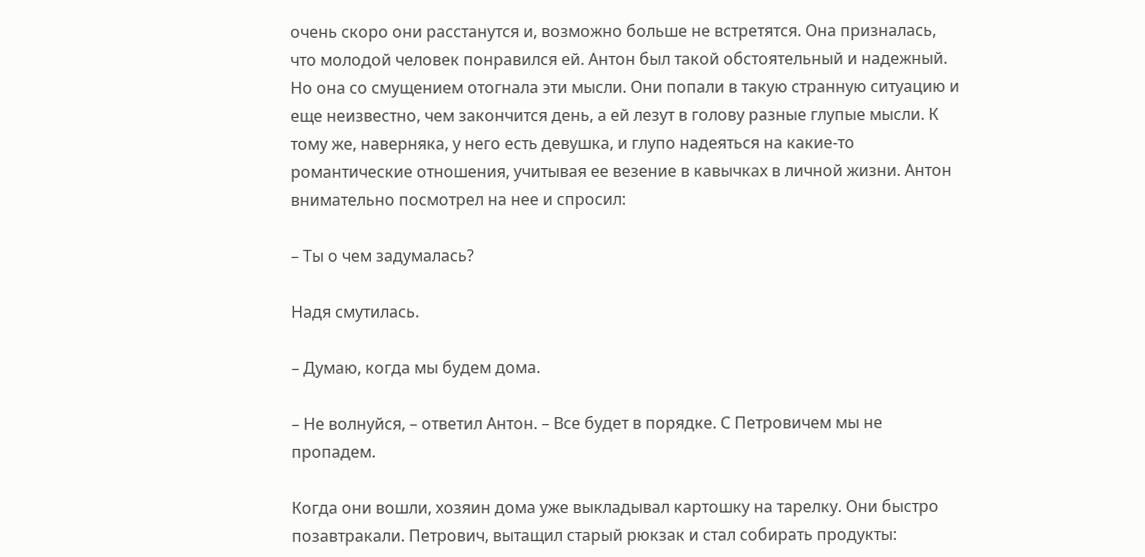очень скоро они расстанутся и, возможно больше не встретятся. Она призналась, что молодой человек понравился ей. Антон был такой обстоятельный и надежный. Но она со смущением отогнала эти мысли. Они попали в такую странную ситуацию и еще неизвестно, чем закончится день, а ей лезут в голову разные глупые мысли. К тому же, наверняка, у него есть девушка, и глупо надеяться на какие-то романтические отношения, учитывая ее везение в кавычках в личной жизни. Антон внимательно посмотрел на нее и спросил:

– Ты о чем задумалась?

Надя смутилась.

– Думаю, когда мы будем дома.

– Не волнуйся, – ответил Антон. – Все будет в порядке. С Петровичем мы не пропадем.

Когда они вошли, хозяин дома уже выкладывал картошку на тарелку. Они быстро позавтракали. Петрович, вытащил старый рюкзак и стал собирать продукты: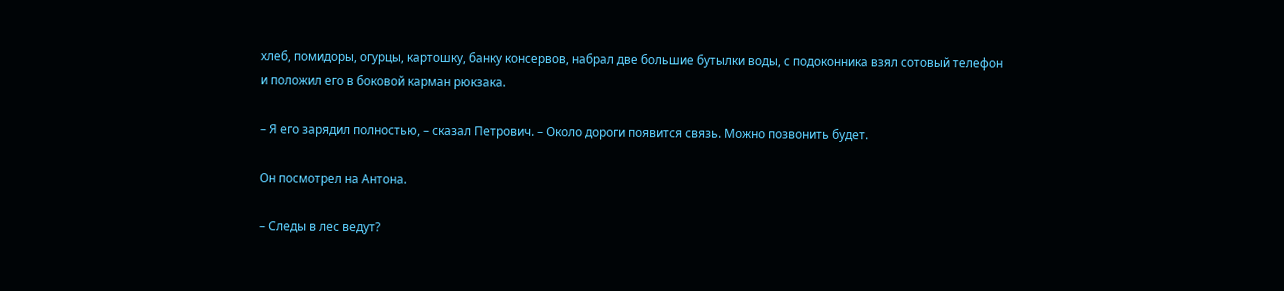хлеб, помидоры, огурцы, картошку, банку консервов, набрал две большие бутылки воды, с подоконника взял сотовый телефон и положил его в боковой карман рюкзака.

– Я его зарядил полностью, – сказал Петрович. – Около дороги появится связь. Можно позвонить будет.

Он посмотрел на Антона.

– Следы в лес ведут?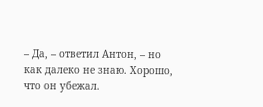– Да, – ответил Антон, – но как далеко не знаю. Хорошо, что он убежал.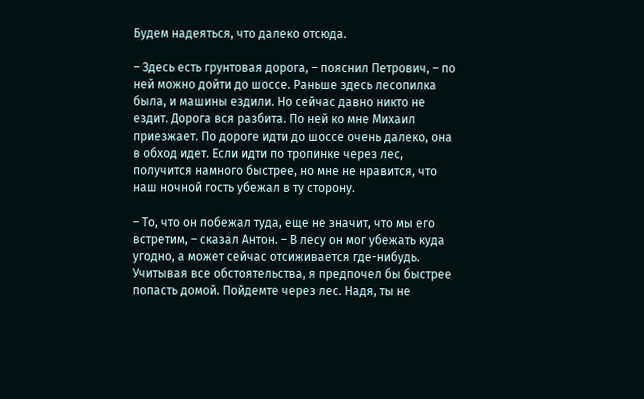Будем надеяться, что далеко отсюда.

– Здесь есть грунтовая дорога, – пояснил Петрович, – по ней можно дойти до шоссе. Раньше здесь лесопилка была, и машины ездили. Но сейчас давно никто не ездит. Дорога вся разбита. По ней ко мне Михаил приезжает. По дороге идти до шоссе очень далеко, она в обход идет. Если идти по тропинке через лес, получится намного быстрее, но мне не нравится, что наш ночной гость убежал в ту сторону.

– То, что он побежал туда, еще не значит, что мы его встретим, – сказал Антон. – В лесу он мог убежать куда угодно, а может сейчас отсиживается где-нибудь. Учитывая все обстоятельства, я предпочел бы быстрее попасть домой. Пойдемте через лес. Надя, ты не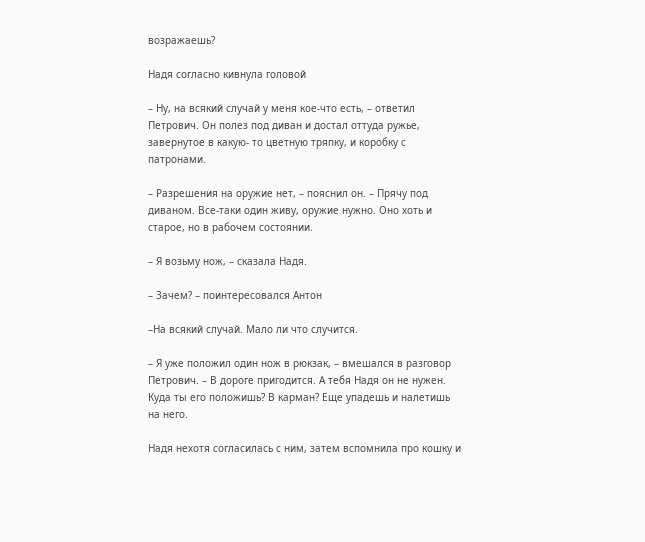возражаешь?

Надя согласно кивнула головой

– Ну, на всякий случай у меня кое-что есть, – ответил Петрович. Он полез под диван и достал оттуда ружье, завернутое в какую- то цветную тряпку, и коробку с патронами.

– Разрешения на оружие нет, – пояснил он. – Прячу под диваном. Все-таки один живу, оружие нужно. Оно хоть и старое, но в рабочем состоянии.

– Я возьму нож, – сказала Надя.

– Зачем? – поинтересовался Антон

–На всякий случай. Мало ли что случится.

– Я уже положил один нож в рюкзак, – вмешался в разговор Петрович. – В дороге пригодится. А тебя Надя он не нужен. Куда ты его положишь? В карман? Еще упадешь и налетишь на него.

Надя нехотя согласилась с ним, затем вспомнила про кошку и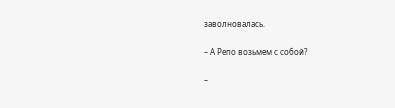заволновалась.

– А Репо возьмем с собой?

–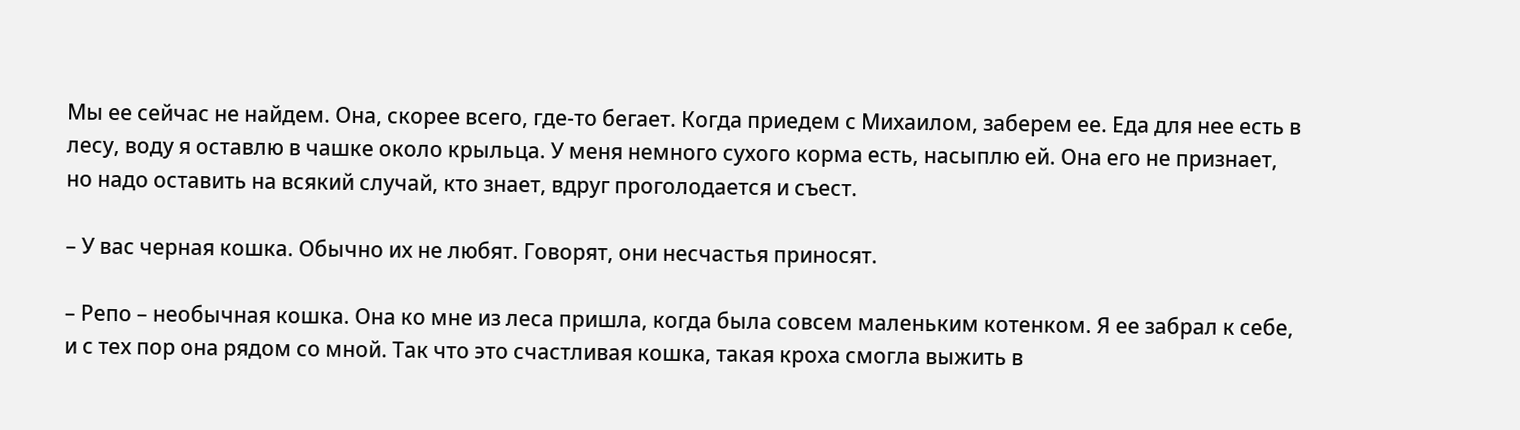Мы ее сейчас не найдем. Она, скорее всего, где-то бегает. Когда приедем с Михаилом, заберем ее. Еда для нее есть в лесу, воду я оставлю в чашке около крыльца. У меня немного сухого корма есть, насыплю ей. Она его не признает, но надо оставить на всякий случай, кто знает, вдруг проголодается и съест.

– У вас черная кошка. Обычно их не любят. Говорят, они несчастья приносят.

– Репо – необычная кошка. Она ко мне из леса пришла, когда была совсем маленьким котенком. Я ее забрал к себе, и с тех пор она рядом со мной. Так что это счастливая кошка, такая кроха смогла выжить в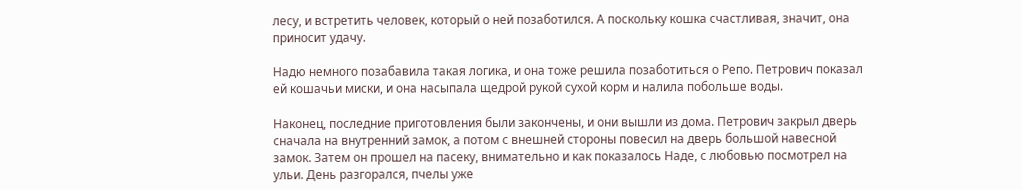лесу, и встретить человек, который о ней позаботился. А поскольку кошка счастливая, значит, она приносит удачу.

Надю немного позабавила такая логика, и она тоже решила позаботиться о Репо. Петрович показал ей кошачьи миски, и она насыпала щедрой рукой сухой корм и налила побольше воды.

Наконец, последние приготовления были закончены, и они вышли из дома. Петрович закрыл дверь сначала на внутренний замок, а потом с внешней стороны повесил на дверь большой навесной замок. Затем он прошел на пасеку, внимательно и как показалось Наде, с любовью посмотрел на ульи. День разгорался, пчелы уже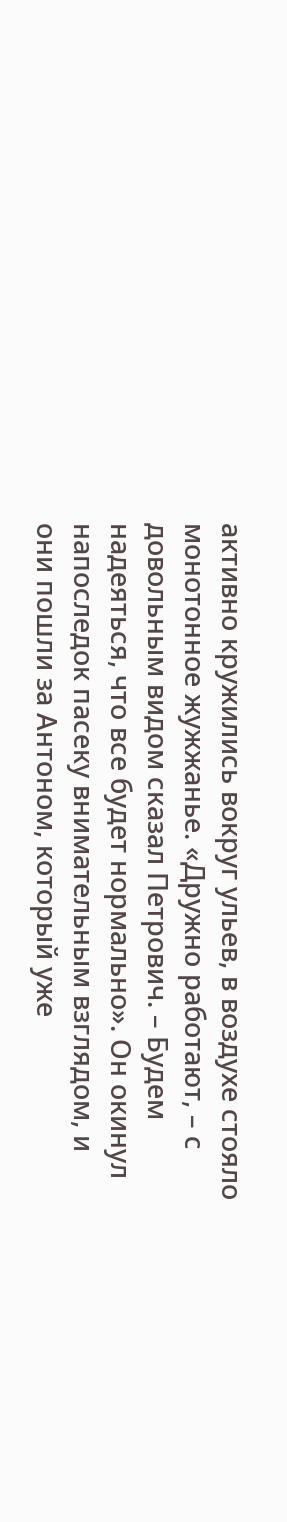активно кружились вокруг ульев, в воздухе стояло монотонное жужжанье. «Дружно работают, – с довольным видом сказал Петрович. – Будем надеяться, что все будет нормально». Он окинул напоследок пасеку внимательным взглядом, и они пошли за Антоном, который уже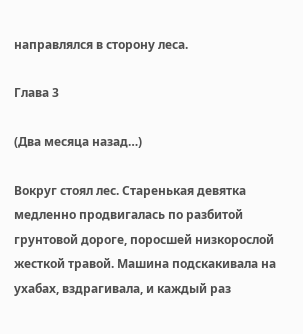направлялся в сторону леса.

Глава 3

(Два месяца назад…)

Вокруг стоял лес. Старенькая девятка медленно продвигалась по разбитой грунтовой дороге, поросшей низкорослой жесткой травой. Машина подскакивала на ухабах, вздрагивала, и каждый раз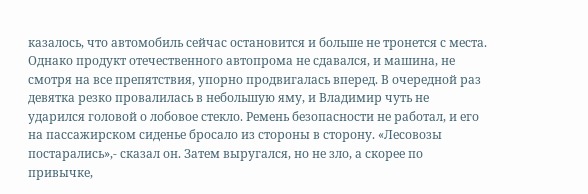казалось, что автомобиль сейчас остановится и больше не тронется с места. Однако продукт отечественного автопрома не сдавался, и машина, не смотря на все препятствия, упорно продвигалась вперед. В очередной раз девятка резко провалилась в небольшую яму, и Владимир чуть не ударился головой о лобовое стекло. Ремень безопасности не работал, и его на пассажирском сиденье бросало из стороны в сторону. «Лесовозы постарались»,- сказал он. Затем выругался, но не зло, а скорее по привычке,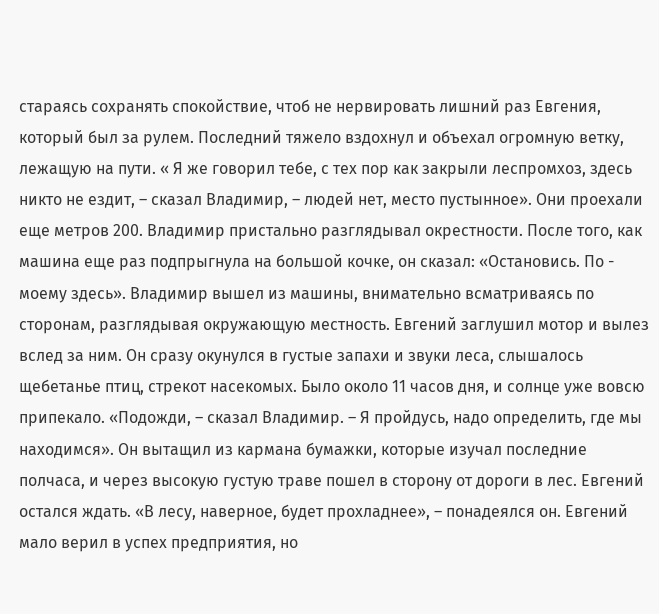стараясь сохранять спокойствие, чтоб не нервировать лишний раз Евгения, который был за рулем. Последний тяжело вздохнул и объехал огромную ветку, лежащую на пути. « Я же говорил тебе, с тех пор как закрыли леспромхоз, здесь никто не ездит, – сказал Владимир, – людей нет, место пустынное». Они проехали еще метров 200. Владимир пристально разглядывал окрестности. После того, как машина еще раз подпрыгнула на большой кочке, он сказал: «Остановись. По - моему здесь». Владимир вышел из машины, внимательно всматриваясь по сторонам, разглядывая окружающую местность. Евгений заглушил мотор и вылез вслед за ним. Он сразу окунулся в густые запахи и звуки леса, слышалось щебетанье птиц, стрекот насекомых. Было около 11 часов дня, и солнце уже вовсю припекало. «Подожди, – сказал Владимир. – Я пройдусь, надо определить, где мы находимся». Он вытащил из кармана бумажки, которые изучал последние полчаса, и через высокую густую траве пошел в сторону от дороги в лес. Евгений остался ждать. «В лесу, наверное, будет прохладнее», – понадеялся он. Евгений мало верил в успех предприятия, но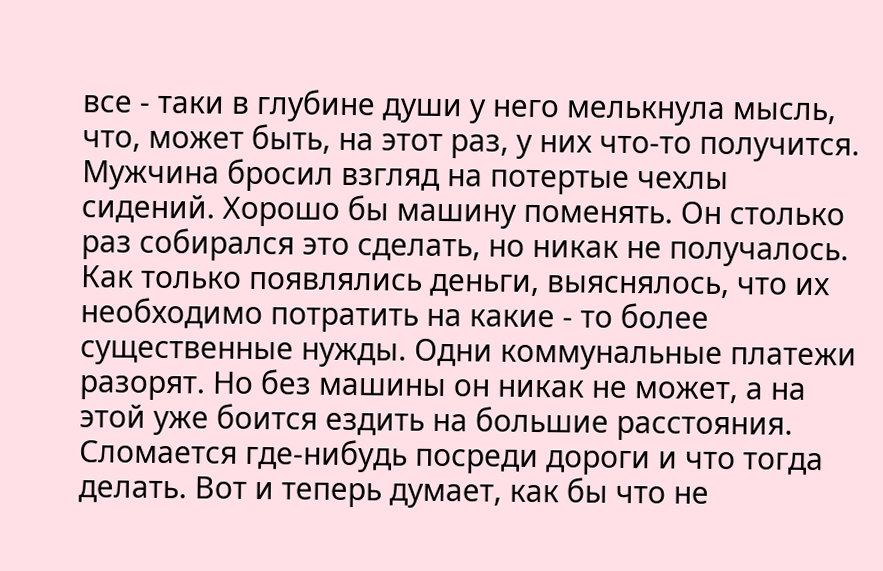все - таки в глубине души у него мелькнула мысль, что, может быть, на этот раз, у них что-то получится. Мужчина бросил взгляд на потертые чехлы сидений. Хорошо бы машину поменять. Он столько раз собирался это сделать, но никак не получалось. Как только появлялись деньги, выяснялось, что их необходимо потратить на какие - то более существенные нужды. Одни коммунальные платежи разорят. Но без машины он никак не может, а на этой уже боится ездить на большие расстояния. Сломается где-нибудь посреди дороги и что тогда делать. Вот и теперь думает, как бы что не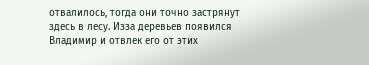отвалилось, тогда они точно застрянут здесь в лесу. Изза деревьев появился Владимир и отвлек его от этих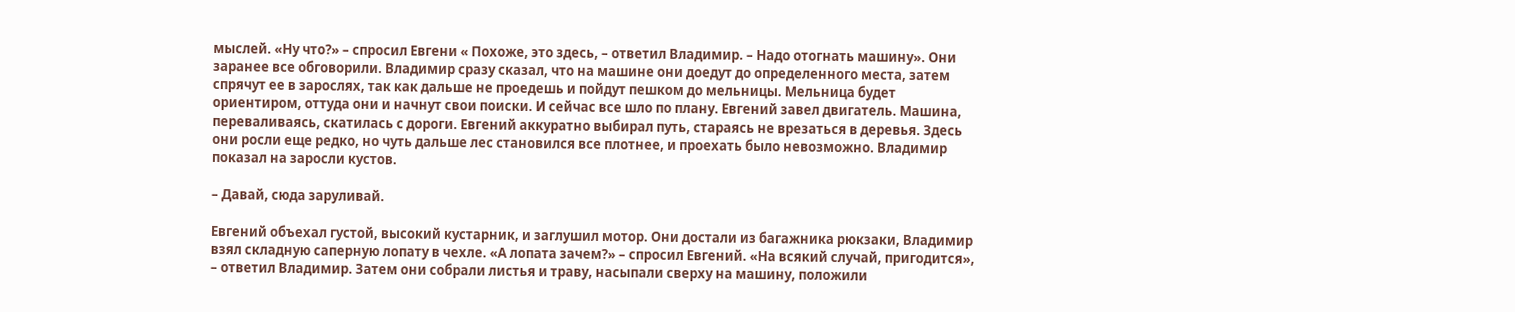мыслей. «Ну что?» – спросил Евгени « Похоже, это здесь, – ответил Владимир. – Надо отогнать машину». Они заранее все обговорили. Владимир сразу сказал, что на машине они доедут до определенного места, затем спрячут ее в зарослях, так как дальше не проедешь и пойдут пешком до мельницы. Мельница будет ориентиром, оттуда они и начнут свои поиски. И сейчас все шло по плану. Евгений завел двигатель. Машина, переваливаясь, скатилась с дороги. Евгений аккуратно выбирал путь, стараясь не врезаться в деревья. Здесь они росли еще редко, но чуть дальше лес становился все плотнее, и проехать было невозможно. Владимир показал на заросли кустов.

– Давай, сюда заруливай.

Евгений объехал густой, высокий кустарник, и заглушил мотор. Они достали из багажника рюкзаки, Владимир взял складную саперную лопату в чехле. «А лопата зачем?» – спросил Евгений. «На всякий случай, пригодится», – ответил Владимир. Затем они собрали листья и траву, насыпали сверху на машину, положили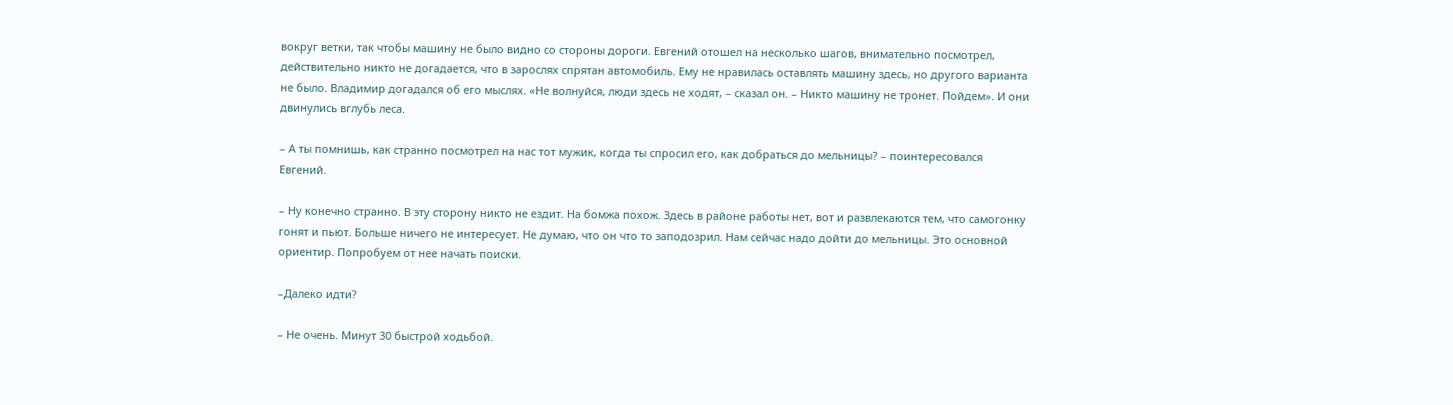вокруг ветки, так чтобы машину не было видно со стороны дороги. Евгений отошел на несколько шагов, внимательно посмотрел, действительно никто не догадается, что в зарослях спрятан автомобиль. Ему не нравилась оставлять машину здесь, но другого варианта не было. Владимир догадался об его мыслях. «Не волнуйся, люди здесь не ходят, – сказал он. – Никто машину не тронет. Пойдем». И они двинулись вглубь леса.

– А ты помнишь, как странно посмотрел на нас тот мужик, когда ты спросил его, как добраться до мельницы? – поинтересовался Евгений.

– Ну конечно странно. В эту сторону никто не ездит. На бомжа похож. Здесь в районе работы нет, вот и развлекаются тем, что самогонку гонят и пьют. Больше ничего не интересует. Не думаю, что он что то заподозрил. Нам сейчас надо дойти до мельницы. Это основной ориентир. Попробуем от нее начать поиски.

–Далеко идти?

– Не очень. Минут 30 быстрой ходьбой.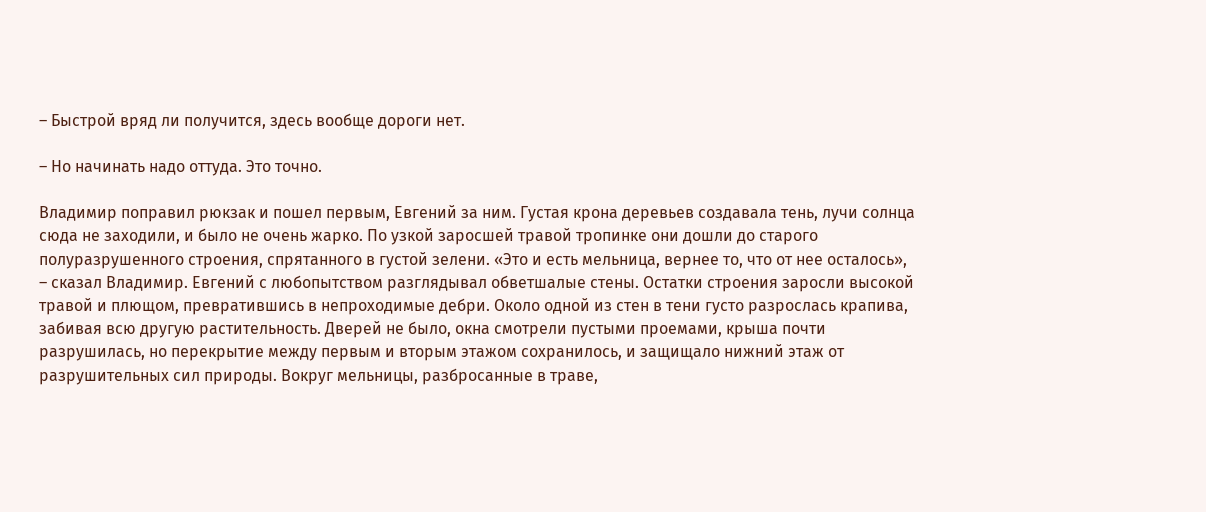– Быстрой вряд ли получится, здесь вообще дороги нет.

– Но начинать надо оттуда. Это точно.

Владимир поправил рюкзак и пошел первым, Евгений за ним. Густая крона деревьев создавала тень, лучи солнца сюда не заходили, и было не очень жарко. По узкой заросшей травой тропинке они дошли до старого полуразрушенного строения, спрятанного в густой зелени. «Это и есть мельница, вернее то, что от нее осталось», – сказал Владимир. Евгений с любопытством разглядывал обветшалые стены. Остатки строения заросли высокой травой и плющом, превратившись в непроходимые дебри. Около одной из стен в тени густо разрослась крапива, забивая всю другую растительность. Дверей не было, окна смотрели пустыми проемами, крыша почти разрушилась, но перекрытие между первым и вторым этажом сохранилось, и защищало нижний этаж от разрушительных сил природы. Вокруг мельницы, разбросанные в траве,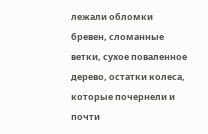лежали обломки бревен, сломанные ветки, сухое поваленное дерево, остатки колеса, которые почернели и почти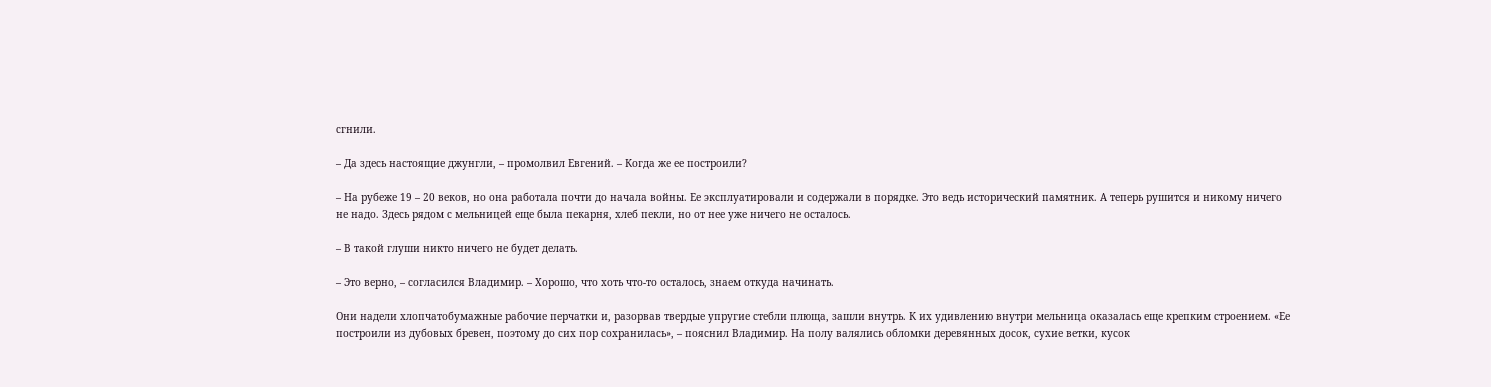сгнили.

– Да здесь настоящие джунгли, – промолвил Евгений. – Когда же ее построили?

– На рубеже 19 – 20 веков, но она работала почти до начала войны. Ее эксплуатировали и содержали в порядке. Это ведь исторический памятник. А теперь рушится и никому ничего не надо. Здесь рядом с мельницей еще была пекарня, хлеб пекли, но от нее уже ничего не осталось.

– В такой глуши никто ничего не будет делать.

– Это верно, – согласился Владимир. – Хорошо, что хоть что-то осталось, знаем откуда начинать.

Они надели хлопчатобумажные рабочие перчатки и, разорвав твердые упругие стебли плюща, зашли внутрь. К их удивлению внутри мельница оказалась еще крепким строением. «Ее построили из дубовых бревен, поэтому до сих пор сохранилась», – пояснил Владимир. На полу валялись обломки деревянных досок, сухие ветки, кусок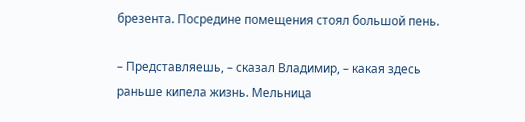брезента. Посредине помещения стоял большой пень.

– Представляешь, – сказал Владимир, – какая здесь раньше кипела жизнь. Мельница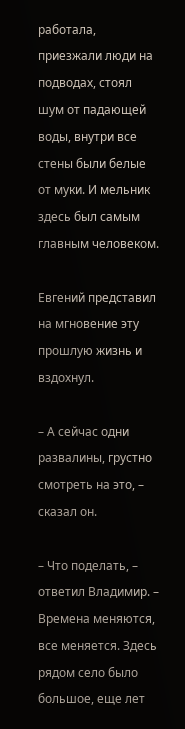работала, приезжали люди на подводах, стоял шум от падающей воды, внутри все стены были белые от муки. И мельник здесь был самым главным человеком.

Евгений представил на мгновение эту прошлую жизнь и вздохнул.

– А сейчас одни развалины, грустно смотреть на это, – сказал он.

– Что поделать, – ответил Владимир. – Времена меняются, все меняется. Здесь рядом село было большое, еще лет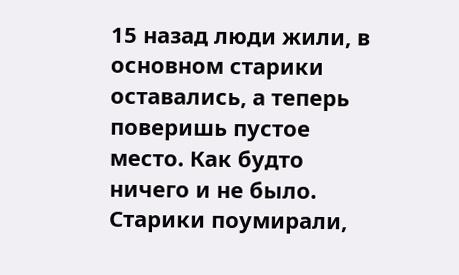15 назад люди жили, в основном старики оставались, а теперь поверишь пустое место. Как будто ничего и не было. Старики поумирали,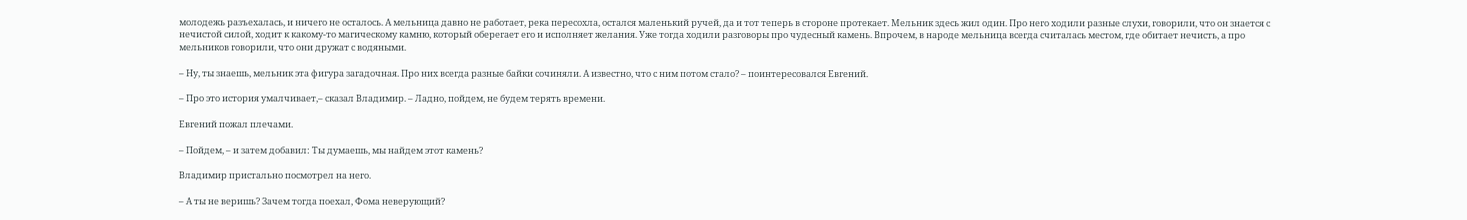молодежь разъехалась, и ничего не осталось. А мельница давно не работает, река пересохла, остался маленький ручей, да и тот теперь в стороне протекает. Мельник здесь жил один. Про него ходили разные слухи, говорили, что он знается с нечистой силой, ходит к какому-то магическому камню, который оберегает его и исполняет желания. Уже тогда ходили разговоры про чудесный камень. Впрочем, в народе мельница всегда считалась местом, где обитает нечисть, а про мельников говорили, что они дружат с водяными.

– Ну, ты знаешь, мельник эта фигура загадочная. Про них всегда разные байки сочиняли. А известно, что с ним потом стало? – поинтересовался Евгений.

– Про это история умалчивает,– сказал Владимир. – Ладно, пойдем, не будем терять времени.

Евгений пожал плечами.

– Пойдем, – и затем добавил: Ты думаешь, мы найдем этот камень?

Владимир пристально посмотрел на него.

– А ты не веришь? Зачем тогда поехал, Фома неверующий?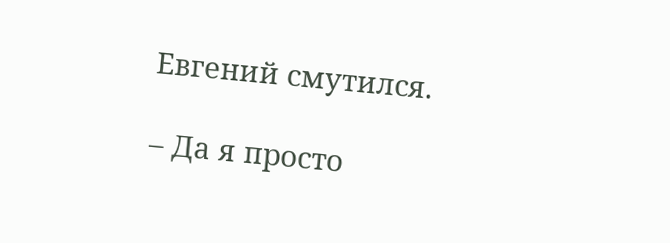Евгений смутился.

– Да я просто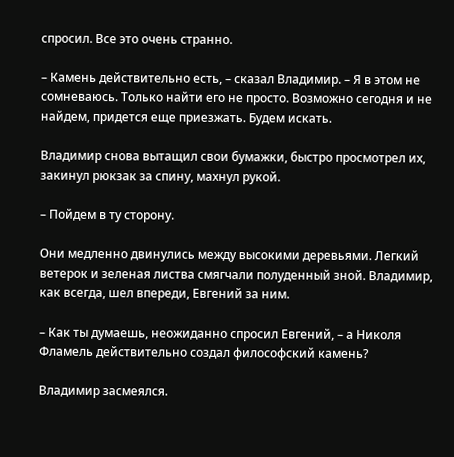спросил. Все это очень странно.

– Камень действительно есть, – сказал Владимир. – Я в этом не сомневаюсь. Только найти его не просто. Возможно сегодня и не найдем, придется еще приезжать. Будем искать.

Владимир снова вытащил свои бумажки, быстро просмотрел их, закинул рюкзак за спину, махнул рукой.

– Пойдем в ту сторону.

Они медленно двинулись между высокими деревьями. Легкий ветерок и зеленая листва смягчали полуденный зной. Владимир, как всегда, шел впереди, Евгений за ним.

– Как ты думаешь, неожиданно спросил Евгений, – а Николя Фламель действительно создал философский камень?

Владимир засмеялся.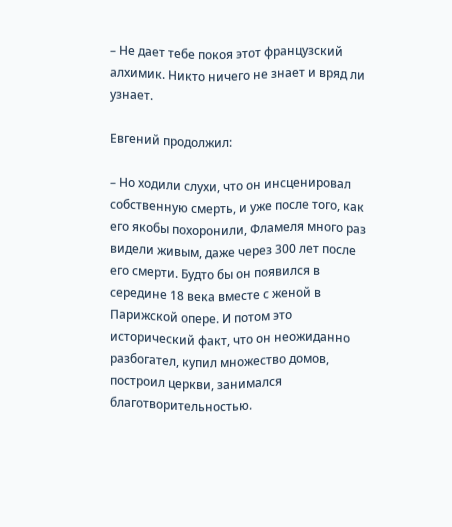– Не дает тебе покоя этот французский алхимик. Никто ничего не знает и вряд ли узнает.

Евгений продолжил:

– Но ходили слухи, что он инсценировал собственную смерть, и уже после того, как его якобы похоронили, Фламеля много раз видели живым, даже через 300 лет после его смерти. Будто бы он появился в середине 18 века вместе с женой в Парижской опере. И потом это исторический факт, что он неожиданно разбогател, купил множество домов, построил церкви, занимался благотворительностью.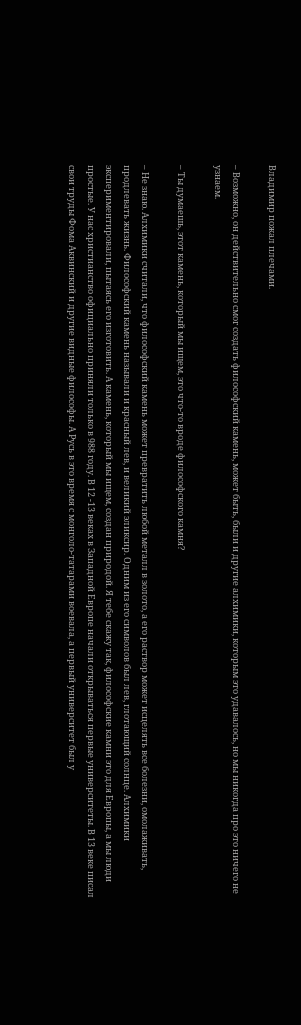Владимир пожал плечами.

– Возможно, он действительно смог создать философский камень, может быть, были и другие алхимики, которым это удавалось, но мы никогда про это ничего не узнаем.

– Ты думаешь, этот камень, который мы ищем, это что-то вроде философского камня?

– Не знаю. Алхимики считали, что философский камень может превратить любой металл в золото, а его раствор может исцелять все болезни, омолаживать, продлевать жизнь. Философский камень называли и красный лев, и великий эликсир. Одним из его символов был лев, глотающий солнце. Алхимики экспериментировали, пытаясь его изготовить. А камень, который мы ищем, создан природой. Я тебе скажу так, философские камни это для Европы, а мы люди простые. У нас христианство официально приняли только в 988 году. В 12 -13 веках в Западной Европе начали открываться первые университеты. В 13 веке писал свои труды Фома Аквинский и другие видные философы. А Русь в это время с монголо-татарами воевала, а первый университет был у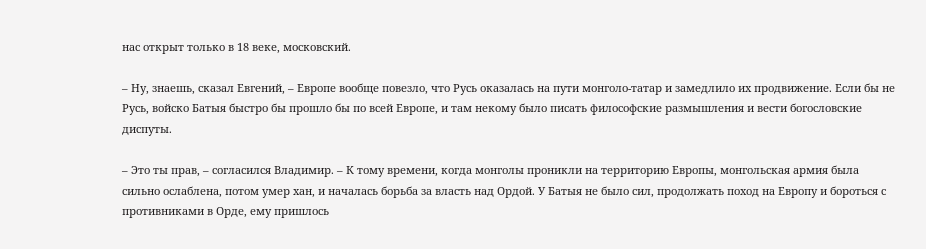нас открыт только в 18 веке, московский.

– Ну, знаешь, сказал Евгений, – Европе вообще повезло, что Русь оказалась на пути монголо-татар и замедлило их продвижение. Если бы не Русь, войско Батыя быстро бы прошло бы по всей Европе, и там некому было писать философские размышления и вести богословские диспуты.

– Это ты прав, – согласился Владимир. – К тому времени, когда монголы проникли на территорию Европы, монгольская армия была сильно ослаблена, потом умер хан, и началась борьба за власть над Ордой. У Батыя не было сил, продолжать поход на Европу и бороться с противниками в Орде, ему пришлось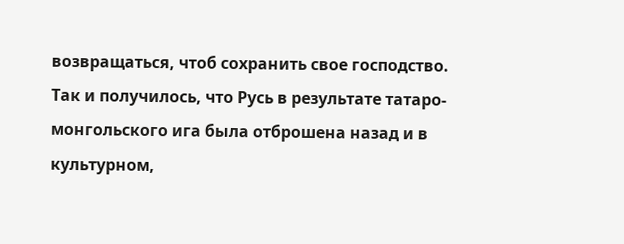возвращаться, чтоб сохранить свое господство. Так и получилось, что Русь в результате татаро-монгольского ига была отброшена назад и в культурном,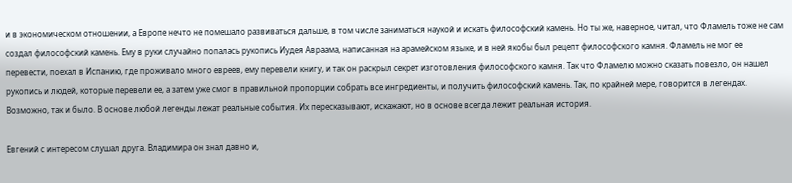и в экономическом отношении, а Европе нечто не помешало развиваться дальше, в том числе заниматься наукой и искать философский камень. Но ты же, наверное, читал, что Фламель тоже не сам создал философский камень. Ему в руки случайно попалась рукопись Иудея Авраама, написанная на арамейском языке, и в ней якобы был рецепт философского камня. Фламель не мог ее перевести, поехал в Испанию, где проживало много евреев, ему перевели книгу, и так он раскрыл секрет изготовления философского камня. Так что Фламелю можно сказать повезло, он нашел рукопись и людей, которые перевели ее, а затем уже смог в правильной пропорции собрать все ингредиенты, и получить философский камень. Так, по крайней мере, говорится в легендах. Возможно, так и было. В основе любой легенды лежат реальные события. Их пересказывают, искажают, но в основе всегда лежит реальная история.

Евгений с интересом слушал друга. Владимира он знал давно и,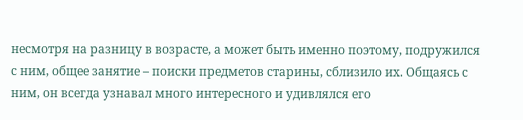несмотря на разницу в возрасте, а может быть именно поэтому, подружился с ним, общее занятие – поиски предметов старины, сблизило их. Общаясь с ним, он всегда узнавал много интересного и удивлялся его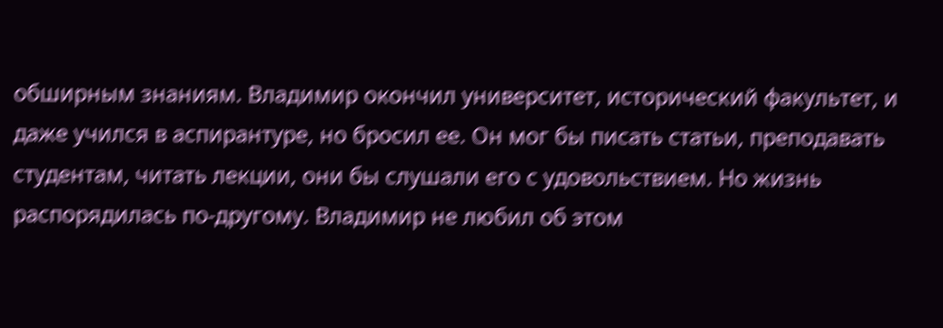обширным знаниям. Владимир окончил университет, исторический факультет, и даже учился в аспирантуре, но бросил ее. Он мог бы писать статьи, преподавать студентам, читать лекции, они бы слушали его с удовольствием. Но жизнь распорядилась по-другому. Владимир не любил об этом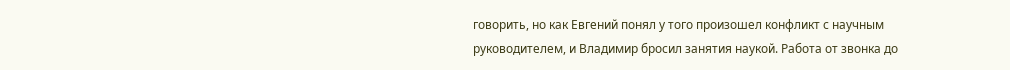говорить, но как Евгений понял у того произошел конфликт с научным руководителем, и Владимир бросил занятия наукой. Работа от звонка до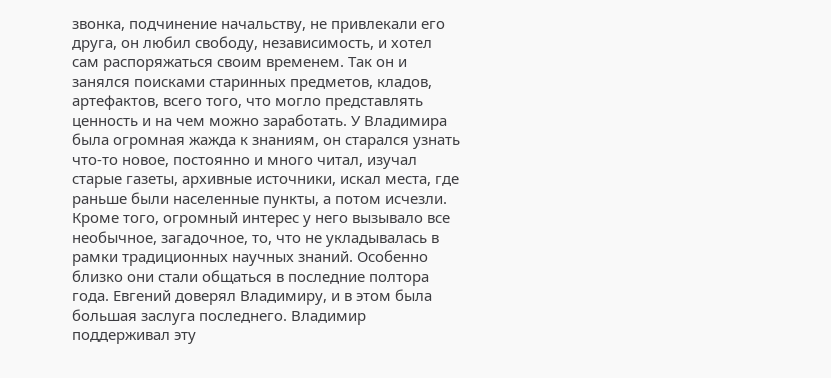звонка, подчинение начальству, не привлекали его друга, он любил свободу, независимость, и хотел сам распоряжаться своим временем. Так он и занялся поисками старинных предметов, кладов, артефактов, всего того, что могло представлять ценность и на чем можно заработать. У Владимира была огромная жажда к знаниям, он старался узнать что-то новое, постоянно и много читал, изучал старые газеты, архивные источники, искал места, где раньше были населенные пункты, а потом исчезли. Кроме того, огромный интерес у него вызывало все необычное, загадочное, то, что не укладывалась в рамки традиционных научных знаний. Особенно близко они стали общаться в последние полтора года. Евгений доверял Владимиру, и в этом была большая заслуга последнего. Владимир поддерживал эту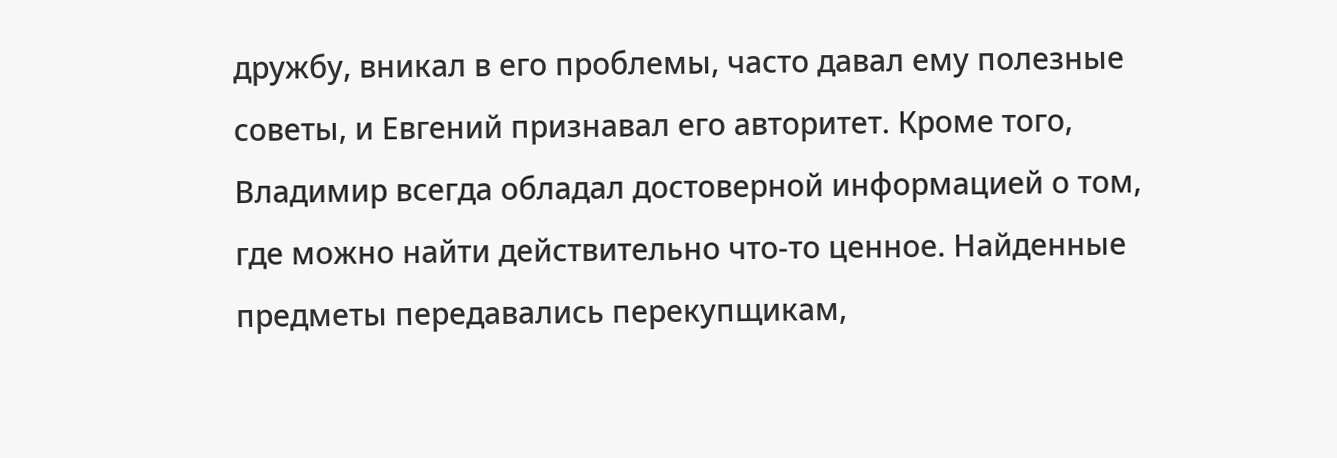дружбу, вникал в его проблемы, часто давал ему полезные советы, и Евгений признавал его авторитет. Кроме того, Владимир всегда обладал достоверной информацией о том, где можно найти действительно что-то ценное. Найденные предметы передавались перекупщикам,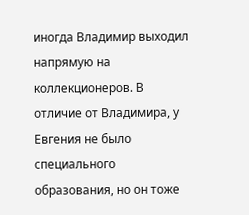иногда Владимир выходил напрямую на коллекционеров. В отличие от Владимира, у Евгения не было специального образования, но он тоже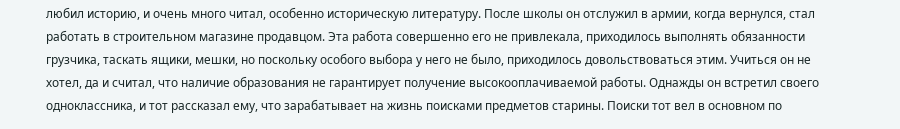любил историю, и очень много читал, особенно историческую литературу. После школы он отслужил в армии, когда вернулся, стал работать в строительном магазине продавцом. Эта работа совершенно его не привлекала, приходилось выполнять обязанности грузчика, таскать ящики, мешки, но поскольку особого выбора у него не было, приходилось довольствоваться этим. Учиться он не хотел, да и считал, что наличие образования не гарантирует получение высокооплачиваемой работы. Однажды он встретил своего одноклассника, и тот рассказал ему, что зарабатывает на жизнь поисками предметов старины. Поиски тот вел в основном по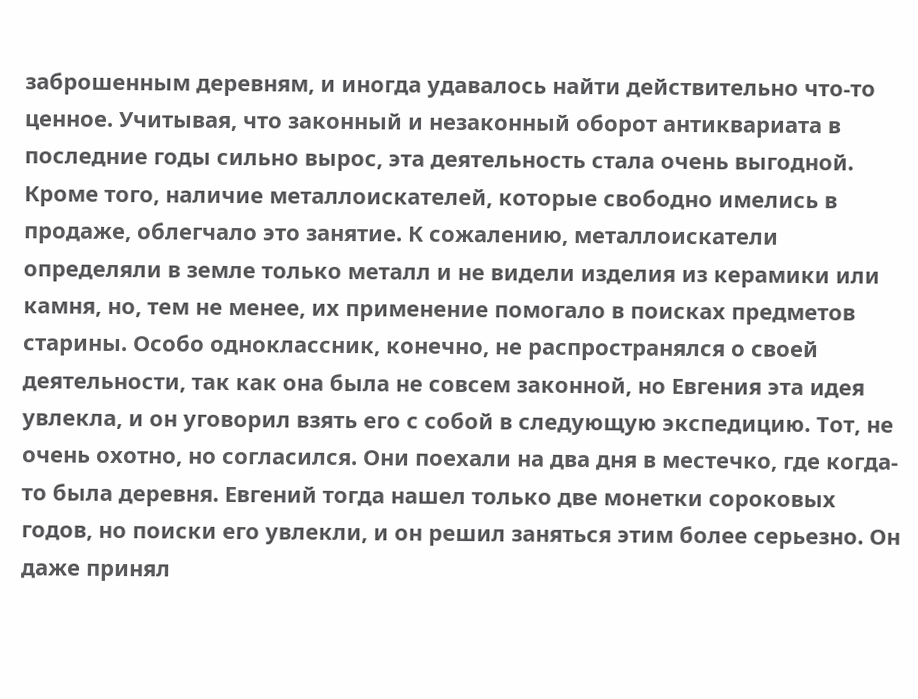заброшенным деревням, и иногда удавалось найти действительно что-то ценное. Учитывая, что законный и незаконный оборот антиквариата в последние годы сильно вырос, эта деятельность стала очень выгодной. Кроме того, наличие металлоискателей, которые свободно имелись в продаже, облегчало это занятие. К сожалению, металлоискатели определяли в земле только металл и не видели изделия из керамики или камня, но, тем не менее, их применение помогало в поисках предметов старины. Особо одноклассник, конечно, не распространялся о своей деятельности, так как она была не совсем законной, но Евгения эта идея увлекла, и он уговорил взять его с собой в следующую экспедицию. Тот, не очень охотно, но согласился. Они поехали на два дня в местечко, где когда-то была деревня. Евгений тогда нашел только две монетки сороковых годов, но поиски его увлекли, и он решил заняться этим более серьезно. Он даже принял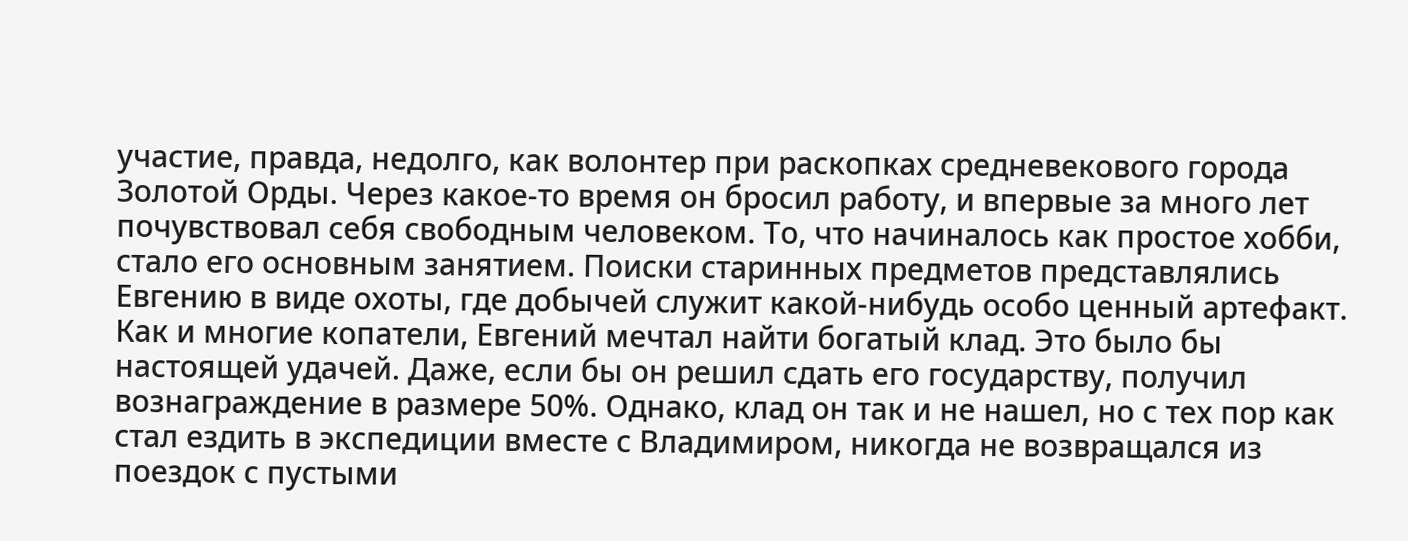участие, правда, недолго, как волонтер при раскопках средневекового города Золотой Орды. Через какое-то время он бросил работу, и впервые за много лет почувствовал себя свободным человеком. То, что начиналось как простое хобби, стало его основным занятием. Поиски старинных предметов представлялись Евгению в виде охоты, где добычей служит какой-нибудь особо ценный артефакт. Как и многие копатели, Евгений мечтал найти богатый клад. Это было бы настоящей удачей. Даже, если бы он решил сдать его государству, получил вознаграждение в размере 50%. Однако, клад он так и не нашел, но с тех пор как стал ездить в экспедиции вместе с Владимиром, никогда не возвращался из поездок с пустыми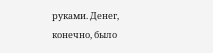руками. Денег, конечно, было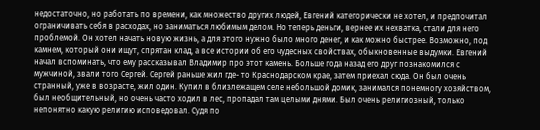недостаточно, но работать по времени, как множество других людей, Евгений категорически не хотел, и предпочитал ограничивать себя в расходах, но заниматься любимым делом. Но теперь деньги, вернее их нехватка, стали для него проблемой. Он хотел начать новую жизнь, а для этого нужно было много денег, и как можно быстрее. Возможно, под камнем, который они ищут, спрятан клад, а все истории об его чудесных свойствах, обыкновенные выдумки. Евгений начал вспоминать, что ему рассказывал Владимир про этот камень. Больше года назад его друг познакомился с мужчиной, звали того Сергей. Сергей раньше жил где- то Краснодарском крае, затем приехал сюда. Он был очень странный, уже в возрасте, жил один. Купил в близлежащем селе небольшой домик, занимался понемногу хозяйством, был необщительный, но очень часто ходил в лес, пропадал там целыми днями. Был очень религиозный, только непонятно какую религию исповедовал. Судя по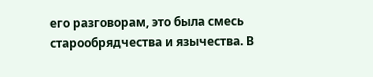его разговорам, это была смесь старообрядчества и язычества. В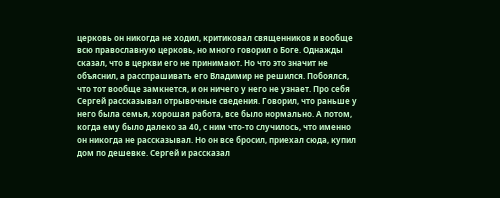церковь он никогда не ходил, критиковал священников и вообще всю православную церковь, но много говорил о Боге. Однажды сказал, что в церкви его не принимают. Но что это значит не объяснил, а расспрашивать его Владимир не решился. Побоялся, что тот вообще замкнется, и он ничего у него не узнает. Про себя Сергей рассказывал отрывочные сведения. Говорил, что раньше у него была семья, хорошая работа, все было нормально. А потом, когда ему было далеко за 40, с ним что-то случилось, что именно он никогда не рассказывал. Но он все бросил, приехал сюда, купил дом по дешевке. Сергей и рассказал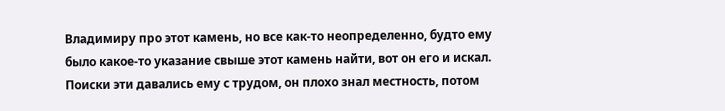Владимиру про этот камень, но все как-то неопределенно, будто ему было какое-то указание свыше этот камень найти, вот он его и искал. Поиски эти давались ему с трудом, он плохо знал местность, потом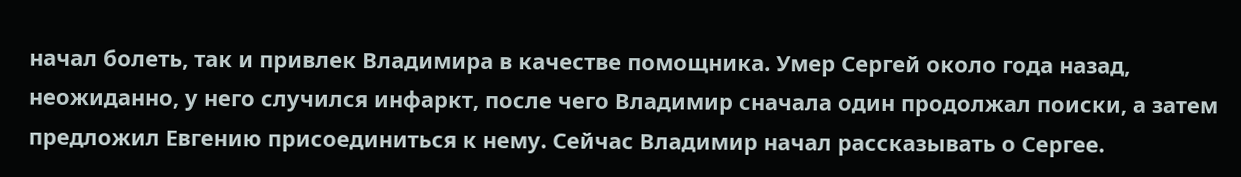начал болеть, так и привлек Владимира в качестве помощника. Умер Сергей около года назад, неожиданно, у него случился инфаркт, после чего Владимир сначала один продолжал поиски, а затем предложил Евгению присоединиться к нему. Сейчас Владимир начал рассказывать о Сергее.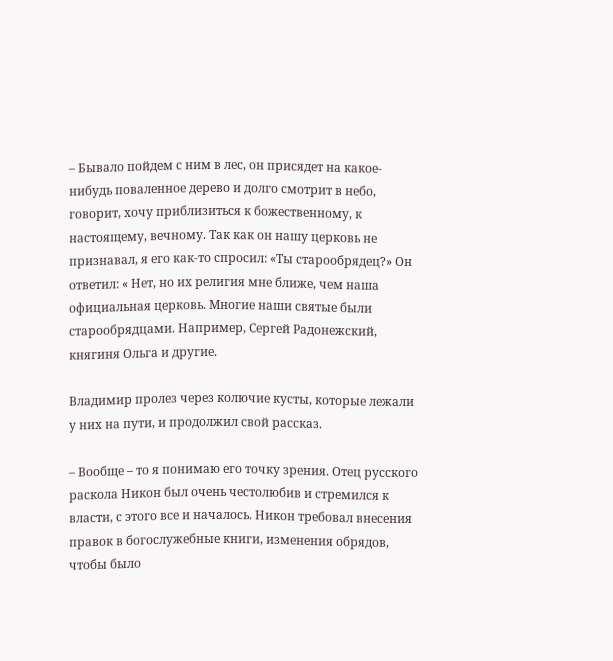– Бывало пойдем с ним в лес, он присядет на какое-нибудь поваленное дерево и долго смотрит в небо, говорит, хочу приблизиться к божественному, к настоящему, вечному. Так как он нашу церковь не признавал, я его как-то спросил: «Ты старообрядец?» Он ответил: « Нет, но их религия мне ближе, чем наша официальная церковь. Многие наши святые были старообрядцами. Например, Сергей Радонежский, княгиня Ольга и другие.

Владимир пролез через колючие кусты, которые лежали у них на пути, и продолжил свой рассказ.

– Вообще – то я понимаю его точку зрения. Отец русского раскола Никон был очень честолюбив и стремился к власти, с этого все и началось. Никон требовал внесения правок в богослужебные книги, изменения обрядов, чтобы было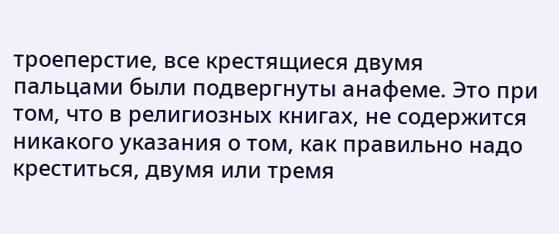троеперстие, все крестящиеся двумя пальцами были подвергнуты анафеме. Это при том, что в религиозных книгах, не содержится никакого указания о том, как правильно надо креститься, двумя или тремя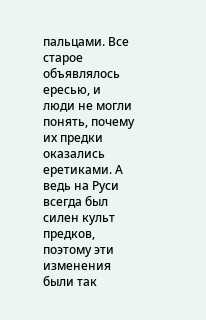пальцами. Все старое объявлялось ересью, и люди не могли понять, почему их предки оказались еретиками. А ведь на Руси всегда был силен культ предков, поэтому эти изменения были так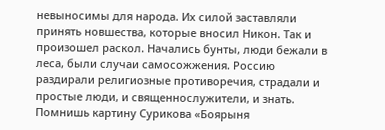невыносимы для народа. Их силой заставляли принять новшества, которые вносил Никон. Так и произошел раскол. Начались бунты, люди бежали в леса, были случаи самосожжения. Россию раздирали религиозные противоречия, страдали и простые люди, и священнослужители, и знать. Помнишь картину Сурикова «Боярыня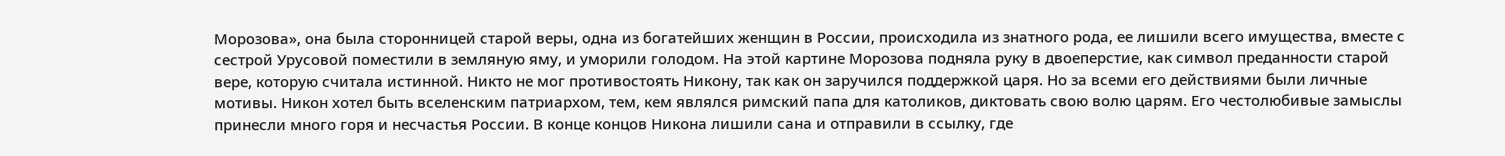Морозова», она была сторонницей старой веры, одна из богатейших женщин в России, происходила из знатного рода, ее лишили всего имущества, вместе с сестрой Урусовой поместили в земляную яму, и уморили голодом. На этой картине Морозова подняла руку в двоеперстие, как символ преданности старой вере, которую считала истинной. Никто не мог противостоять Никону, так как он заручился поддержкой царя. Но за всеми его действиями были личные мотивы. Никон хотел быть вселенским патриархом, тем, кем являлся римский папа для католиков, диктовать свою волю царям. Его честолюбивые замыслы принесли много горя и несчастья России. В конце концов Никона лишили сана и отправили в ссылку, где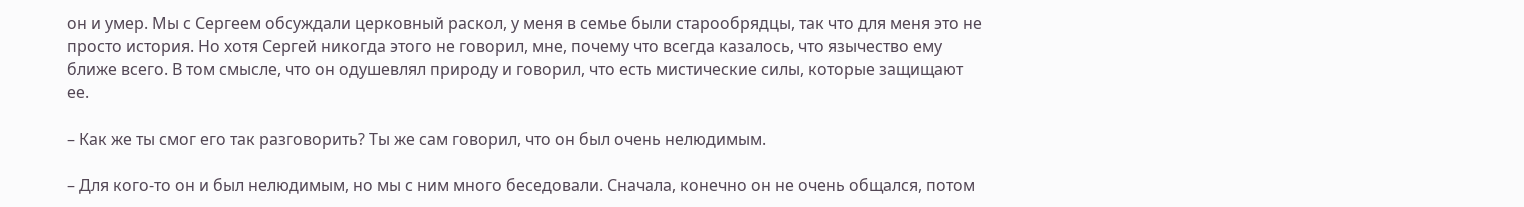он и умер. Мы с Сергеем обсуждали церковный раскол, у меня в семье были старообрядцы, так что для меня это не просто история. Но хотя Сергей никогда этого не говорил, мне, почему что всегда казалось, что язычество ему ближе всего. В том смысле, что он одушевлял природу и говорил, что есть мистические силы, которые защищают ее.

– Как же ты смог его так разговорить? Ты же сам говорил, что он был очень нелюдимым.

– Для кого-то он и был нелюдимым, но мы с ним много беседовали. Сначала, конечно он не очень общался, потом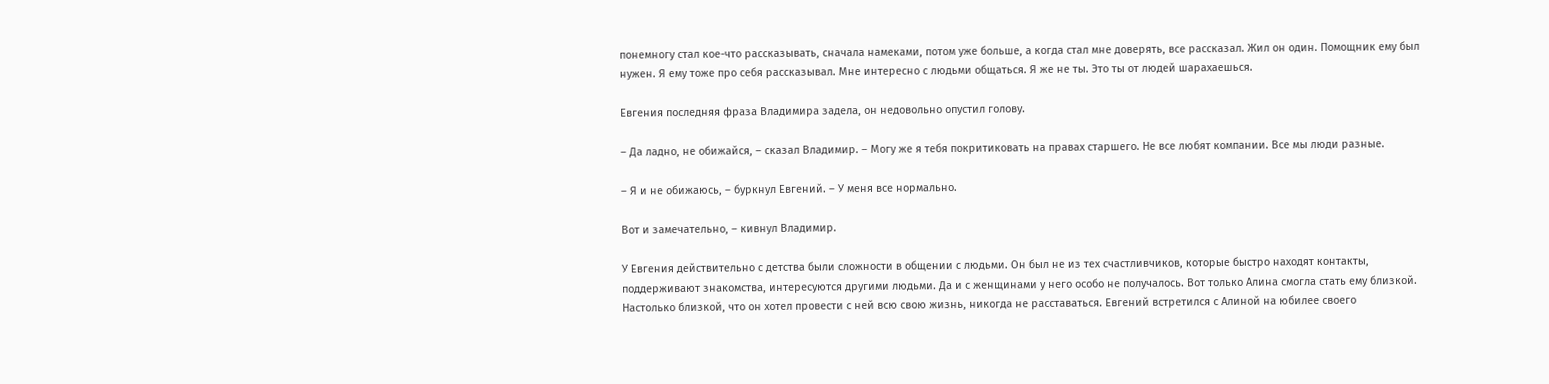понемногу стал кое-что рассказывать, сначала намеками, потом уже больше, а когда стал мне доверять, все рассказал. Жил он один. Помощник ему был нужен. Я ему тоже про себя рассказывал. Мне интересно с людьми общаться. Я же не ты. Это ты от людей шарахаешься.

Евгения последняя фраза Владимира задела, он недовольно опустил голову.

– Да ладно, не обижайся, – сказал Владимир. – Могу же я тебя покритиковать на правах старшего. Не все любят компании. Все мы люди разные.

– Я и не обижаюсь, – буркнул Евгений. – У меня все нормально.

Вот и замечательно, – кивнул Владимир.

У Евгения действительно с детства были сложности в общении с людьми. Он был не из тех счастливчиков, которые быстро находят контакты, поддерживают знакомства, интересуются другими людьми. Да и с женщинами у него особо не получалось. Вот только Алина смогла стать ему близкой. Настолько близкой, что он хотел провести с ней всю свою жизнь, никогда не расставаться. Евгений встретился с Алиной на юбилее своего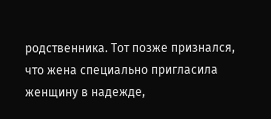родственника. Тот позже признался, что жена специально пригласила женщину в надежде,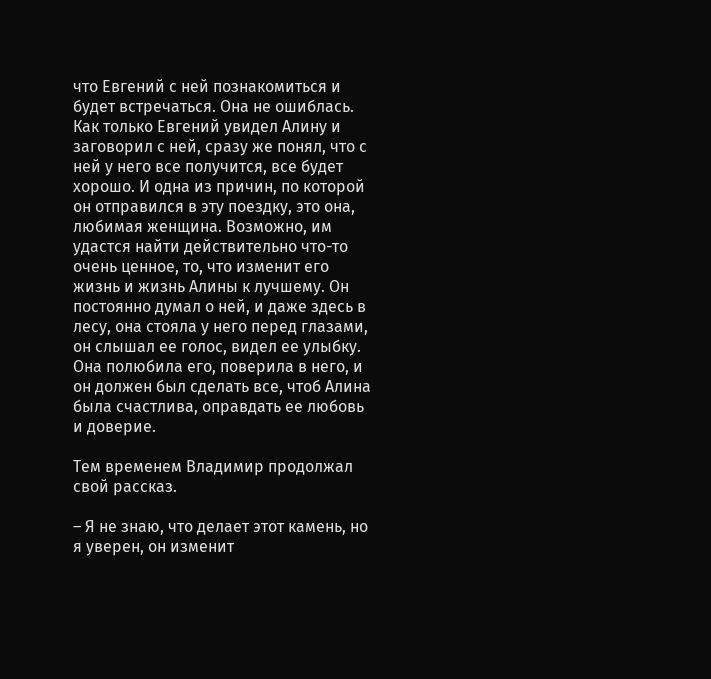что Евгений с ней познакомиться и будет встречаться. Она не ошиблась. Как только Евгений увидел Алину и заговорил с ней, сразу же понял, что с ней у него все получится, все будет хорошо. И одна из причин, по которой он отправился в эту поездку, это она, любимая женщина. Возможно, им удастся найти действительно что-то очень ценное, то, что изменит его жизнь и жизнь Алины к лучшему. Он постоянно думал о ней, и даже здесь в лесу, она стояла у него перед глазами, он слышал ее голос, видел ее улыбку. Она полюбила его, поверила в него, и он должен был сделать все, чтоб Алина была счастлива, оправдать ее любовь и доверие.

Тем временем Владимир продолжал свой рассказ.

– Я не знаю, что делает этот камень, но я уверен, он изменит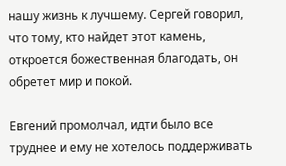нашу жизнь к лучшему. Сергей говорил, что тому, кто найдет этот камень, откроется божественная благодать, он обретет мир и покой.

Евгений промолчал, идти было все труднее и ему не хотелось поддерживать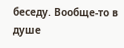беседу. Вообще-то в душе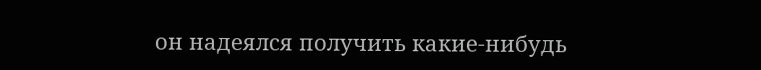он надеялся получить какие-нибудь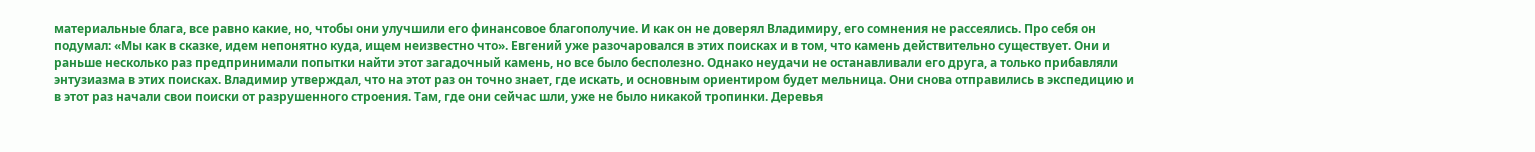материальные блага, все равно какие, но, чтобы они улучшили его финансовое благополучие. И как он не доверял Владимиру, его сомнения не рассеялись. Про себя он подумал: «Мы как в сказке, идем непонятно куда, ищем неизвестно что». Евгений уже разочаровался в этих поисках и в том, что камень действительно существует. Они и раньше несколько раз предпринимали попытки найти этот загадочный камень, но все было бесполезно. Однако неудачи не останавливали его друга, а только прибавляли энтузиазма в этих поисках. Владимир утверждал, что на этот раз он точно знает, где искать, и основным ориентиром будет мельница. Они снова отправились в экспедицию и в этот раз начали свои поиски от разрушенного строения. Там, где они сейчас шли, уже не было никакой тропинки. Деревья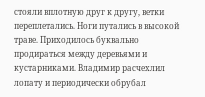стояли вплотную друг к другу, ветки переплетались. Ноги путались в высокой траве. Приходилось буквально продираться между деревьями и кустарниками. Владимир расчехлил лопату и периодически обрубал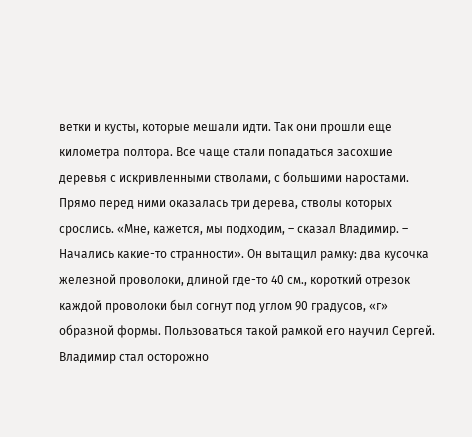ветки и кусты, которые мешали идти. Так они прошли еще километра полтора. Все чаще стали попадаться засохшие деревья с искривленными стволами, с большими наростами. Прямо перед ними оказалась три дерева, стволы которых срослись. «Мне, кажется, мы подходим, – сказал Владимир. – Начались какие-то странности». Он вытащил рамку: два кусочка железной проволоки, длиной где-то 40 см., короткий отрезок каждой проволоки был согнут под углом 90 градусов, «г» образной формы. Пользоваться такой рамкой его научил Сергей. Владимир стал осторожно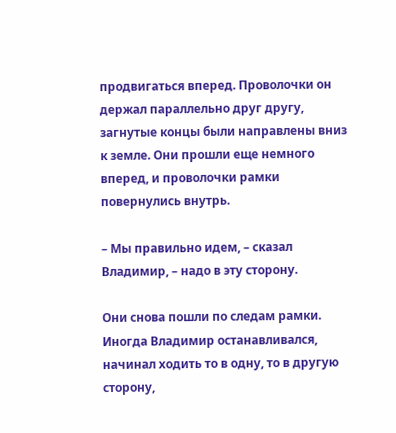продвигаться вперед. Проволочки он держал параллельно друг другу, загнутые концы были направлены вниз к земле. Они прошли еще немного вперед, и проволочки рамки повернулись внутрь.

– Мы правильно идем, – сказал Владимир, – надо в эту сторону.

Они снова пошли по следам рамки. Иногда Владимир останавливался, начинал ходить то в одну, то в другую сторону,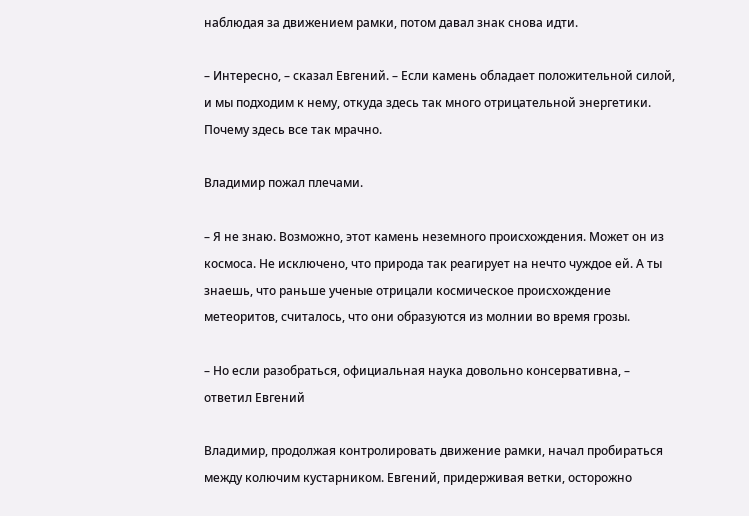наблюдая за движением рамки, потом давал знак снова идти.

– Интересно, – сказал Евгений. – Если камень обладает положительной силой, и мы подходим к нему, откуда здесь так много отрицательной энергетики. Почему здесь все так мрачно.

Владимир пожал плечами.

– Я не знаю. Возможно, этот камень неземного происхождения. Может он из космоса. Не исключено, что природа так реагирует на нечто чуждое ей. А ты знаешь, что раньше ученые отрицали космическое происхождение метеоритов, считалось, что они образуются из молнии во время грозы.

– Но если разобраться, официальная наука довольно консервативна, – ответил Евгений

Владимир, продолжая контролировать движение рамки, начал пробираться между колючим кустарником. Евгений, придерживая ветки, осторожно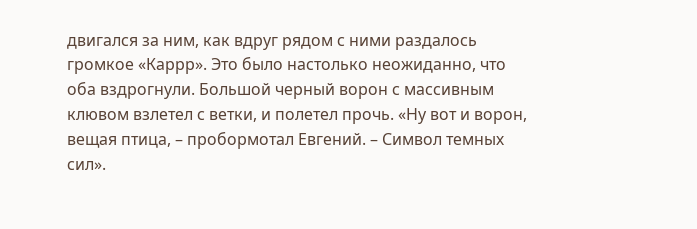двигался за ним, как вдруг рядом с ними раздалось громкое «Каррр». Это было настолько неожиданно, что оба вздрогнули. Большой черный ворон с массивным клювом взлетел с ветки, и полетел прочь. «Ну вот и ворон, вещая птица, – пробормотал Евгений. – Символ темных сил».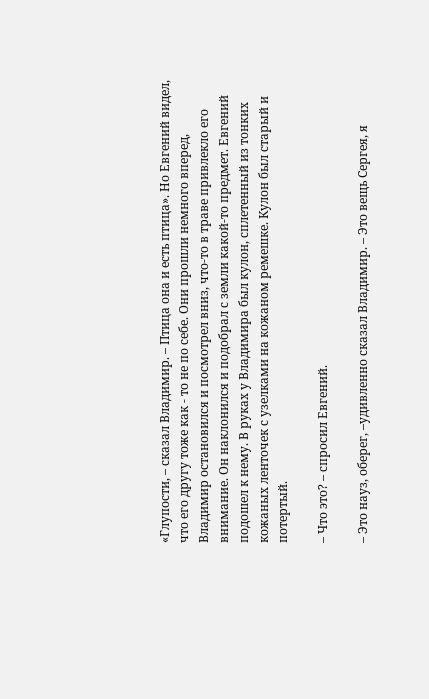«Глупости, – сказал Владимир. – Птица она и есть птица». Но Евгений видел, что его другу тоже как - то не по себе. Они прошли немного вперед, Владимир остановился и посмотрел вниз, что-то в траве привлекло его внимание. Он наклонился и подобрал с земли какой-то предмет. Евгений подошел к нему. В руках у Владимира был кулон, сплетенный из тонких кожаных ленточек с узелками на кожаном ремешке. Кулон был старый и потертый.

– Что это? – спросил Евгений.

– Это науз, оберег, –удивленно сказал Владимир. – Это вещь Сергея, я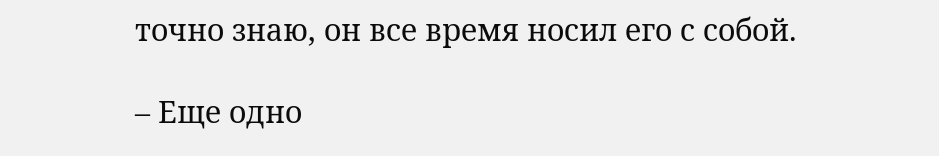точно знаю, он все время носил его с собой.

– Еще одно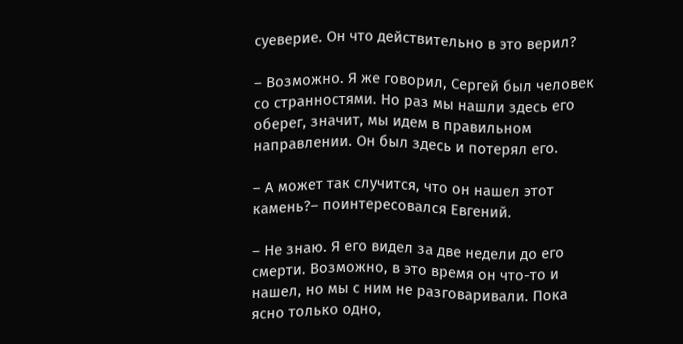суеверие. Он что действительно в это верил?

– Возможно. Я же говорил, Сергей был человек со странностями. Но раз мы нашли здесь его оберег, значит, мы идем в правильном направлении. Он был здесь и потерял его.

– А может так случится, что он нашел этот камень?– поинтересовался Евгений.

– Не знаю. Я его видел за две недели до его смерти. Возможно, в это время он что-то и нашел, но мы с ним не разговаривали. Пока ясно только одно,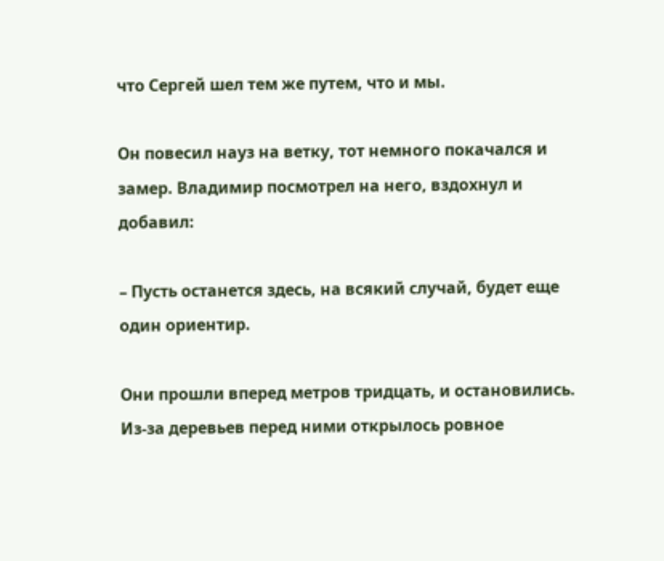что Сергей шел тем же путем, что и мы.

Он повесил науз на ветку, тот немного покачался и замер. Владимир посмотрел на него, вздохнул и добавил:

– Пусть останется здесь, на всякий случай, будет еще один ориентир.

Они прошли вперед метров тридцать, и остановились. Из-за деревьев перед ними открылось ровное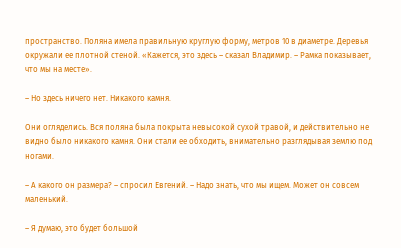пространство. Поляна имела правильную круглую форму, метров 10 в диаметре. Деревья окружали ее плотной стеной. «Кажется, это здесь – сказал Владимир. – Рамка показывает, что мы на месте».

– Но здесь ничего нет. Никакого камня.

Они огляделись. Вся поляна была покрыта невысокой сухой травой, и действительно не видно было никакого камня. Они стали ее обходить, внимательно разглядывая землю под ногами.

– А какого он размера? – спросил Евгений. – Надо знать, что мы ищем. Может он совсем маленький.

– Я думаю, это будет большой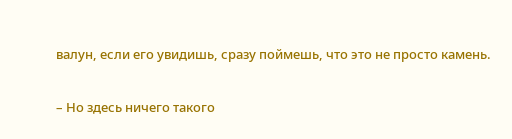валун, если его увидишь, сразу поймешь, что это не просто камень.

– Но здесь ничего такого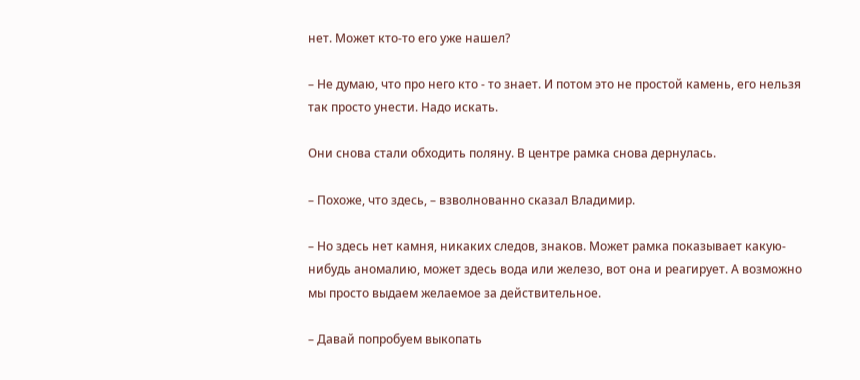нет. Может кто-то его уже нашел?

– Не думаю, что про него кто - то знает. И потом это не простой камень, его нельзя так просто унести. Надо искать.

Они снова стали обходить поляну. В центре рамка снова дернулась.

– Похоже, что здесь, – взволнованно сказал Владимир.

– Но здесь нет камня, никаких следов, знаков. Может рамка показывает какую-нибудь аномалию, может здесь вода или железо, вот она и реагирует. А возможно мы просто выдаем желаемое за действительное.

– Давай попробуем выкопать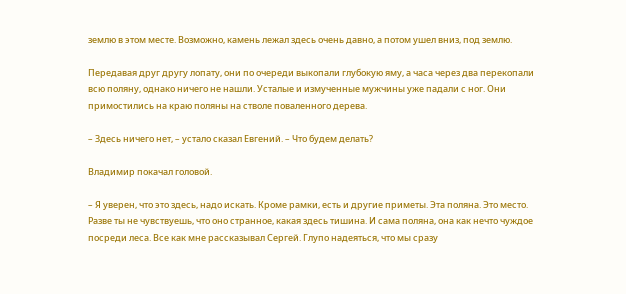землю в этом месте. Возможно, камень лежал здесь очень давно, а потом ушел вниз, под землю.

Передавая друг другу лопату, они по очереди выкопали глубокую яму, а часа через два перекопали всю поляну, однако ничего не нашли. Усталые и измученные мужчины уже падали с ног. Они примостились на краю поляны на стволе поваленного дерева.

– Здесь ничего нет, – устало сказал Евгений. – Что будем делать?

Владимир покачал головой.

– Я уверен, что это здесь, надо искать. Кроме рамки, есть и другие приметы. Эта поляна. Это место. Разве ты не чувствуешь, что оно странное, какая здесь тишина. И сама поляна, она как нечто чуждое посреди леса. Все как мне рассказывал Сергей. Глупо надеяться, что мы сразу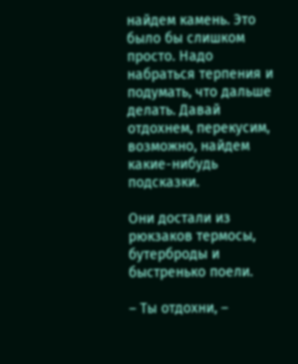найдем камень. Это было бы слишком просто. Надо набраться терпения и подумать, что дальше делать. Давай отдохнем, перекусим, возможно, найдем какие-нибудь подсказки.

Они достали из рюкзаков термосы, бутерброды и быстренько поели.

– Ты отдохни, –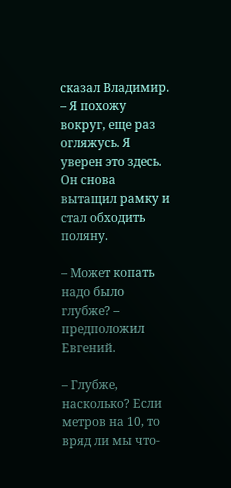сказал Владимир. – Я похожу вокруг, еще раз огляжусь. Я уверен это здесь. Он снова вытащил рамку и стал обходить поляну.

– Может копать надо было глубже? – предположил Евгений.

– Глубже, насколько? Если метров на 10, то вряд ли мы что-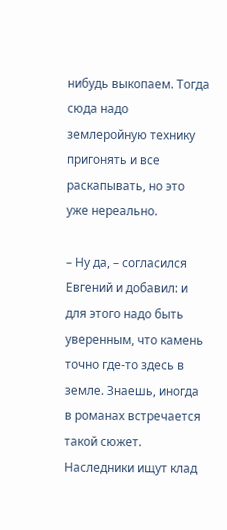нибудь выкопаем. Тогда сюда надо землеройную технику пригонять и все раскапывать, но это уже нереально.

– Ну да, – согласился Евгений и добавил: и для этого надо быть уверенным, что камень точно где-то здесь в земле. Знаешь, иногда в романах встречается такой сюжет. Наследники ищут клад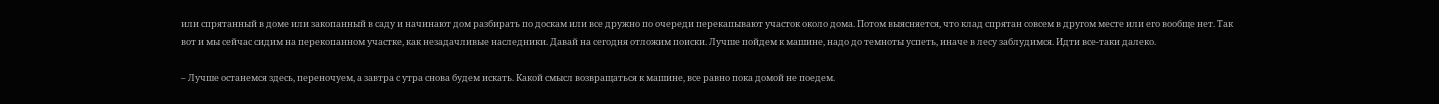или спрятанный в доме или закопанный в саду и начинают дом разбирать по доскам или все дружно по очереди перекапывают участок около дома. Потом выясняется, что клад спрятан совсем в другом месте или его вообще нет. Так вот и мы сейчас сидим на перекопанном участке, как незадачливые наследники. Давай на сегодня отложим поиски. Лучше пойдем к машине, надо до темноты успеть, иначе в лесу заблудимся. Идти все-таки далеко.

– Лучше останемся здесь, переночуем, а завтра с утра снова будем искать. Какой смысл возвращаться к машине, все равно пока домой не поедем.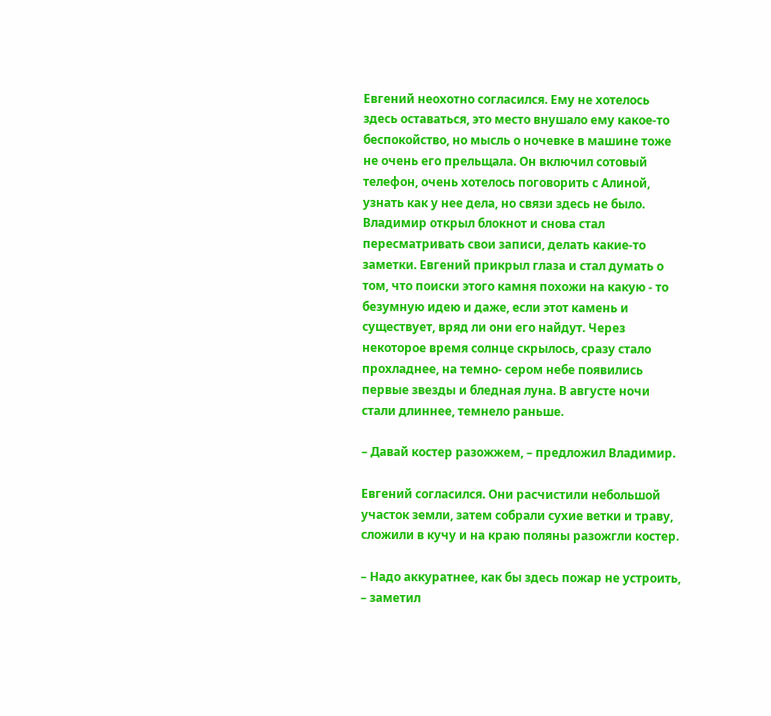Евгений неохотно согласился. Ему не хотелось здесь оставаться, это место внушало ему какое-то беспокойство, но мысль о ночевке в машине тоже не очень его прельщала. Он включил сотовый телефон, очень хотелось поговорить с Алиной, узнать как у нее дела, но связи здесь не было. Владимир открыл блокнот и снова стал пересматривать свои записи, делать какие-то заметки. Евгений прикрыл глаза и стал думать о том, что поиски этого камня похожи на какую - то безумную идею и даже, если этот камень и существует, вряд ли они его найдут. Через некоторое время солнце скрылось, сразу стало прохладнее, на темно- сером небе появились первые звезды и бледная луна. В августе ночи стали длиннее, темнело раньше.

– Давай костер разожжем, – предложил Владимир.

Евгений согласился. Они расчистили небольшой участок земли, затем собрали сухие ветки и траву, сложили в кучу и на краю поляны разожгли костер.

– Надо аккуратнее, как бы здесь пожар не устроить, – заметил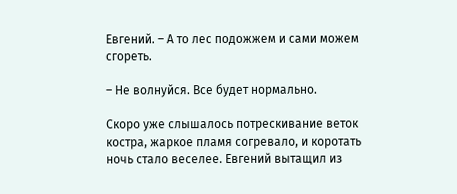Евгений. – А то лес подожжем и сами можем сгореть.

– Не волнуйся. Все будет нормально.

Скоро уже слышалось потрескивание веток костра, жаркое пламя согревало, и коротать ночь стало веселее. Евгений вытащил из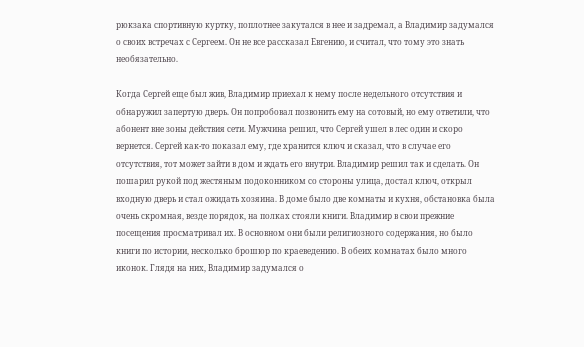рюкзака спортивную куртку, поплотнее закутался в нее и задремал, а Владимир задумался о своих встречах с Сергеем. Он не все рассказал Евгению, и считал, что тому это знать необязательно.

Когда Сергей еще был жив, Владимир приехал к нему после недельного отсутствия и обнаружил запертую дверь. Он попробовал позвонить ему на сотовый, но ему ответили, что абонент вне зоны действия сети. Мужчина решил, что Сергей ушел в лес один и скоро вернется. Сергей как-то показал ему, где хранится ключ и сказал, что в случае его отсутствия, тот может зайти в дом и ждать его внутри. Владимир решил так и сделать. Он пошарил рукой под жестяным подоконником со стороны улица, достал ключ, открыл входную дверь и стал ожидать хозяина. В доме было две комнаты и кухня, обстановка была очень скромная, везде порядок, на полках стояли книги. Владимир в свои прежние посещения просматривал их. В основном они были религиозного содержания, но было книги по истории, несколько брошюр по краеведению. В обеих комнатах было много иконок. Глядя на них, Владимир задумался о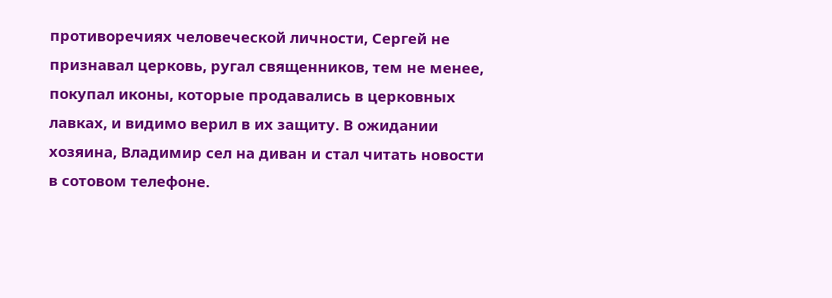противоречиях человеческой личности, Сергей не признавал церковь, ругал священников, тем не менее, покупал иконы, которые продавались в церковных лавках, и видимо верил в их защиту. В ожидании хозяина, Владимир сел на диван и стал читать новости в сотовом телефоне.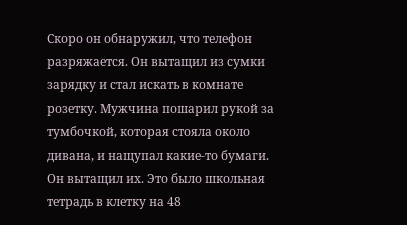Скоро он обнаружил, что телефон разряжается. Он вытащил из сумки зарядку и стал искать в комнате розетку. Мужчина пошарил рукой за тумбочкой, которая стояла около дивана, и нащупал какие-то бумаги. Он вытащил их. Это было школьная тетрадь в клетку на 48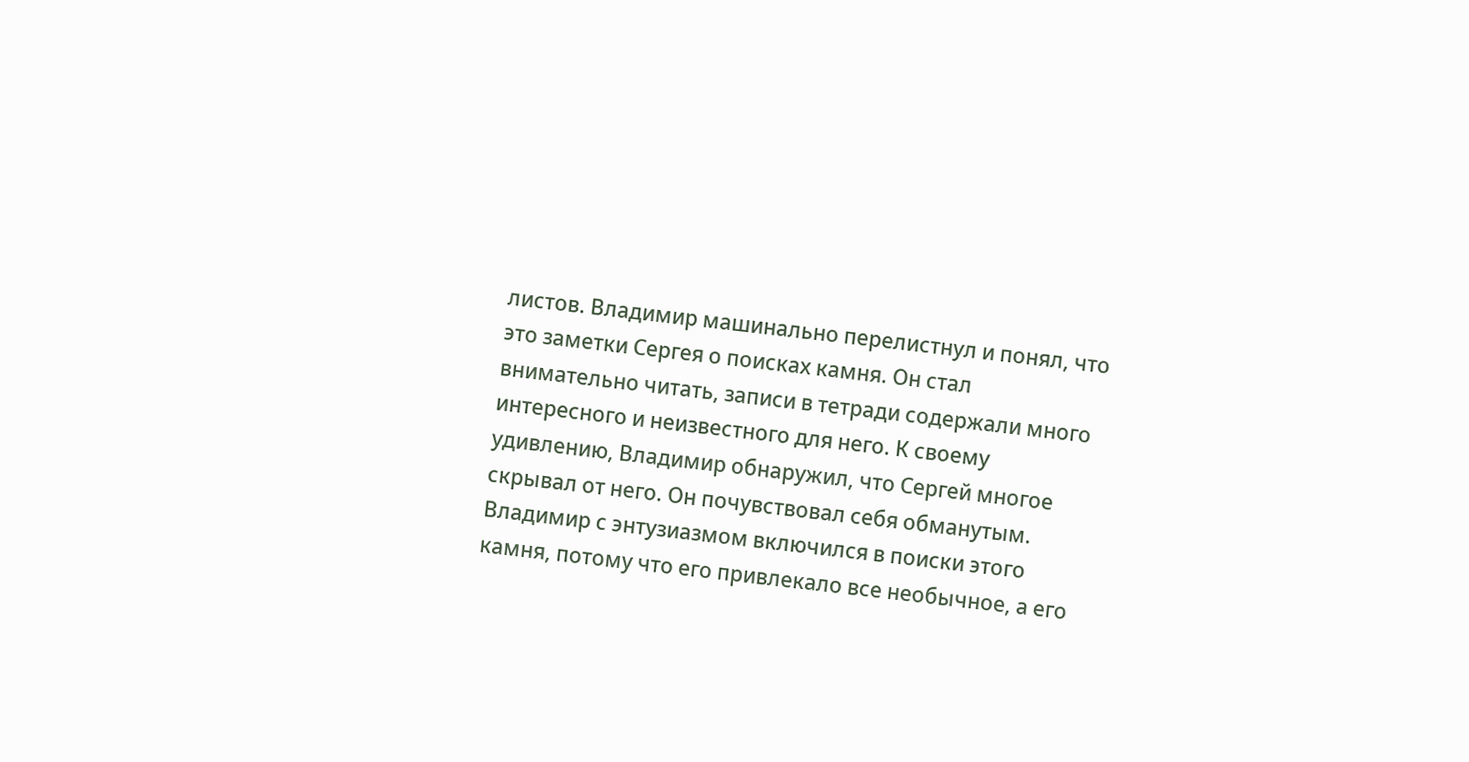листов. Владимир машинально перелистнул и понял, что это заметки Сергея о поисках камня. Он стал внимательно читать, записи в тетради содержали много интересного и неизвестного для него. К своему удивлению, Владимир обнаружил, что Сергей многое скрывал от него. Он почувствовал себя обманутым. Владимир с энтузиазмом включился в поиски этого камня, потому что его привлекало все необычное, а его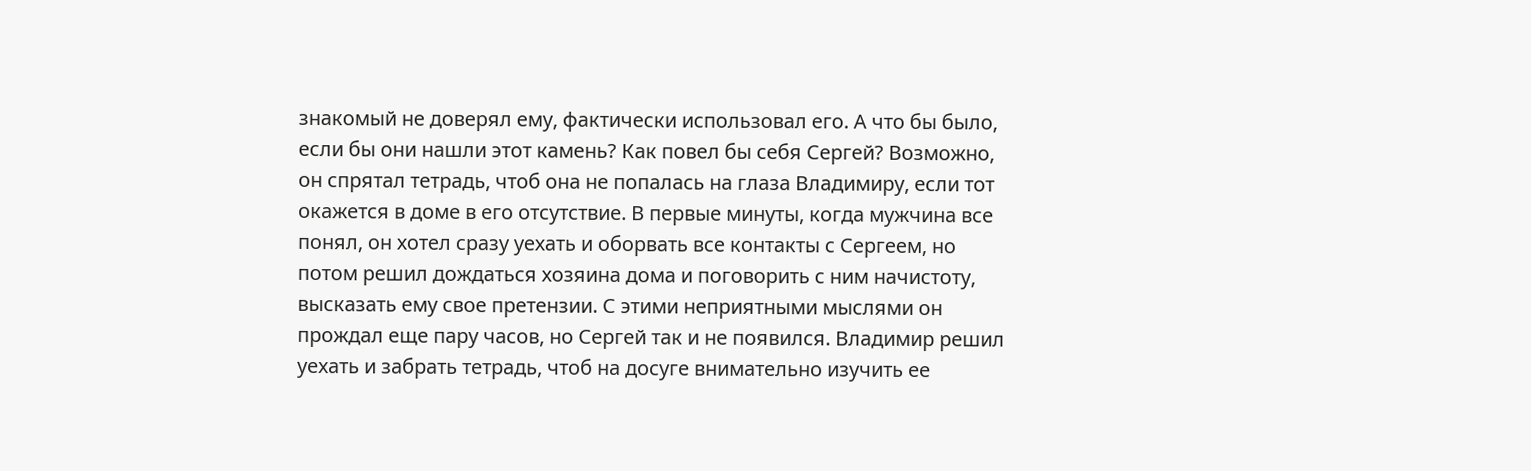знакомый не доверял ему, фактически использовал его. А что бы было, если бы они нашли этот камень? Как повел бы себя Сергей? Возможно, он спрятал тетрадь, чтоб она не попалась на глаза Владимиру, если тот окажется в доме в его отсутствие. В первые минуты, когда мужчина все понял, он хотел сразу уехать и оборвать все контакты с Сергеем, но потом решил дождаться хозяина дома и поговорить с ним начистоту, высказать ему свое претензии. С этими неприятными мыслями он прождал еще пару часов, но Сергей так и не появился. Владимир решил уехать и забрать тетрадь, чтоб на досуге внимательно изучить ее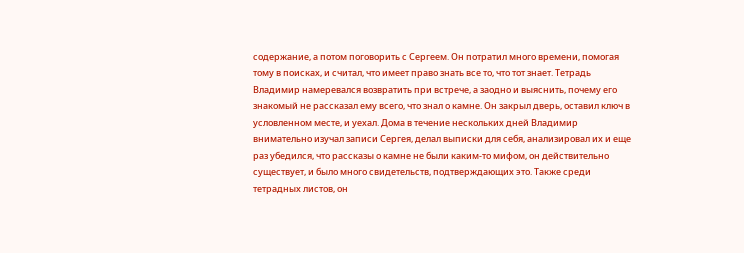содержание, а потом поговорить с Сергеем. Он потратил много времени, помогая тому в поисках, и считал, что имеет право знать все то, что тот знает. Тетрадь Владимир намеревался возвратить при встрече, а заодно и выяснить, почему его знакомый не рассказал ему всего, что знал о камне. Он закрыл дверь, оставил ключ в условленном месте, и уехал. Дома в течение нескольких дней Владимир внимательно изучал записи Сергея, делал выписки для себя, анализировал их и еще раз убедился, что рассказы о камне не были каким-то мифом, он действительно существует, и было много свидетельств, подтверждающих это. Также среди тетрадных листов, он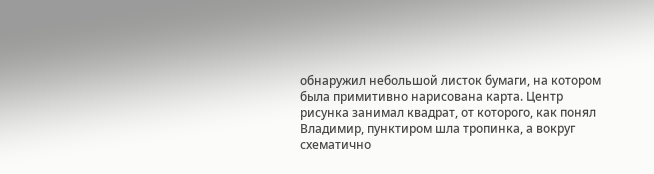обнаружил небольшой листок бумаги, на котором была примитивно нарисована карта. Центр рисунка занимал квадрат, от которого, как понял Владимир, пунктиром шла тропинка, а вокруг схематично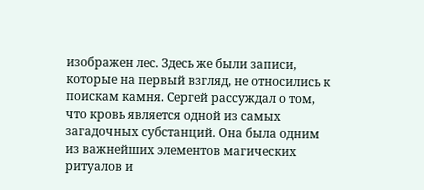изображен лес. Здесь же были записи, которые на первый взгляд, не относились к поискам камня. Сергей рассуждал о том, что кровь является одной из самых загадочных субстанций. Она была одним из важнейших элементов магических ритуалов и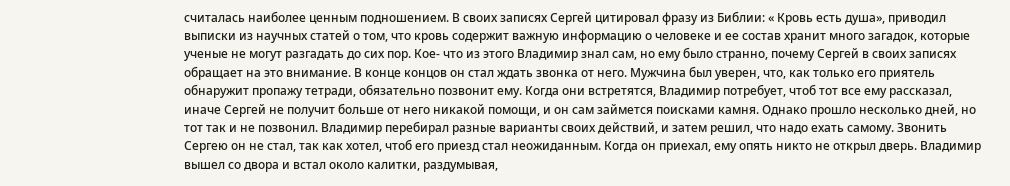считалась наиболее ценным подношением. В своих записях Сергей цитировал фразу из Библии: « Кровь есть душа», приводил выписки из научных статей о том, что кровь содержит важную информацию о человеке и ее состав хранит много загадок, которые ученые не могут разгадать до сих пор. Кое- что из этого Владимир знал сам, но ему было странно, почему Сергей в своих записях обращает на это внимание. В конце концов он стал ждать звонка от него. Мужчина был уверен, что, как только его приятель обнаружит пропажу тетради, обязательно позвонит ему. Когда они встретятся, Владимир потребует, чтоб тот все ему рассказал, иначе Сергей не получит больше от него никакой помощи, и он сам займется поисками камня. Однако прошло несколько дней, но тот так и не позвонил. Владимир перебирал разные варианты своих действий, и затем решил, что надо ехать самому. Звонить Сергею он не стал, так как хотел, чтоб его приезд стал неожиданным. Когда он приехал, ему опять никто не открыл дверь. Владимир вышел со двора и встал около калитки, раздумывая,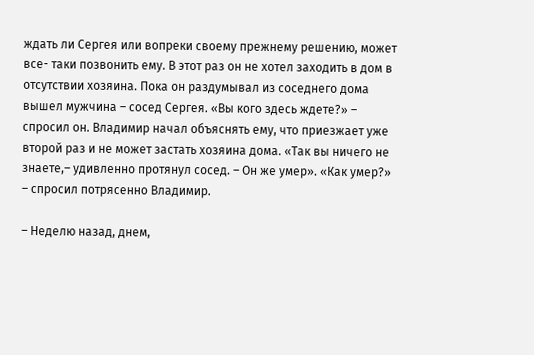ждать ли Сергея или вопреки своему прежнему решению, может все- таки позвонить ему. В этот раз он не хотел заходить в дом в отсутствии хозяина. Пока он раздумывал из соседнего дома вышел мужчина – сосед Сергея. «Вы кого здесь ждете?» – спросил он. Владимир начал объяснять ему, что приезжает уже второй раз и не может застать хозяина дома. «Так вы ничего не знаете,– удивленно протянул сосед. – Он же умер». «Как умер?» – спросил потрясенно Владимир.

– Неделю назад, днем,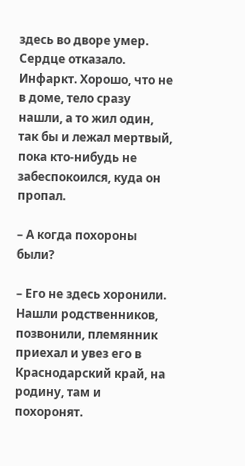здесь во дворе умер. Сердце отказало. Инфаркт. Хорошо, что не в доме, тело сразу нашли, а то жил один, так бы и лежал мертвый, пока кто-нибудь не забеспокоился, куда он пропал.

– А когда похороны были?

– Его не здесь хоронили. Нашли родственников, позвонили, племянник приехал и увез его в Краснодарский край, на родину, там и похоронят.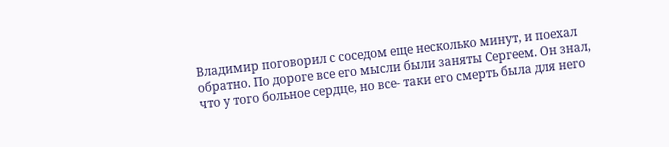Владимир поговорил с соседом еще несколько минут, и поехал обратно. По дороге все его мысли были заняты Сергеем. Он знал, что у того больное сердце, но все- таки его смерть была для него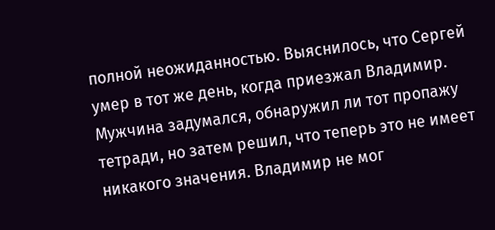полной неожиданностью. Выяснилось, что Сергей умер в тот же день, когда приезжал Владимир. Мужчина задумался, обнаружил ли тот пропажу тетради, но затем решил, что теперь это не имеет никакого значения. Владимир не мог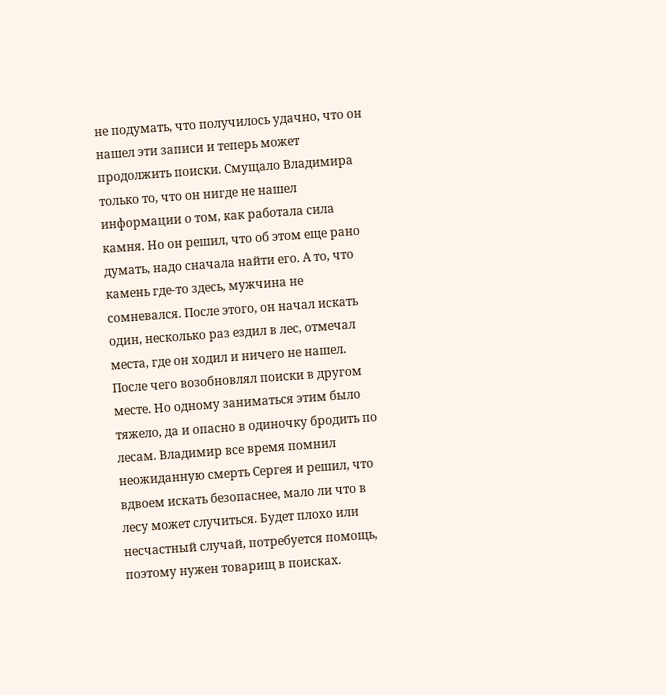не подумать, что получилось удачно, что он нашел эти записи и теперь может продолжить поиски. Смущало Владимира только то, что он нигде не нашел информации о том, как работала сила камня. Но он решил, что об этом еще рано думать, надо сначала найти его. А то, что камень где-то здесь, мужчина не сомневался. После этого, он начал искать один, несколько раз ездил в лес, отмечал места, где он ходил и ничего не нашел. После чего возобновлял поиски в другом месте. Но одному заниматься этим было тяжело, да и опасно в одиночку бродить по лесам. Владимир все время помнил неожиданную смерть Сергея и решил, что вдвоем искать безопаснее, мало ли что в лесу может случиться. Будет плохо или несчастный случай, потребуется помощь, поэтому нужен товарищ в поисках.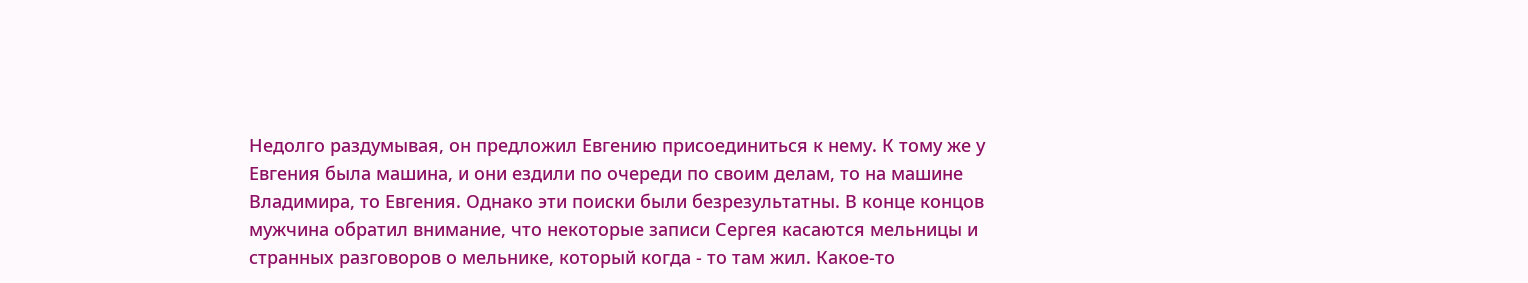Недолго раздумывая, он предложил Евгению присоединиться к нему. К тому же у Евгения была машина, и они ездили по очереди по своим делам, то на машине Владимира, то Евгения. Однако эти поиски были безрезультатны. В конце концов мужчина обратил внимание, что некоторые записи Сергея касаются мельницы и странных разговоров о мельнике, который когда - то там жил. Какое-то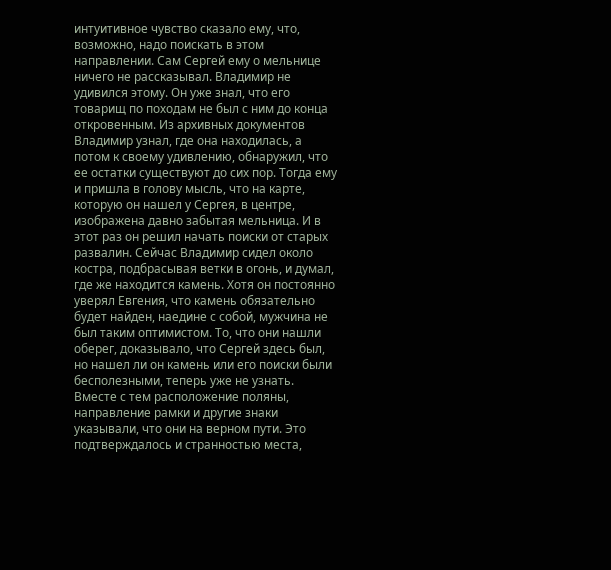интуитивное чувство сказало ему, что, возможно, надо поискать в этом направлении. Сам Сергей ему о мельнице ничего не рассказывал. Владимир не удивился этому. Он уже знал, что его товарищ по походам не был с ним до конца откровенным. Из архивных документов Владимир узнал, где она находилась, а потом к своему удивлению, обнаружил, что ее остатки существуют до сих пор. Тогда ему и пришла в голову мысль, что на карте, которую он нашел у Сергея, в центре, изображена давно забытая мельница. И в этот раз он решил начать поиски от старых развалин. Сейчас Владимир сидел около костра, подбрасывая ветки в огонь, и думал, где же находится камень. Хотя он постоянно уверял Евгения, что камень обязательно будет найден, наедине с собой, мужчина не был таким оптимистом. То, что они нашли оберег, доказывало, что Сергей здесь был, но нашел ли он камень или его поиски были бесполезными, теперь уже не узнать. Вместе с тем расположение поляны, направление рамки и другие знаки указывали, что они на верном пути. Это подтверждалось и странностью места,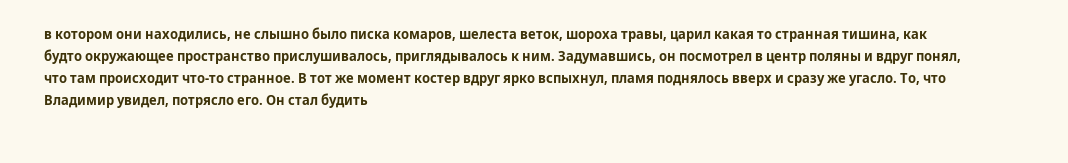в котором они находились, не слышно было писка комаров, шелеста веток, шороха травы, царил какая то странная тишина, как будто окружающее пространство прислушивалось, приглядывалось к ним. Задумавшись, он посмотрел в центр поляны и вдруг понял, что там происходит что-то странное. В тот же момент костер вдруг ярко вспыхнул, пламя поднялось вверх и сразу же угасло. То, что Владимир увидел, потрясло его. Он стал будить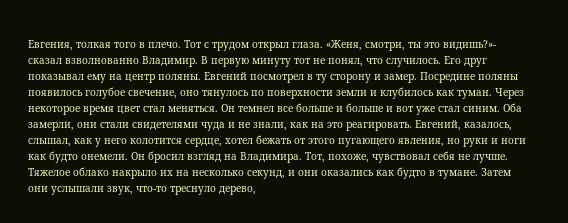Евгения, толкая того в плечо. Тот с трудом открыл глаза. «Женя, смотри, ты это видишь?»- сказал взволнованно Владимир. В первую минуту тот не понял, что случилось. Его друг показывал ему на центр поляны. Евгений посмотрел в ту сторону и замер. Посредине поляны появилось голубое свечение, оно тянулось по поверхности земли и клубилось как туман. Через некоторое время цвет стал меняться. Он темнел все больше и больше и вот уже стал синим. Оба замерли, они стали свидетелями чуда и не знали, как на это реагировать. Евгений, казалось, слышал, как у него колотится сердце, хотел бежать от этого пугающего явления, но руки и ноги как будто онемели. Он бросил взгляд на Владимира. Тот, похоже, чувствовал себя не лучше. Тяжелое облако накрыло их на несколько секунд, и они оказались как будто в тумане. Затем они услышали звук, что-то треснуло дерево,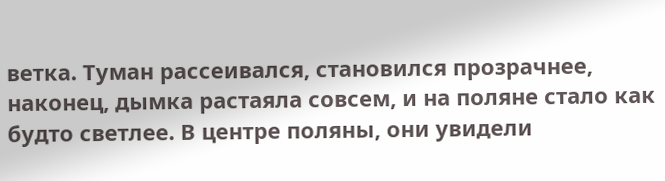ветка. Туман рассеивался, становился прозрачнее, наконец, дымка растаяла совсем, и на поляне стало как будто светлее. В центре поляны, они увидели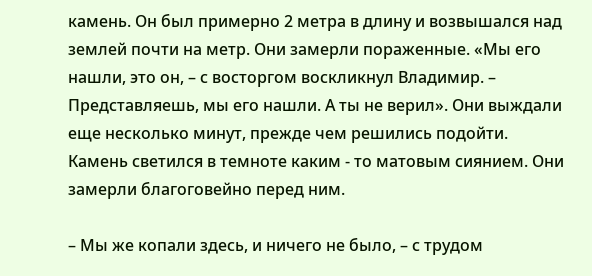камень. Он был примерно 2 метра в длину и возвышался над землей почти на метр. Они замерли пораженные. «Мы его нашли, это он, – с восторгом воскликнул Владимир. – Представляешь, мы его нашли. А ты не верил». Они выждали еще несколько минут, прежде чем решились подойти. Камень светился в темноте каким - то матовым сиянием. Они замерли благоговейно перед ним.

– Мы же копали здесь, и ничего не было, – с трудом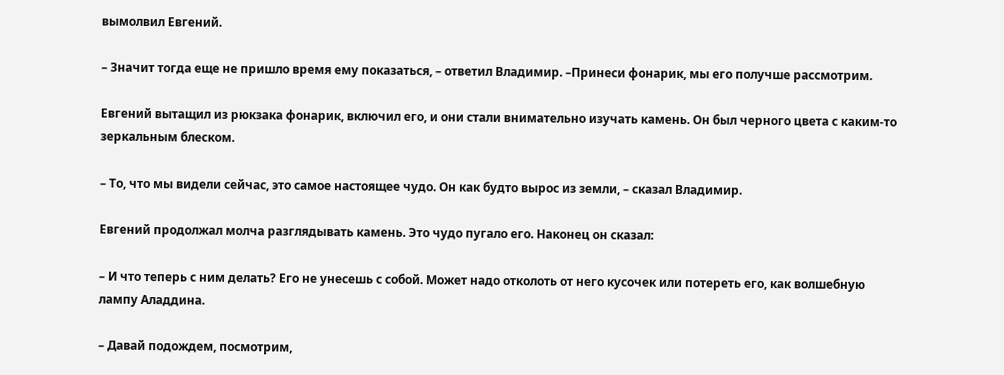вымолвил Евгений.

– Значит тогда еще не пришло время ему показаться, – ответил Владимир. –Принеси фонарик, мы его получше рассмотрим.

Евгений вытащил из рюкзака фонарик, включил его, и они стали внимательно изучать камень. Он был черного цвета с каким-то зеркальным блеском.

– То, что мы видели сейчас, это самое настоящее чудо. Он как будто вырос из земли, – сказал Владимир.

Евгений продолжал молча разглядывать камень. Это чудо пугало его. Наконец он сказал:

– И что теперь с ним делать? Его не унесешь с собой. Может надо отколоть от него кусочек или потереть его, как волшебную лампу Аладдина.

– Давай подождем, посмотрим,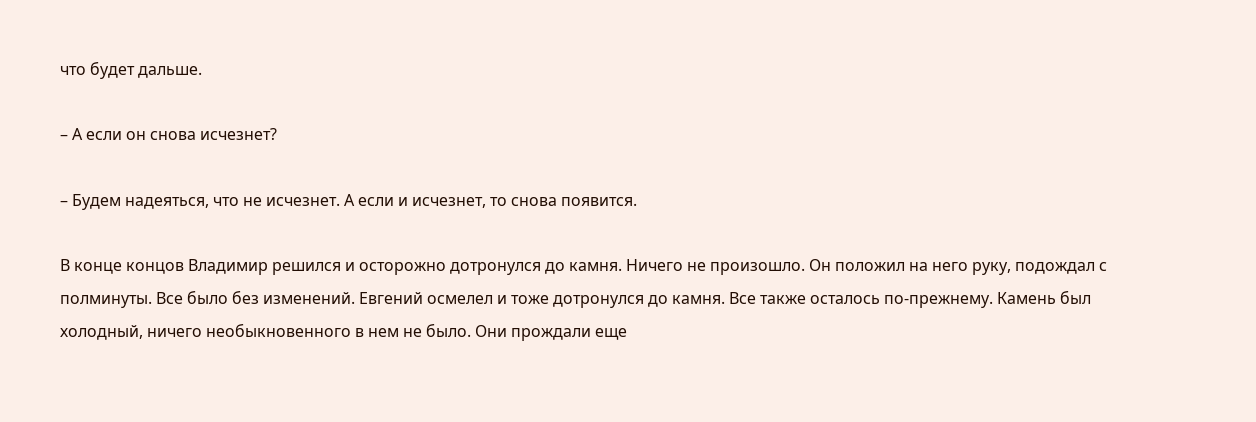что будет дальше.

– А если он снова исчезнет?

– Будем надеяться, что не исчезнет. А если и исчезнет, то снова появится.

В конце концов Владимир решился и осторожно дотронулся до камня. Ничего не произошло. Он положил на него руку, подождал с полминуты. Все было без изменений. Евгений осмелел и тоже дотронулся до камня. Все также осталось по-прежнему. Камень был холодный, ничего необыкновенного в нем не было. Они прождали еще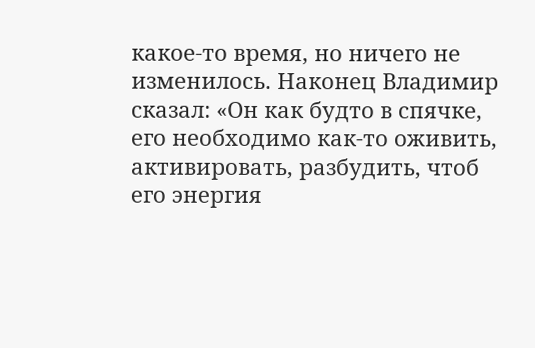какое-то время, но ничего не изменилось. Наконец Владимир сказал: «Он как будто в спячке, его необходимо как-то оживить, активировать, разбудить, чтоб его энергия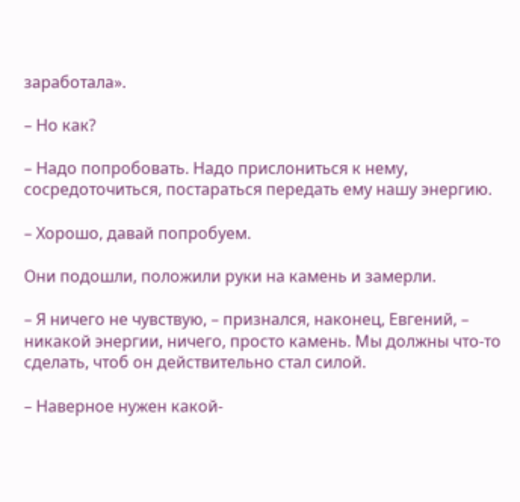заработала».

– Но как?

– Надо попробовать. Надо прислониться к нему, сосредоточиться, постараться передать ему нашу энергию.

– Хорошо, давай попробуем.

Они подошли, положили руки на камень и замерли.

– Я ничего не чувствую, – признался, наконец, Евгений, – никакой энергии, ничего, просто камень. Мы должны что-то сделать, чтоб он действительно стал силой.

– Наверное нужен какой-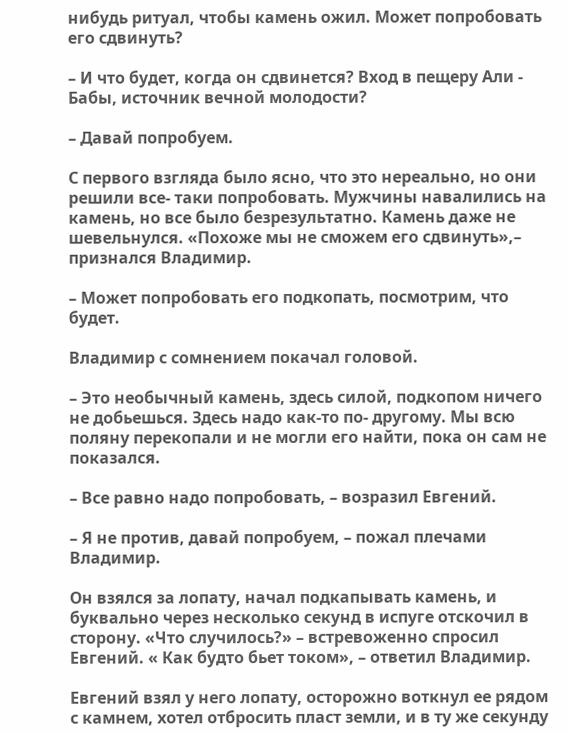нибудь ритуал, чтобы камень ожил. Может попробовать его сдвинуть?

– И что будет, когда он сдвинется? Вход в пещеру Али - Бабы, источник вечной молодости?

– Давай попробуем.

С первого взгляда было ясно, что это нереально, но они решили все- таки попробовать. Мужчины навалились на камень, но все было безрезультатно. Камень даже не шевельнулся. «Похоже мы не сможем его сдвинуть»,– признался Владимир.

– Может попробовать его подкопать, посмотрим, что будет.

Владимир с сомнением покачал головой.

– Это необычный камень, здесь силой, подкопом ничего не добьешься. Здесь надо как-то по- другому. Мы всю поляну перекопали и не могли его найти, пока он сам не показался.

– Все равно надо попробовать, – возразил Евгений.

– Я не против, давай попробуем, – пожал плечами Владимир.

Он взялся за лопату, начал подкапывать камень, и буквально через несколько секунд в испуге отскочил в сторону. «Что случилось?» – встревоженно спросил Евгений. « Как будто бьет током», – ответил Владимир.

Евгений взял у него лопату, осторожно воткнул ее рядом с камнем, хотел отбросить пласт земли, и в ту же секунду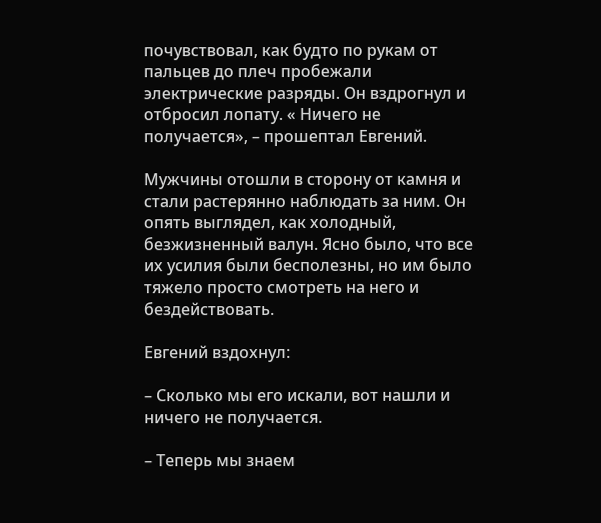почувствовал, как будто по рукам от пальцев до плеч пробежали электрические разряды. Он вздрогнул и отбросил лопату. « Ничего не получается», – прошептал Евгений.

Мужчины отошли в сторону от камня и стали растерянно наблюдать за ним. Он опять выглядел, как холодный, безжизненный валун. Ясно было, что все их усилия были бесполезны, но им было тяжело просто смотреть на него и бездействовать.

Евгений вздохнул:

– Сколько мы его искали, вот нашли и ничего не получается.

– Теперь мы знаем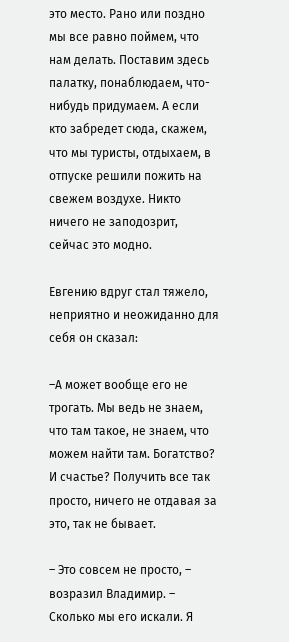это место. Рано или поздно мы все равно поймем, что нам делать. Поставим здесь палатку, понаблюдаем, что- нибудь придумаем. А если кто забредет сюда, скажем, что мы туристы, отдыхаем, в отпуске решили пожить на свежем воздухе. Никто ничего не заподозрит, сейчас это модно.

Евгению вдруг стал тяжело, неприятно и неожиданно для себя он сказал:

–А может вообще его не трогать. Мы ведь не знаем, что там такое, не знаем, что можем найти там. Богатство? И счастье? Получить все так просто, ничего не отдавая за это, так не бывает.

– Это совсем не просто, – возразил Владимир. – Сколько мы его искали. Я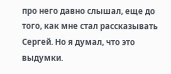про него давно слышал, еще до того, как мне стал рассказывать Сергей. Но я думал, что это выдумки.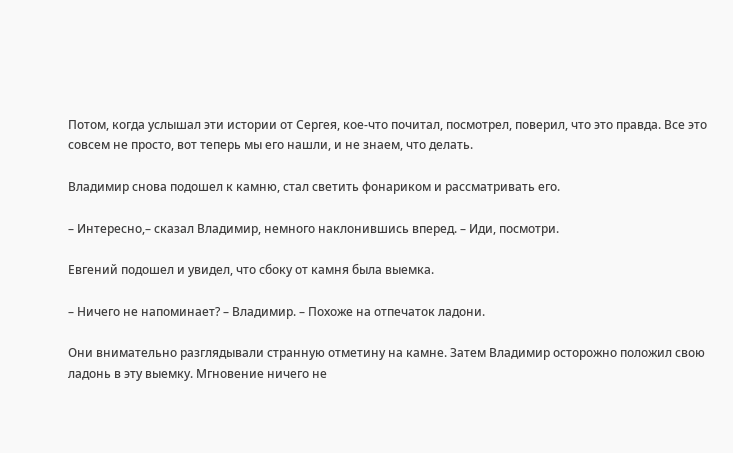Потом, когда услышал эти истории от Сергея, кое-что почитал, посмотрел, поверил, что это правда. Все это совсем не просто, вот теперь мы его нашли, и не знаем, что делать.

Владимир снова подошел к камню, стал светить фонариком и рассматривать его.

– Интересно,– сказал Владимир, немного наклонившись вперед. – Иди, посмотри.

Евгений подошел и увидел, что сбоку от камня была выемка.

– Ничего не напоминает? – Владимир. – Похоже на отпечаток ладони.

Они внимательно разглядывали странную отметину на камне. Затем Владимир осторожно положил свою ладонь в эту выемку. Мгновение ничего не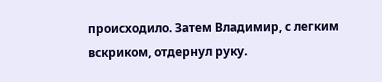происходило. Затем Владимир, с легким вскриком, отдернул руку.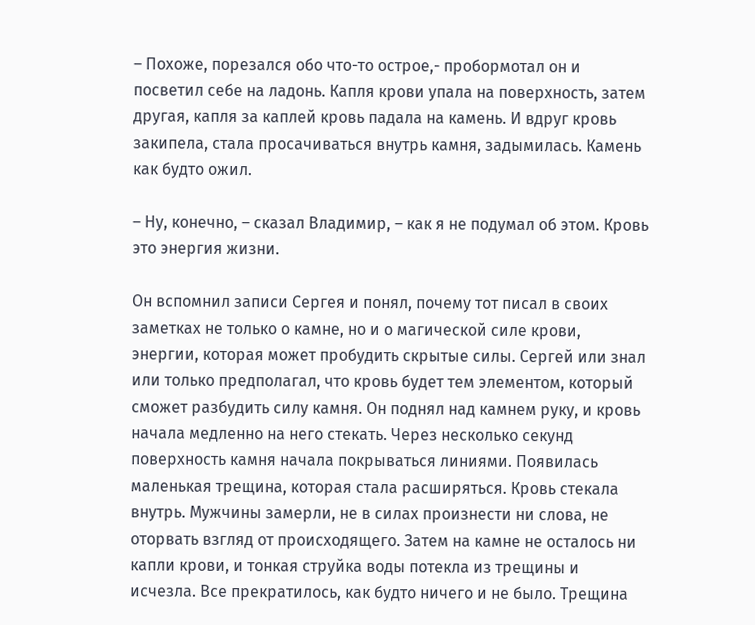– Похоже, порезался обо что-то острое,- пробормотал он и посветил себе на ладонь. Капля крови упала на поверхность, затем другая, капля за каплей кровь падала на камень. И вдруг кровь закипела, стала просачиваться внутрь камня, задымилась. Камень как будто ожил.

– Ну, конечно, – сказал Владимир, – как я не подумал об этом. Кровь это энергия жизни.

Он вспомнил записи Сергея и понял, почему тот писал в своих заметках не только о камне, но и о магической силе крови, энергии, которая может пробудить скрытые силы. Сергей или знал или только предполагал, что кровь будет тем элементом, который сможет разбудить силу камня. Он поднял над камнем руку, и кровь начала медленно на него стекать. Через несколько секунд поверхность камня начала покрываться линиями. Появилась маленькая трещина, которая стала расширяться. Кровь стекала внутрь. Мужчины замерли, не в силах произнести ни слова, не оторвать взгляд от происходящего. Затем на камне не осталось ни капли крови, и тонкая струйка воды потекла из трещины и исчезла. Все прекратилось, как будто ничего и не было. Трещина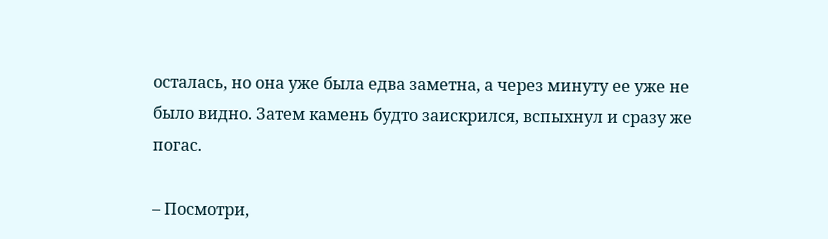осталась, но она уже была едва заметна, а через минуту ее уже не было видно. Затем камень будто заискрился, вспыхнул и сразу же погас.

– Посмотри,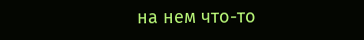на нем что-то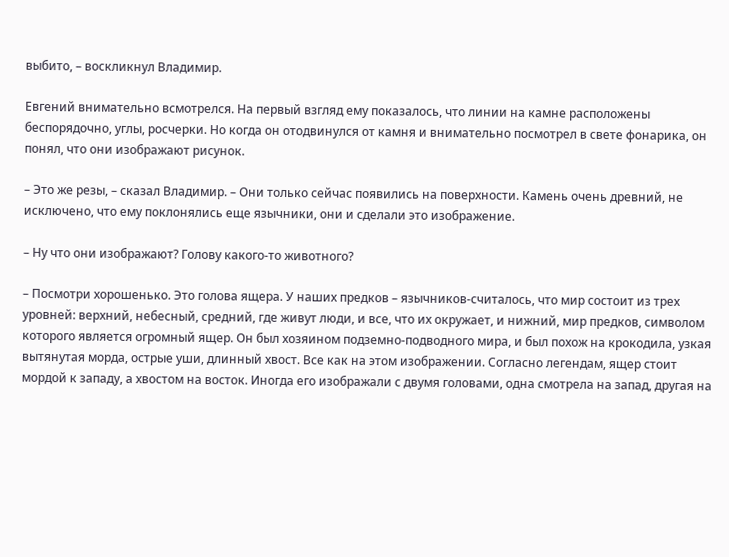выбито, – воскликнул Владимир.

Евгений внимательно всмотрелся. На первый взгляд ему показалось, что линии на камне расположены беспорядочно, углы, росчерки. Но когда он отодвинулся от камня и внимательно посмотрел в свете фонарика, он понял, что они изображают рисунок.

– Это же резы, – сказал Владимир. – Они только сейчас появились на поверхности. Камень очень древний, не исключено, что ему поклонялись еще язычники, они и сделали это изображение.

– Ну что они изображают? Голову какого-то животного?

– Посмотри хорошенько. Это голова ящера. У наших предков – язычников-считалось, что мир состоит из трех уровней: верхний, небесный, средний, где живут люди, и все, что их окружает, и нижний, мир предков, символом которого является огромный ящер. Он был хозяином подземно-подводного мира, и был похож на крокодила, узкая вытянутая морда, острые уши, длинный хвост. Все как на этом изображении. Согласно легендам, ящер стоит мордой к западу, а хвостом на восток. Иногда его изображали с двумя головами, одна смотрела на запад, другая на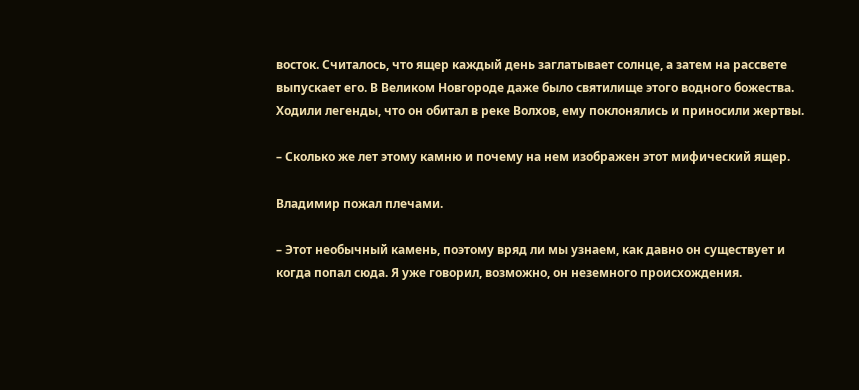восток. Считалось, что ящер каждый день заглатывает солнце, а затем на рассвете выпускает его. В Великом Новгороде даже было святилище этого водного божества. Ходили легенды, что он обитал в реке Волхов, ему поклонялись и приносили жертвы.

– Сколько же лет этому камню и почему на нем изображен этот мифический ящер.

Владимир пожал плечами.

– Этот необычный камень, поэтому вряд ли мы узнаем, как давно он существует и когда попал сюда. Я уже говорил, возможно, он неземного происхождения.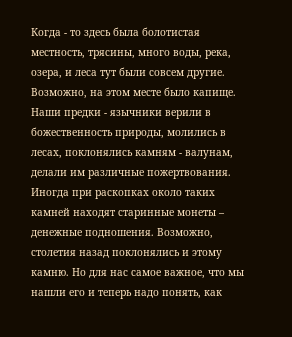Когда - то здесь была болотистая местность, трясины, много воды, река, озера, и леса тут были совсем другие. Возможно, на этом месте было капище. Наши предки - язычники верили в божественность природы, молились в лесах, поклонялись камням - валунам, делали им различные пожертвования. Иногда при раскопках около таких камней находят старинные монеты – денежные подношения. Возможно, столетия назад поклонялись и этому камню. Но для нас самое важное, что мы нашли его и теперь надо понять, как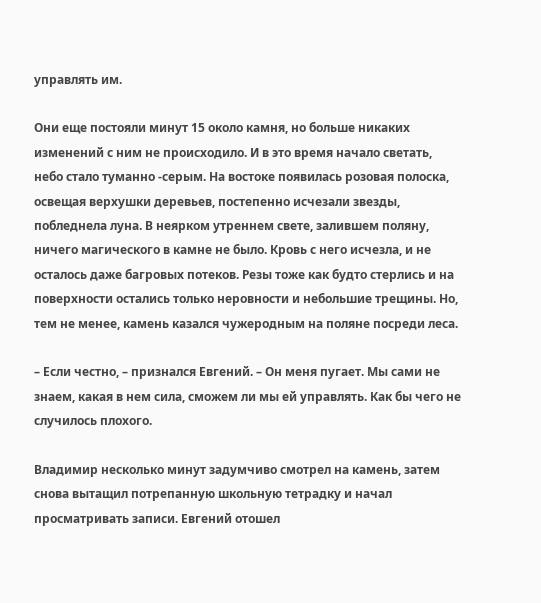управлять им.

Они еще постояли минут 15 около камня, но больше никаких изменений с ним не происходило. И в это время начало светать, небо стало туманно -серым. На востоке появилась розовая полоска, освещая верхушки деревьев, постепенно исчезали звезды, побледнела луна. В неярком утреннем свете, залившем поляну, ничего магического в камне не было. Кровь с него исчезла, и не осталось даже багровых потеков. Резы тоже как будто стерлись и на поверхности остались только неровности и небольшие трещины. Но, тем не менее, камень казался чужеродным на поляне посреди леса.

– Если честно, – признался Евгений. – Он меня пугает. Мы сами не знаем, какая в нем сила, сможем ли мы ей управлять. Как бы чего не случилось плохого.

Владимир несколько минут задумчиво смотрел на камень, затем снова вытащил потрепанную школьную тетрадку и начал просматривать записи. Евгений отошел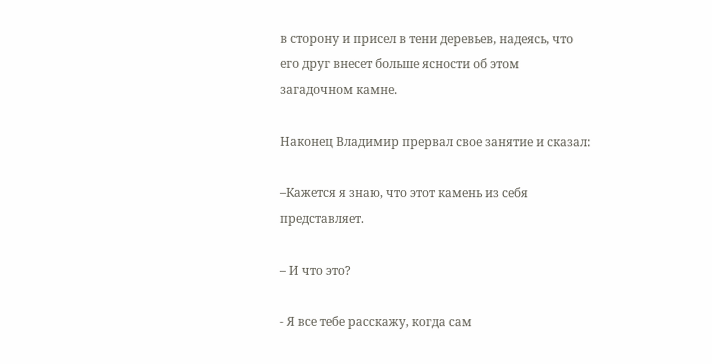в сторону и присел в тени деревьев, надеясь, что его друг внесет больше ясности об этом загадочном камне.

Наконец Владимир прервал свое занятие и сказал:

–Кажется я знаю, что этот камень из себя представляет.

– И что это?

- Я все тебе расскажу, когда сам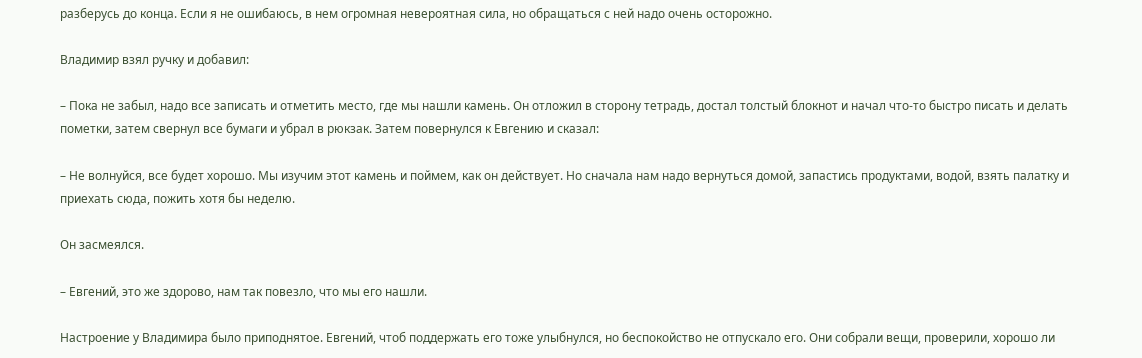разберусь до конца. Если я не ошибаюсь, в нем огромная невероятная сила, но обращаться с ней надо очень осторожно.

Владимир взял ручку и добавил:

– Пока не забыл, надо все записать и отметить место, где мы нашли камень. Он отложил в сторону тетрадь, достал толстый блокнот и начал что-то быстро писать и делать пометки, затем свернул все бумаги и убрал в рюкзак. Затем повернулся к Евгению и сказал:

– Не волнуйся, все будет хорошо. Мы изучим этот камень и поймем, как он действует. Но сначала нам надо вернуться домой, запастись продуктами, водой, взять палатку и приехать сюда, пожить хотя бы неделю.

Он засмеялся.

– Евгений, это же здорово, нам так повезло, что мы его нашли.

Настроение у Владимира было приподнятое. Евгений, чтоб поддержать его тоже улыбнулся, но беспокойство не отпускало его. Они собрали вещи, проверили, хорошо ли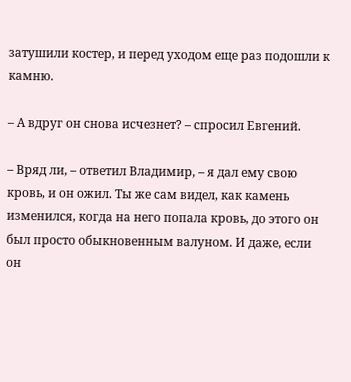затушили костер, и перед уходом еще раз подошли к камню.

– А вдруг он снова исчезнет? – спросил Евгений.

– Вряд ли, – ответил Владимир, – я дал ему свою кровь, и он ожил. Ты же сам видел, как камень изменился, когда на него попала кровь, до этого он был просто обыкновенным валуном. И даже, если он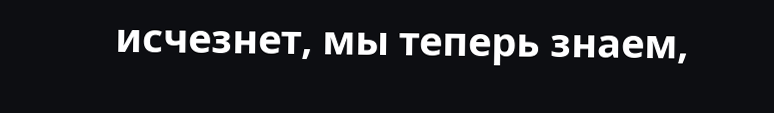исчезнет, мы теперь знаем,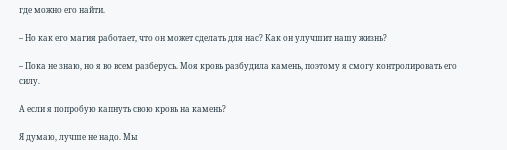где можно его найти.

– Но как его магия работает, что он может сделать для нас? Как он улучшит нашу жизнь?

– Пока не знаю, но я во всем разберусь. Моя кровь разбудила камень, поэтому я смогу контролировать его силу.

А если я попробую капнуть свою кровь на камень?

Я думаю, лучше не надо. Мы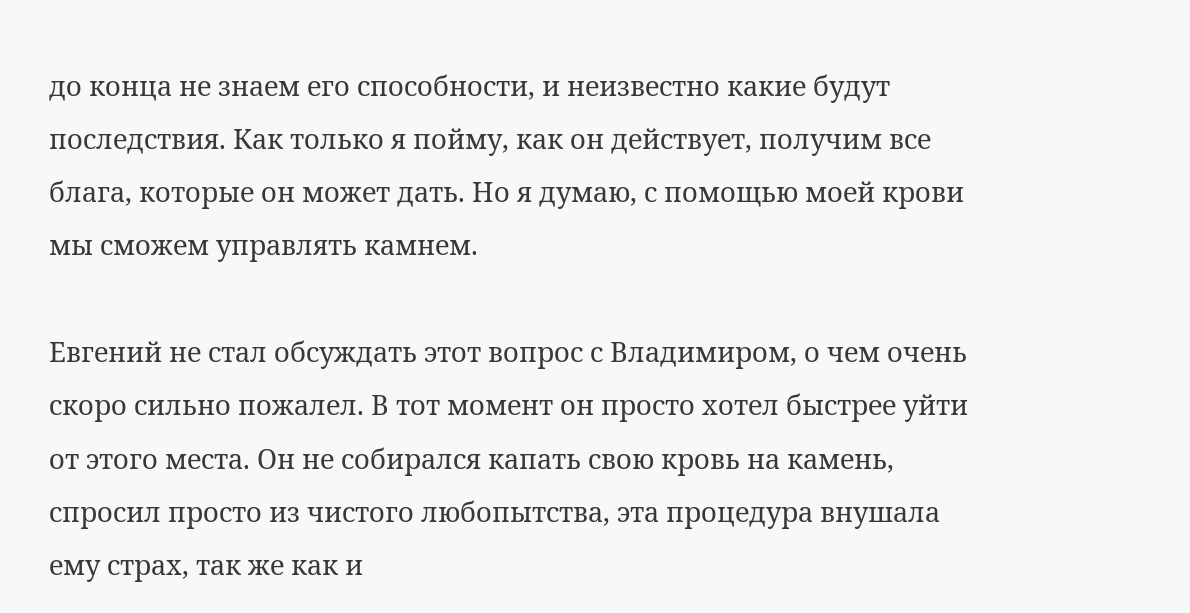до конца не знаем его способности, и неизвестно какие будут последствия. Как только я пойму, как он действует, получим все блага, которые он может дать. Но я думаю, с помощью моей крови мы сможем управлять камнем.

Евгений не стал обсуждать этот вопрос с Владимиром, о чем очень скоро сильно пожалел. В тот момент он просто хотел быстрее уйти от этого места. Он не собирался капать свою кровь на камень, спросил просто из чистого любопытства, эта процедура внушала ему страх, так же как и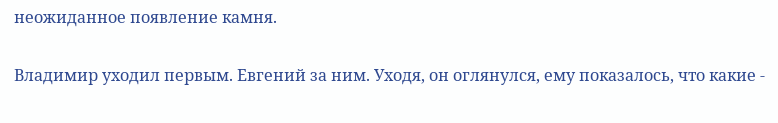неожиданное появление камня.

Владимир уходил первым. Евгений за ним. Уходя, он оглянулся, ему показалось, что какие -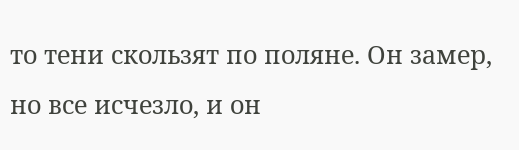то тени скользят по поляне. Он замер, но все исчезло, и он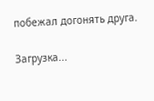побежал догонять друга.

Загрузка...